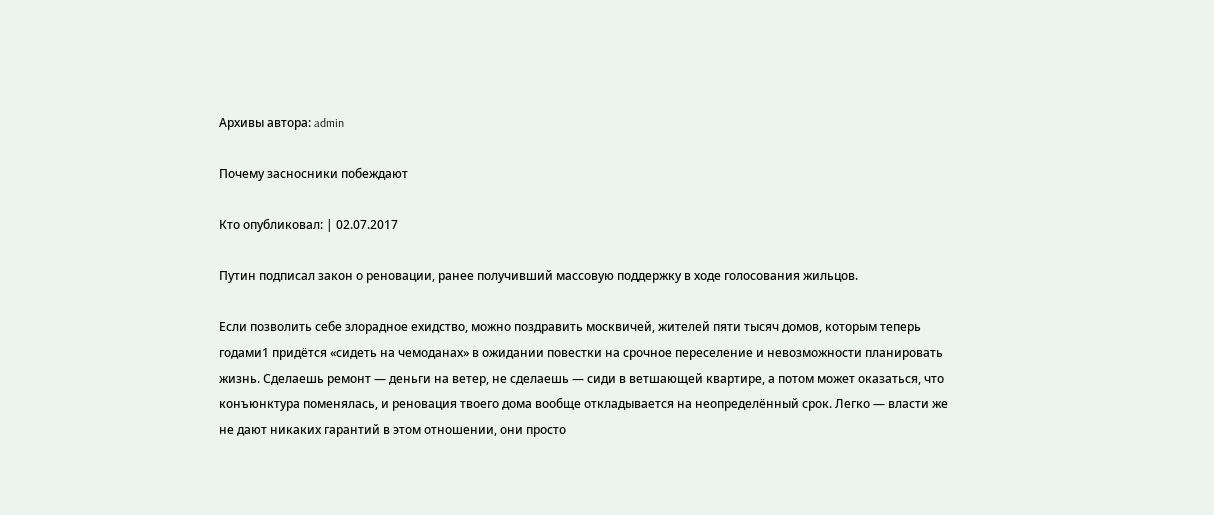Архивы автора: admin

Почему засносники побеждают

Кто опубликовал: | 02.07.2017

Путин подписал закон о реновации, ранее получивший массовую поддержку в ходе голосования жильцов.

Если позволить себе злорадное ехидство, можно поздравить москвичей, жителей пяти тысяч домов, которым теперь годами1 придётся «сидеть на чемоданах» в ожидании повестки на срочное переселение и невозможности планировать жизнь. Сделаешь ремонт — деньги на ветер, не сделаешь — сиди в ветшающей квартире, а потом может оказаться, что конъюнктура поменялась, и реновация твоего дома вообще откладывается на неопределённый срок. Легко — власти же не дают никаких гарантий в этом отношении, они просто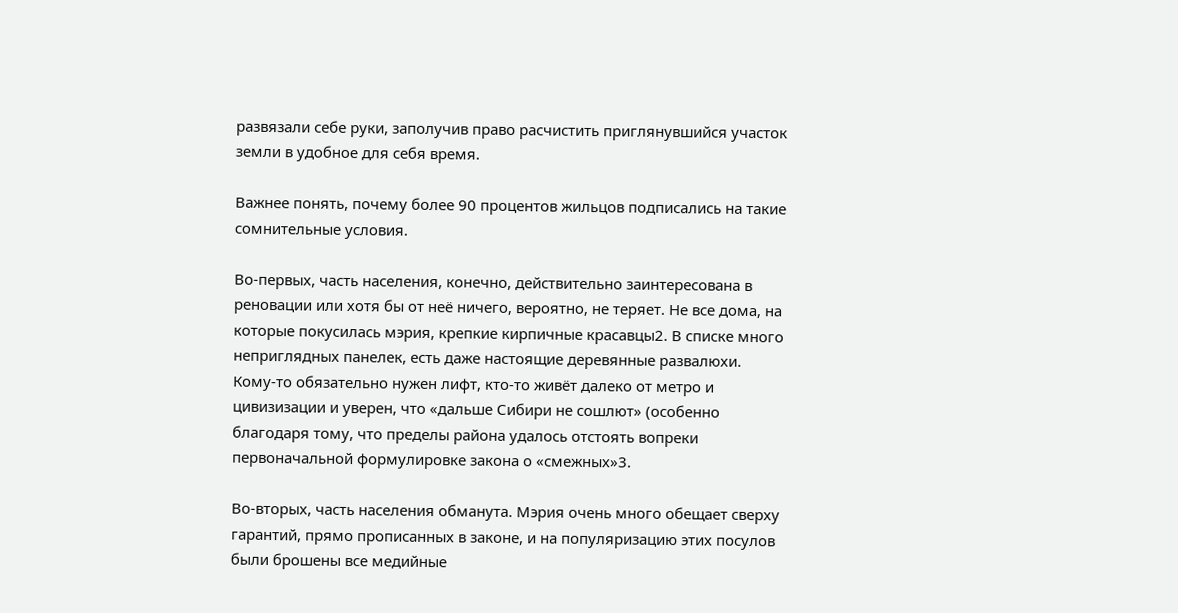развязали себе руки, заполучив право расчистить приглянувшийся участок земли в удобное для себя время.

Важнее понять, почему более 90 процентов жильцов подписались на такие сомнительные условия.

Во-первых, часть населения, конечно, действительно заинтересована в реновации или хотя бы от неё ничего, вероятно, не теряет. Не все дома, на которые покусилась мэрия, крепкие кирпичные красавцы2. В списке много неприглядных панелек, есть даже настоящие деревянные развалюхи. Кому-то обязательно нужен лифт, кто-то живёт далеко от метро и цивизизации и уверен, что «дальше Сибири не сошлют» (особенно благодаря тому, что пределы района удалось отстоять вопреки первоначальной формулировке закона о «смежных»3.

Во-вторых, часть населения обманута. Мэрия очень много обещает сверху гарантий, прямо прописанных в законе, и на популяризацию этих посулов были брошены все медийные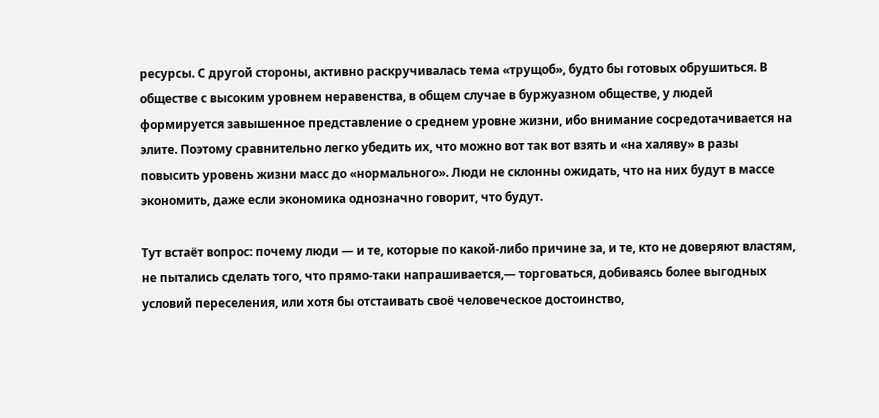ресурсы. С другой стороны, активно раскручивалась тема «трущоб», будто бы готовых обрушиться. В обществе с высоким уровнем неравенства, в общем случае в буржуазном обществе, у людей формируется завышенное представление о среднем уровне жизни, ибо внимание сосредотачивается на элите. Поэтому сравнительно легко убедить их, что можно вот так вот взять и «на халяву» в разы повысить уровень жизни масс до «нормального». Люди не склонны ожидать, что на них будут в массе экономить, даже если экономика однозначно говорит, что будут.

Тут встаёт вопрос: почему люди — и те, которые по какой-либо причине за, и те, кто не доверяют властям, не пытались сделать того, что прямо-таки напрашивается,— торговаться, добиваясь более выгодных условий переселения, или хотя бы отстаивать своё человеческое достоинство,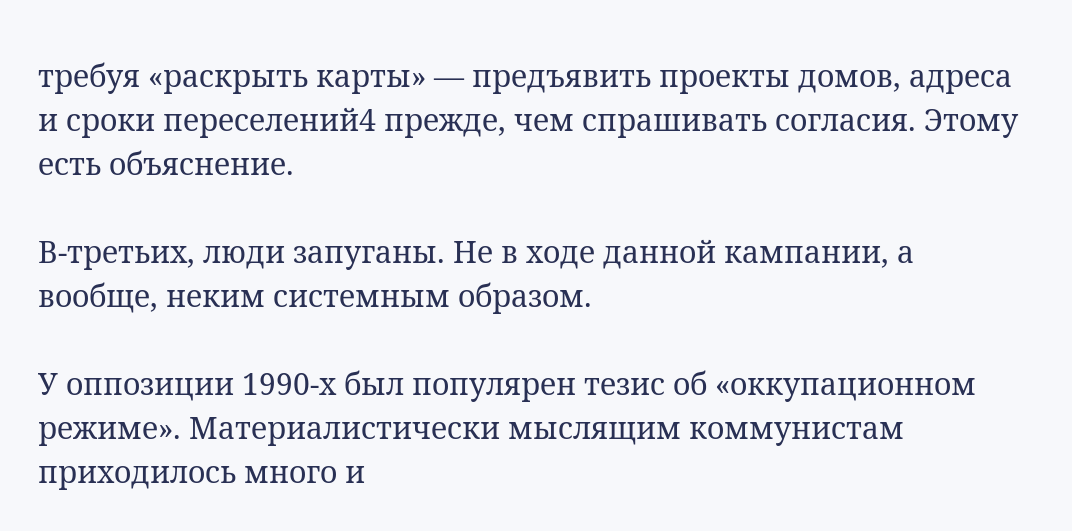требуя «раскрыть карты» — предъявить проекты домов, адреса и сроки переселений4 прежде, чем спрашивать согласия. Этому есть объяснение.

В-третьих, люди запуганы. Не в ходе данной кампании, а вообще, неким системным образом.

У оппозиции 1990-х был популярен тезис об «оккупационном режиме». Материалистически мыслящим коммунистам приходилось много и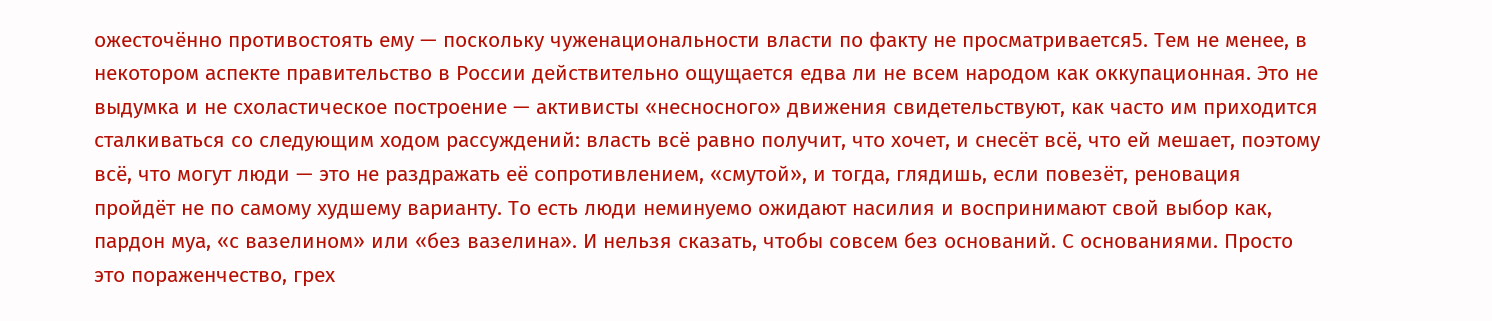ожесточённо противостоять ему — поскольку чуженациональности власти по факту не просматривается5. Тем не менее, в некотором аспекте правительство в России действительно ощущается едва ли не всем народом как оккупационная. Это не выдумка и не схоластическое построение — активисты «несносного» движения свидетельствуют, как часто им приходится сталкиваться со следующим ходом рассуждений: власть всё равно получит, что хочет, и снесёт всё, что ей мешает, поэтому всё, что могут люди — это не раздражать её сопротивлением, «смутой», и тогда, глядишь, если повезёт, реновация пройдёт не по самому худшему варианту. То есть люди неминуемо ожидают насилия и воспринимают свой выбор как, пардон муа, «с вазелином» или «без вазелина». И нельзя сказать, чтобы совсем без оснований. С основаниями. Просто это пораженчество, грех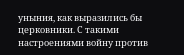уныния, как выразились бы церковники. С такими настроениями войну против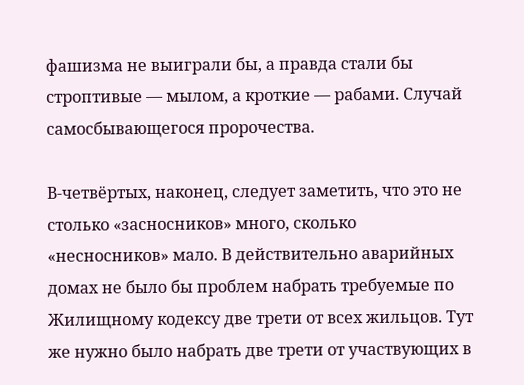фашизма не выиграли бы, а правда стали бы строптивые — мылом, а кроткие — рабами. Случай самосбывающегося пророчества.

В-четвёртых, наконец, следует заметить, что это не столько «засносников» много, сколько «несносников» мало. В действительно аварийных домах не было бы проблем набрать требуемые по Жилищному кодексу две трети от всех жильцов. Тут же нужно было набрать две трети от участвующих в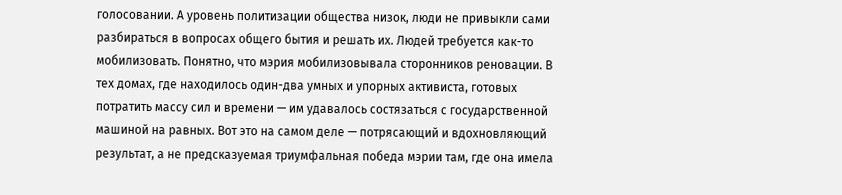голосовании. А уровень политизации общества низок, люди не привыкли сами разбираться в вопросах общего бытия и решать их. Людей требуется как-то мобилизовать. Понятно, что мэрия мобилизовывала сторонников реновации. В тех домах, где находилось один-два умных и упорных активиста, готовых потратить массу сил и времени — им удавалось состязаться с государственной машиной на равных. Вот это на самом деле — потрясающий и вдохновляющий результат, а не предсказуемая триумфальная победа мэрии там, где она имела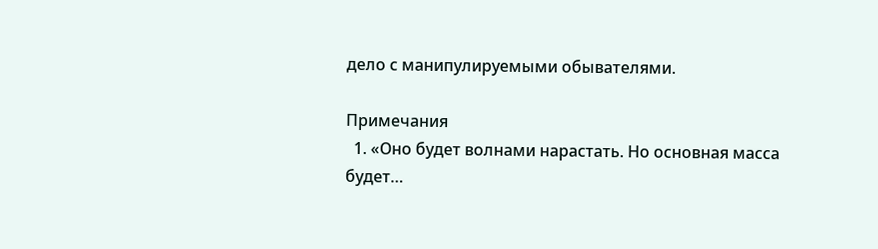дело с манипулируемыми обывателями.

Примечания
  1. «Оно будет волнами нарастать. Но основная масса будет…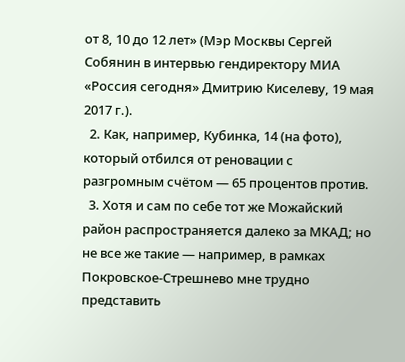от 8, 10 до 12 лет» (Мэр Москвы Сергей Собянин в интервью гендиректору МИА «Россия сегодня» Дмитрию Киселеву, 19 мая 2017 г.).
  2. Как, например, Кубинка, 14 (на фото), который отбился от реновации с разгромным счётом — 65 процентов против.
  3. Хотя и сам по себе тот же Можайский район распространяется далеко за МКАД; но не все же такие — например, в рамках Покровское-Стрешнево мне трудно представить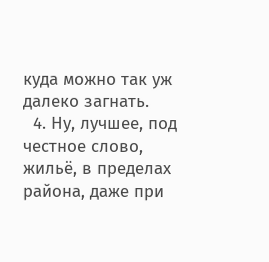куда можно так уж далеко загнать.
  4. Ну, лучшее, под честное слово, жильё, в пределах района, даже при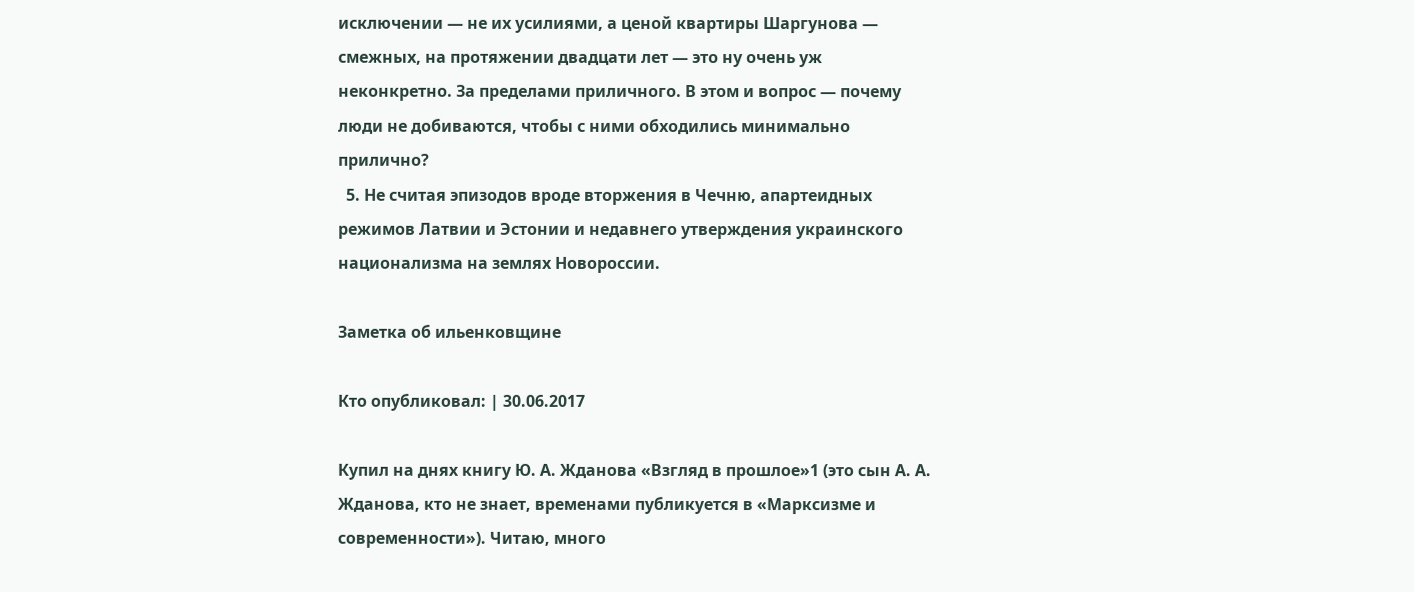исключении — не их усилиями, а ценой квартиры Шаргунова — смежных, на протяжении двадцати лет — это ну очень уж неконкретно. За пределами приличного. В этом и вопрос — почему люди не добиваются, чтобы с ними обходились минимально прилично?
  5. Не считая эпизодов вроде вторжения в Чечню, апартеидных режимов Латвии и Эстонии и недавнего утверждения украинского национализма на землях Новороссии.

Заметка об ильенковщине

Кто опубликовал: | 30.06.2017

Купил на днях книгу Ю. А. Жданова «Взгляд в прошлое»1 (это сын А. А. Жданова, кто не знает, временами публикуется в «Марксизме и современности»). Читаю, много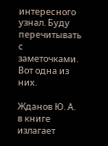интересного узнал. Буду перечитывать с заметочками. Вот одна из них.

Жданов Ю. А. в книге излагает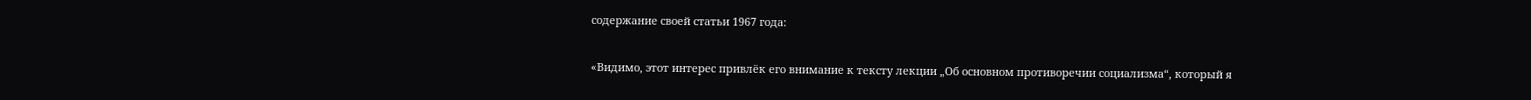содержание своей статьи 1967 года:

«Видимо, этот интерес привлёк его внимание к тексту лекции „Об основном противоречии социализма“, который я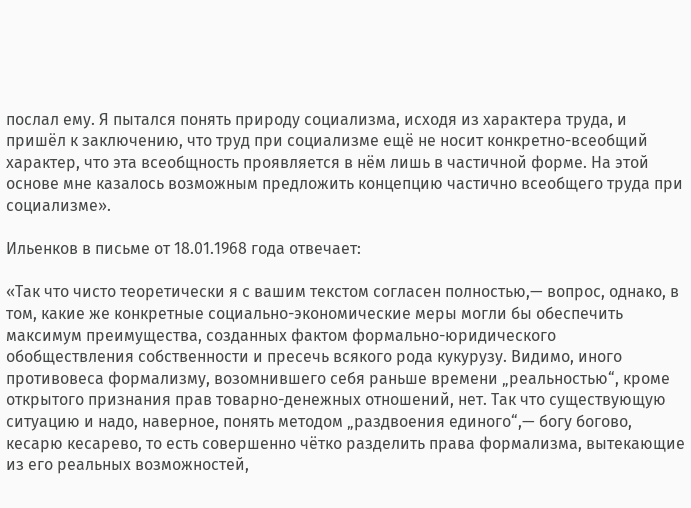послал ему. Я пытался понять природу социализма, исходя из характера труда, и пришёл к заключению, что труд при социализме ещё не носит конкретно-всеобщий характер, что эта всеобщность проявляется в нём лишь в частичной форме. На этой основе мне казалось возможным предложить концепцию частично всеобщего труда при социализме».

Ильенков в письме от 18.01.1968 года отвечает:

«Так что чисто теоретически я с вашим текстом согласен полностью,— вопрос, однако, в том, какие же конкретные социально-экономические меры могли бы обеспечить максимум преимущества, созданных фактом формально-юридического обобществления собственности и пресечь всякого рода кукурузу. Видимо, иного противовеса формализму, возомнившего себя раньше времени „реальностью“, кроме открытого признания прав товарно-денежных отношений, нет. Так что существующую ситуацию и надо, наверное, понять методом „раздвоения единого“,— богу богово, кесарю кесарево, то есть совершенно чётко разделить права формализма, вытекающие из его реальных возможностей,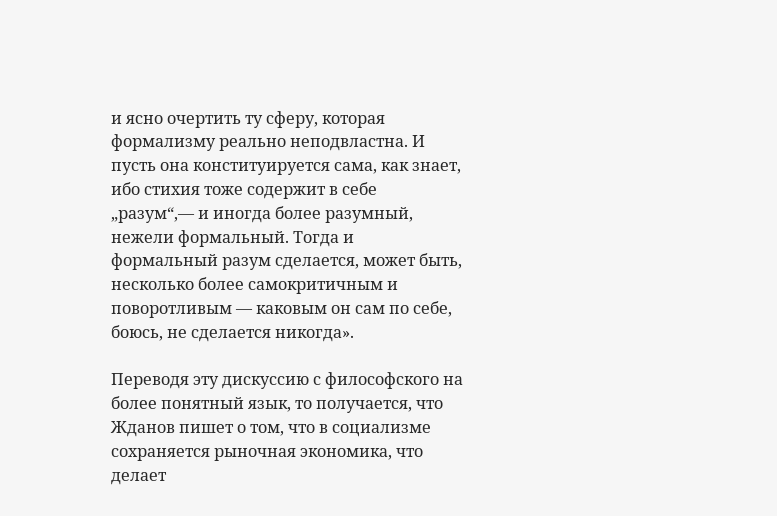и ясно очертить ту сферу, которая формализму реально неподвластна. И пусть она конституируется сама, как знает, ибо стихия тоже содержит в себе „разум“,— и иногда более разумный, нежели формальный. Тогда и формальный разум сделается, может быть, несколько более самокритичным и поворотливым — каковым он сам по себе, боюсь, не сделается никогда».

Переводя эту дискуссию с философского на более понятный язык, то получается, что Жданов пишет о том, что в социализме сохраняется рыночная экономика, что делает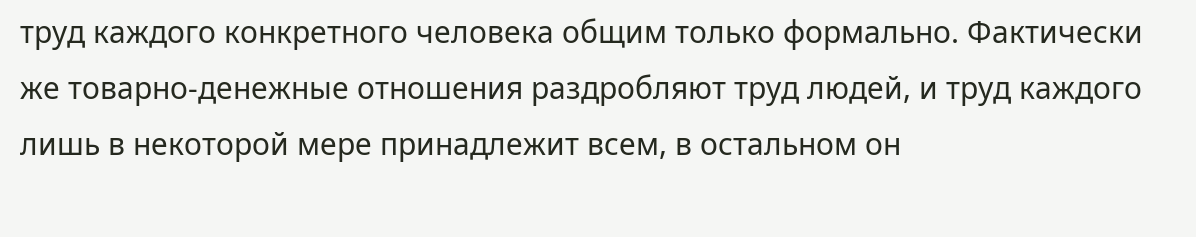труд каждого конкретного человека общим только формально. Фактически же товарно-денежные отношения раздробляют труд людей, и труд каждого лишь в некоторой мере принадлежит всем, в остальном он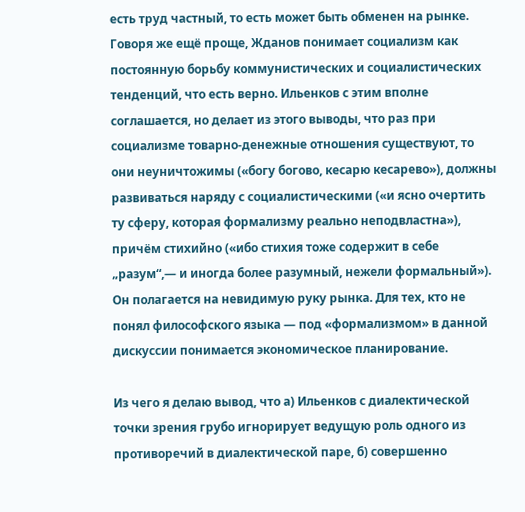есть труд частный, то есть может быть обменен на рынке. Говоря же ещё проще, Жданов понимает социализм как постоянную борьбу коммунистических и социалистических тенденций, что есть верно. Ильенков с этим вполне соглашается, но делает из этого выводы, что раз при социализме товарно-денежные отношения существуют, то они неуничтожимы («богу богово, кесарю кесарево»), должны развиваться наряду с социалистическими («и ясно очертить ту сферу, которая формализму реально неподвластна»), причём стихийно («ибо стихия тоже содержит в себе „разум“,— и иногда более разумный, нежели формальный»). Он полагается на невидимую руку рынка. Для тех, кто не понял философского языка — под «формализмом» в данной дискуссии понимается экономическое планирование.

Из чего я делаю вывод, что а) Ильенков с диалектической точки зрения грубо игнорирует ведущую роль одного из противоречий в диалектической паре, б) совершенно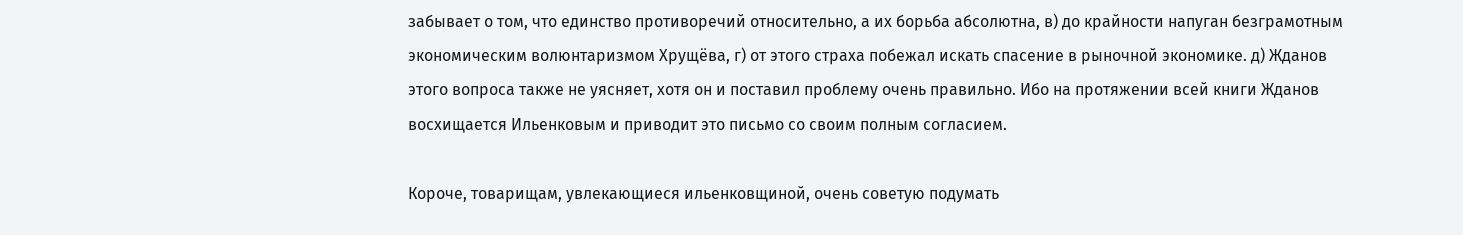забывает о том, что единство противоречий относительно, а их борьба абсолютна, в) до крайности напуган безграмотным экономическим волюнтаризмом Хрущёва, г) от этого страха побежал искать спасение в рыночной экономике. д) Жданов этого вопроса также не уясняет, хотя он и поставил проблему очень правильно. Ибо на протяжении всей книги Жданов восхищается Ильенковым и приводит это письмо со своим полным согласием.

Короче, товарищам, увлекающиеся ильенковщиной, очень советую подумать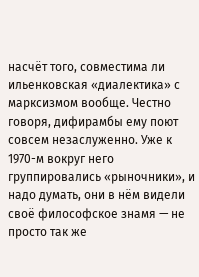насчёт того, совместима ли ильенковская «диалектика» с марксизмом вообще. Честно говоря, дифирамбы ему поют совсем незаслуженно. Уже к 1970-м вокруг него группировались «рыночники», и надо думать, они в нём видели своё философское знамя — не просто так же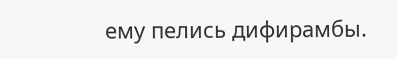ему пелись дифирамбы.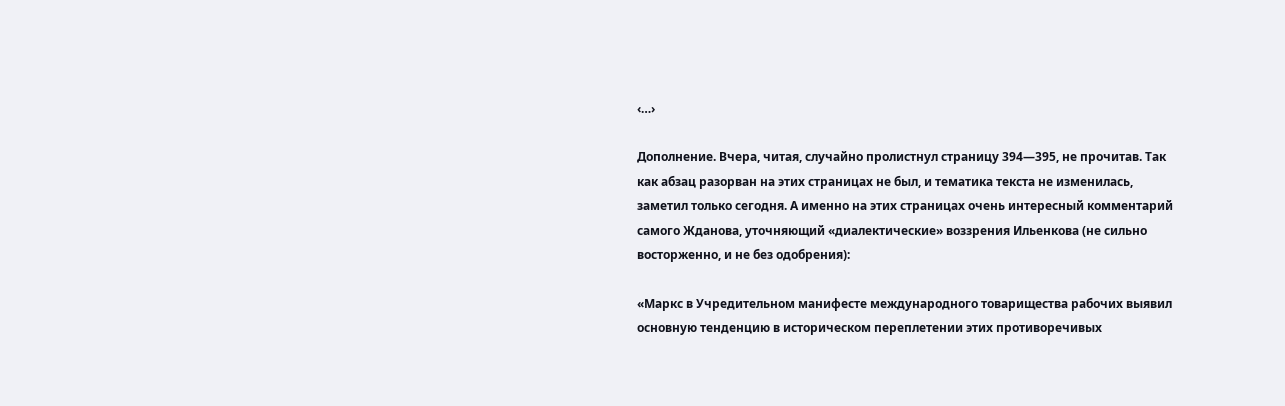‹…›

Дополнение. Вчера, читая, случайно пролистнул страницу 394—395, не прочитав. Так как абзац разорван на этих страницах не был, и тематика текста не изменилась, заметил только сегодня. А именно на этих страницах очень интересный комментарий самого Жданова, уточняющий «диалектические» воззрения Ильенкова (не сильно восторженно, и не без одобрения):

«Маркс в Учредительном манифесте международного товарищества рабочих выявил основную тенденцию в историческом переплетении этих противоречивых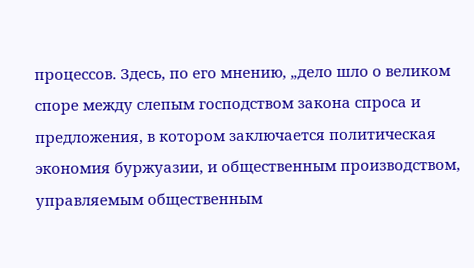процессов. Здесь, по его мнению, „дело шло о великом споре между слепым господством закона спроса и предложения, в котором заключается политическая экономия буржуазии, и общественным производством, управляемым общественным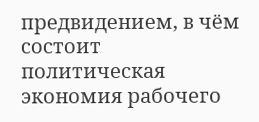предвидением, в чём состоит политическая экономия рабочего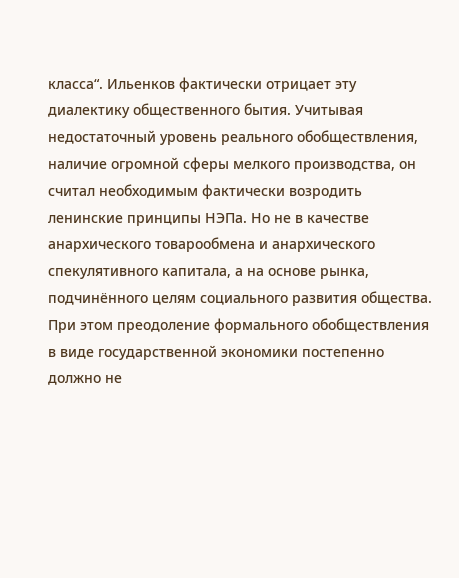класса“. Ильенков фактически отрицает эту диалектику общественного бытия. Учитывая недостаточный уровень реального обобществления, наличие огромной сферы мелкого производства, он считал необходимым фактически возродить ленинские принципы НЭПа. Но не в качестве анархического товарообмена и анархического спекулятивного капитала, а на основе рынка, подчинённого целям социального развития общества. При этом преодоление формального обобществления в виде государственной экономики постепенно должно не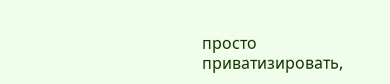просто приватизировать,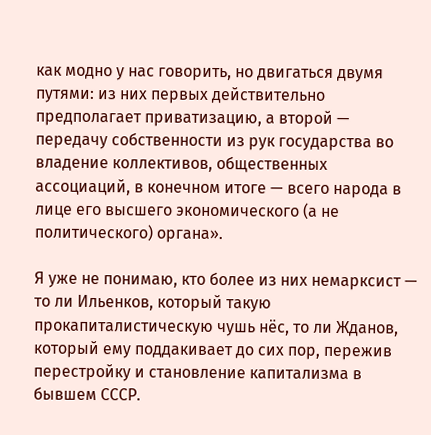как модно у нас говорить, но двигаться двумя путями: из них первых действительно предполагает приватизацию, а второй — передачу собственности из рук государства во владение коллективов, общественных ассоциаций, в конечном итоге — всего народа в лице его высшего экономического (а не политического) органа».

Я уже не понимаю, кто более из них немарксист — то ли Ильенков, который такую прокапиталистическую чушь нёс, то ли Жданов, который ему поддакивает до сих пор, пережив перестройку и становление капитализма в бывшем СССР.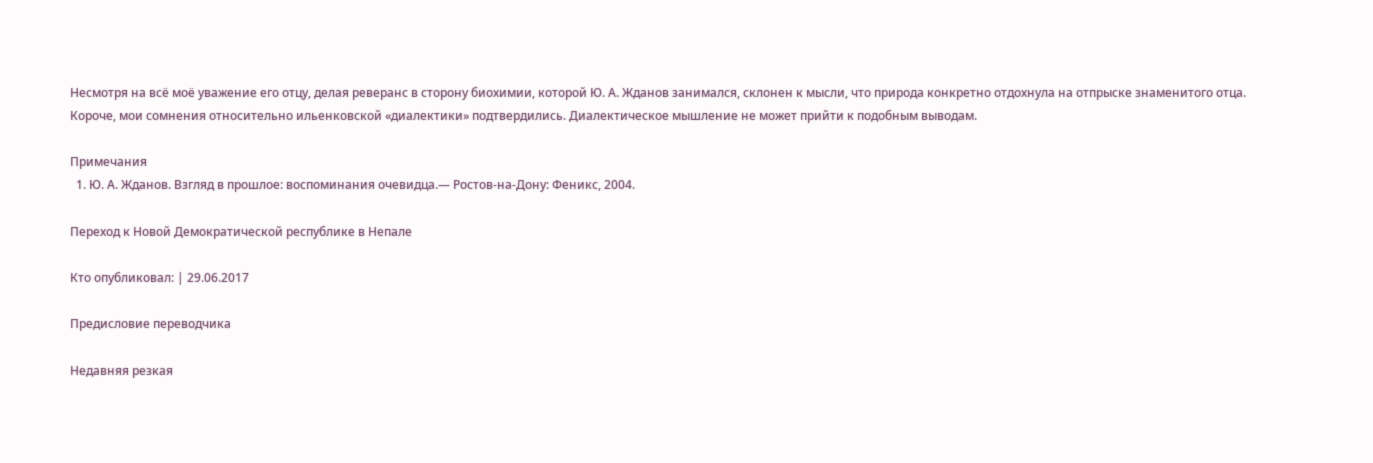Несмотря на всё моё уважение его отцу, делая реверанс в сторону биохимии, которой Ю. А. Жданов занимался, склонен к мысли, что природа конкретно отдохнула на отпрыске знаменитого отца. Короче, мои сомнения относительно ильенковской «диалектики» подтвердились. Диалектическое мышление не может прийти к подобным выводам.

Примечания
  1. Ю. А. Жданов. Взгляд в прошлое: воспоминания очевидца.— Ростов-на-Дону: Феникс, 2004.

Переход к Новой Демократической республике в Непале

Кто опубликовал: | 29.06.2017

Предисловие переводчика

Недавняя резкая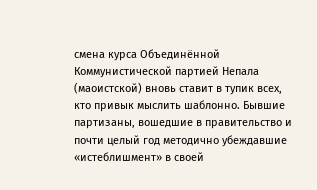смена курса Объединённой Коммунистической партией Непала (маоистской) вновь ставит в тупик всех, кто привык мыслить шаблонно. Бывшие партизаны, вошедшие в правительство и почти целый год методично убеждавшие «истеблишмент» в своей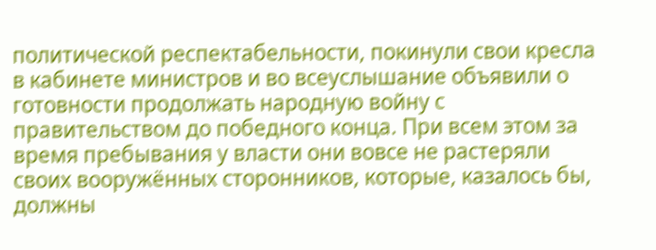политической респектабельности, покинули свои кресла в кабинете министров и во всеуслышание объявили о готовности продолжать народную войну с правительством до победного конца. При всем этом за время пребывания у власти они вовсе не растеряли своих вооружённых сторонников, которые, казалось бы, должны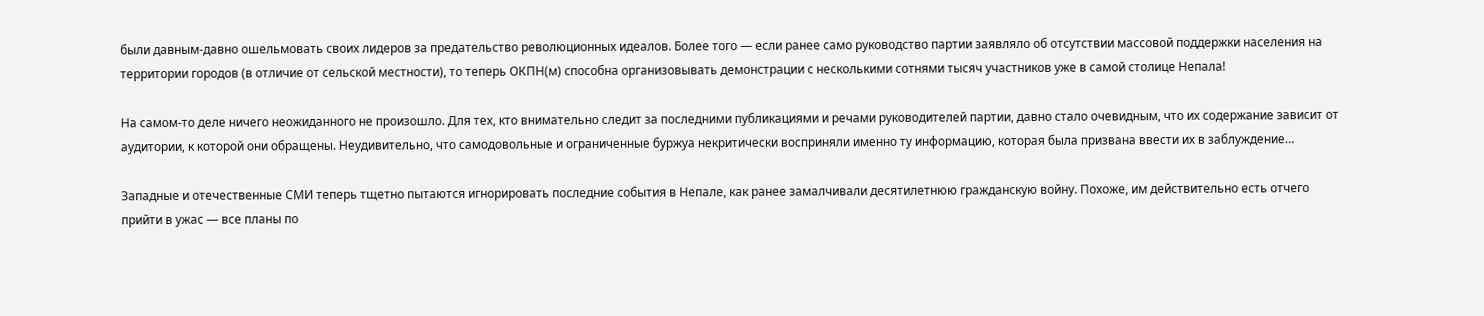были давным-давно ошельмовать своих лидеров за предательство революционных идеалов. Более того — если ранее само руководство партии заявляло об отсутствии массовой поддержки населения на территории городов (в отличие от сельской местности), то теперь ОКПН(м) способна организовывать демонстрации с несколькими сотнями тысяч участников уже в самой столице Непала!

На самом-то деле ничего неожиданного не произошло. Для тех, кто внимательно следит за последними публикациями и речами руководителей партии, давно стало очевидным, что их содержание зависит от аудитории, к которой они обращены. Неудивительно, что самодовольные и ограниченные буржуа некритически восприняли именно ту информацию, которая была призвана ввести их в заблуждение…

Западные и отечественные СМИ теперь тщетно пытаются игнорировать последние события в Непале, как ранее замалчивали десятилетнюю гражданскую войну. Похоже, им действительно есть отчего прийти в ужас — все планы по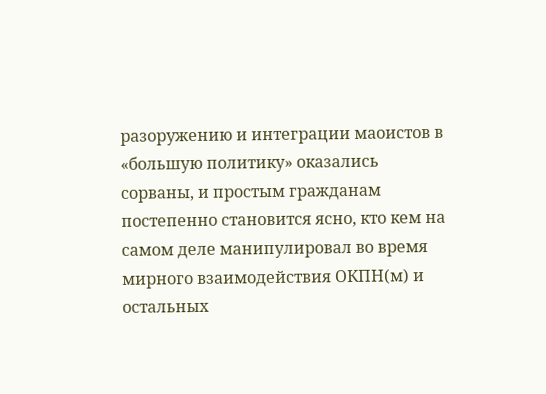разоружению и интеграции маоистов в «большую политику» оказались сорваны, и простым гражданам постепенно становится ясно, кто кем на самом деле манипулировал во время мирного взаимодействия ОКПН(м) и остальных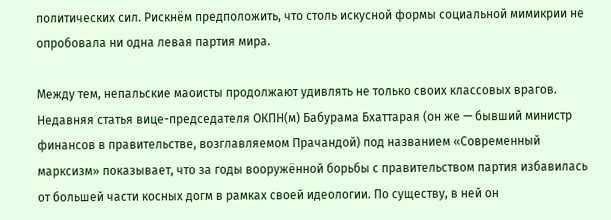политических сил. Рискнём предположить, что столь искусной формы социальной мимикрии не опробовала ни одна левая партия мира.

Между тем, непальские маоисты продолжают удивлять не только своих классовых врагов. Недавняя статья вице-председателя ОКПН(м) Бабурама Бхаттарая (он же — бывший министр финансов в правительстве, возглавляемом Прачандой) под названием «Современный марксизм» показывает, что за годы вооружённой борьбы с правительством партия избавилась от большей части косных догм в рамках своей идеологии. По существу, в ней он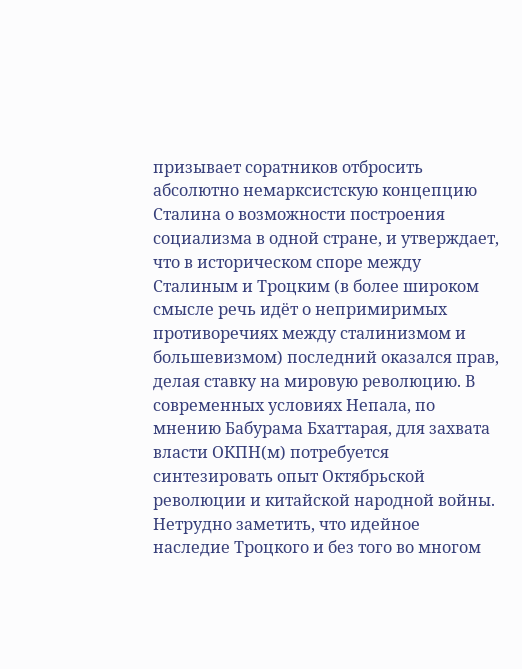призывает соратников отбросить абсолютно немарксистскую концепцию Сталина о возможности построения социализма в одной стране, и утверждает, что в историческом споре между Сталиным и Троцким (в более широком смысле речь идёт о непримиримых противоречиях между сталинизмом и большевизмом) последний оказался прав, делая ставку на мировую революцию. В современных условиях Непала, по мнению Бабурама Бхаттарая, для захвата власти ОКПН(м) потребуется синтезировать опыт Октябрьской революции и китайской народной войны. Нетрудно заметить, что идейное наследие Троцкого и без того во многом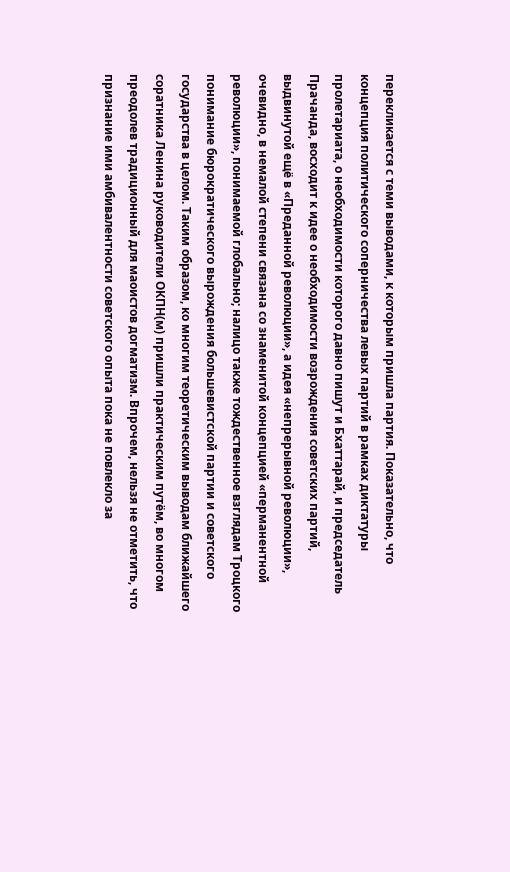перекликается с теми выводами, к которым пришла партия. Показательно, что концепция политического соперничества левых партий в рамках диктатуры пролетариата, о необходимости которого давно пишут и Бхаттарай, и председатель Прачанда, восходит к идее о необходимости возрождения советских партий, выдвинутой ещё в «Преданной революции», а идея «непрерывной революции», очевидно, в немалой степени связана со знаменитой концепцией «перманентной революции», понимаемой глобально; налицо также тождественное взглядам Троцкого понимание бюрократического вырождения большевистской партии и советского государства в целом. Таким образом, ко многим теоретическим выводам ближайшего соратника Ленина руководители ОКПН(м) пришли практическим путём, во многом преодолев традиционный для маоистов догматизм. Впрочем, нельзя не отметить, что признание ими амбивалентности советского опыта пока не повлекло за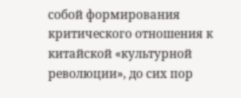собой формирования критического отношения к китайской «культурной революции», до сих пор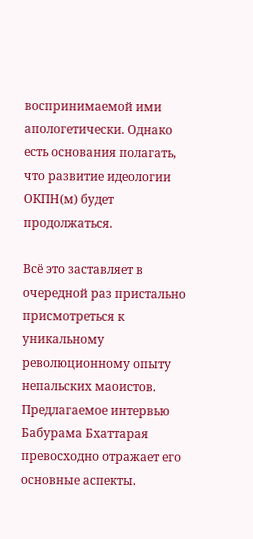воспринимаемой ими апологетически. Однако есть основания полагать, что развитие идеологии ОКПН(м) будет продолжаться.

Всё это заставляет в очередной раз пристально присмотреться к уникальному революционному опыту непальских маоистов. Предлагаемое интервью Бабурама Бхаттарая превосходно отражает его основные аспекты.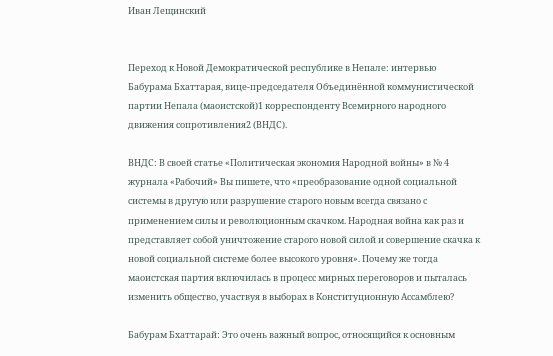Иван Лещинский


Переход к Новой Демократической республике в Непале: интервью Бабурама Бхаттарая, вице-председателя Объединённой коммунистической партии Непала (маоистской)1 корреспонденту Всемирного народного движения сопротивления2 (ВНДС).

ВНДС: В своей статье «Политическая экономия Народной войны» в № 4 журнала «Рабочий» Вы пишете, что «преобразование одной социальной системы в другую или разрушение старого новым всегда связано с применением силы и революционным скачком. Народная война как раз и представляет собой уничтожение старого новой силой и совершение скачка к новой социальной системе более высокого уровня». Почему же тогда маоистская партия включилась в процесс мирных переговоров и пыталась изменить общество, участвуя в выборах в Конституционную Ассамблею?

Бабурам Бхаттарай: Это очень важный вопрос, относящийся к основным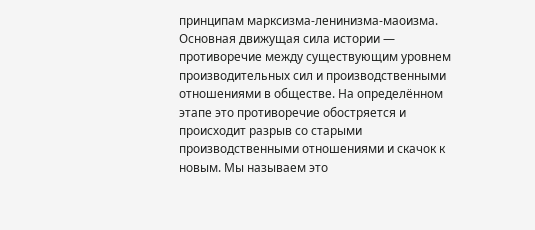принципам марксизма-ленинизма-маоизма. Основная движущая сила истории — противоречие между существующим уровнем производительных сил и производственными отношениями в обществе. На определённом этапе это противоречие обостряется и происходит разрыв со старыми производственными отношениями и скачок к новым. Мы называем это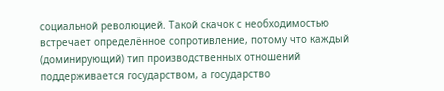социальной революцией. Такой скачок с необходимостью встречает определённое сопротивление, потому что каждый (доминирующий) тип производственных отношений поддерживается государством, а государство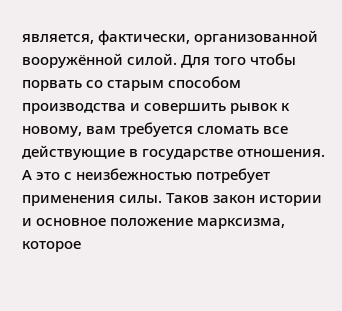является, фактически, организованной вооружённой силой. Для того чтобы порвать со старым способом производства и совершить рывок к новому, вам требуется сломать все действующие в государстве отношения. А это с неизбежностью потребует применения силы. Таков закон истории и основное положение марксизма, которое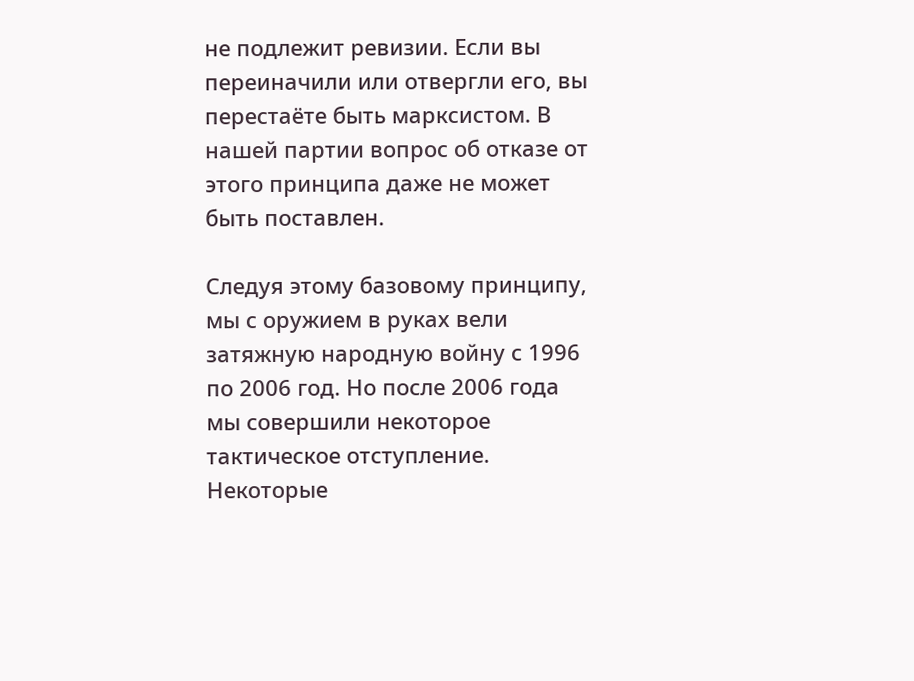не подлежит ревизии. Если вы переиначили или отвергли его, вы перестаёте быть марксистом. В нашей партии вопрос об отказе от этого принципа даже не может быть поставлен.

Следуя этому базовому принципу, мы с оружием в руках вели затяжную народную войну с 1996 по 2006 год. Но после 2006 года мы совершили некоторое тактическое отступление. Некоторые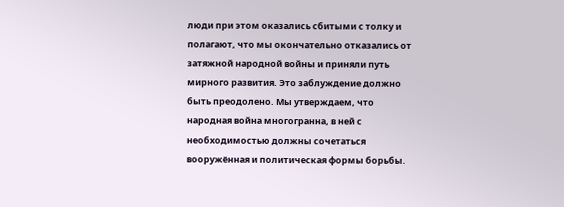люди при этом оказались сбитыми с толку и полагают, что мы окончательно отказались от затяжной народной войны и приняли путь мирного развития. Это заблуждение должно быть преодолено. Мы утверждаем, что народная война многогранна, в ней с необходимостью должны сочетаться вооружённая и политическая формы борьбы.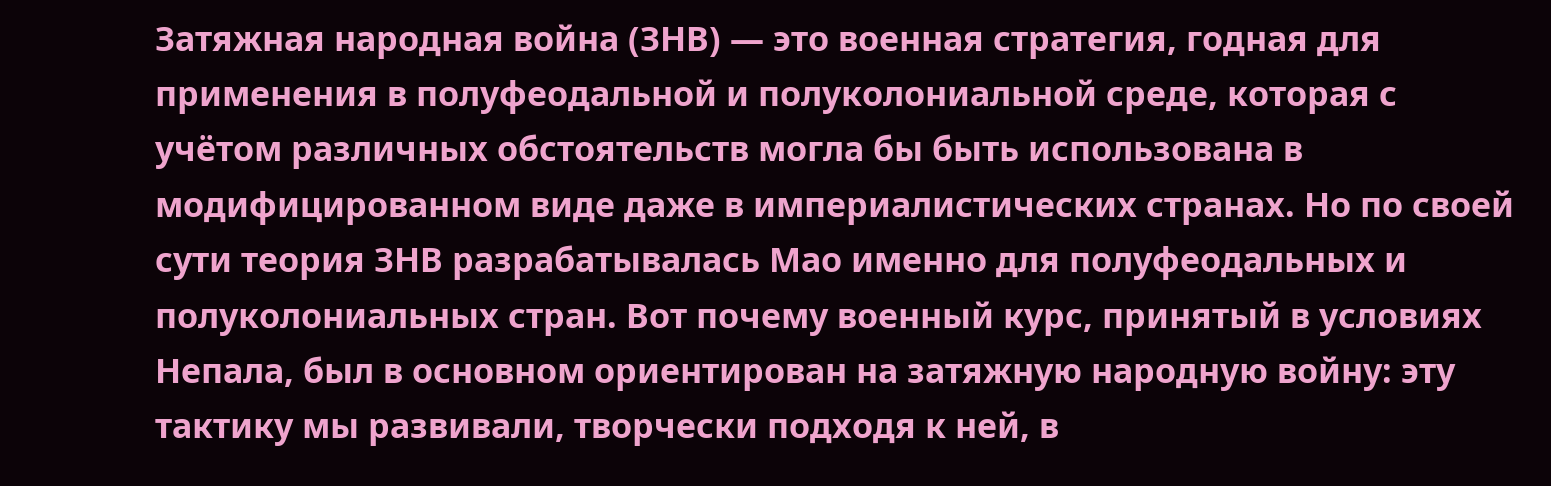Затяжная народная война (ЗНВ) — это военная стратегия, годная для применения в полуфеодальной и полуколониальной среде, которая с учётом различных обстоятельств могла бы быть использована в модифицированном виде даже в империалистических странах. Но по своей сути теория ЗНВ разрабатывалась Мао именно для полуфеодальных и полуколониальных стран. Вот почему военный курс, принятый в условиях Непала, был в основном ориентирован на затяжную народную войну: эту тактику мы развивали, творчески подходя к ней, в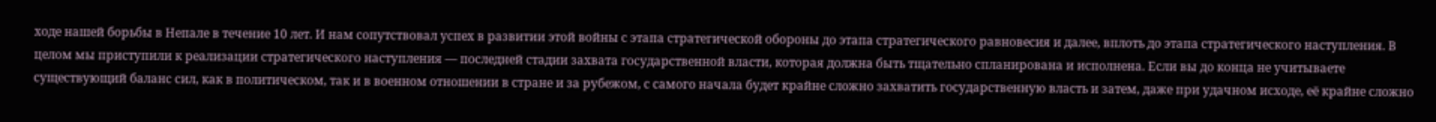ходе нашей борьбы в Непале в течение 10 лет. И нам сопутствовал успех в развитии этой войны с этапа стратегической обороны до этапа стратегического равновесия и далее, вплоть до этапа стратегического наступления. В целом мы приступили к реализации стратегического наступления — последней стадии захвата государственной власти, которая должна быть тщательно спланирована и исполнена. Если вы до конца не учитываете существующий баланс сил, как в политическом, так и в военном отношении в стране и за рубежом, с самого начала будет крайне сложно захватить государственную власть и затем, даже при удачном исходе, её крайне сложно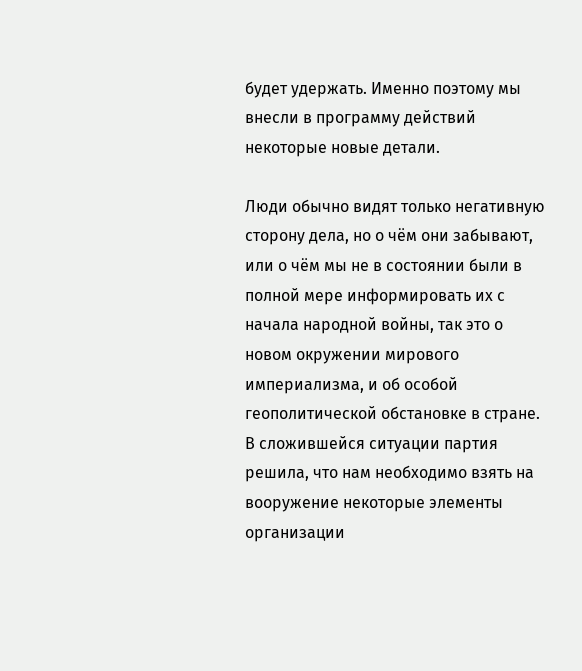будет удержать. Именно поэтому мы внесли в программу действий некоторые новые детали.

Люди обычно видят только негативную сторону дела, но о чём они забывают, или о чём мы не в состоянии были в полной мере информировать их с начала народной войны, так это о новом окружении мирового империализма, и об особой геополитической обстановке в стране. В сложившейся ситуации партия решила, что нам необходимо взять на вооружение некоторые элементы организации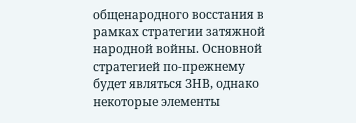общенародного восстания в рамках стратегии затяжной народной войны. Основной стратегией по-прежнему будет являться ЗНВ, однако некоторые элементы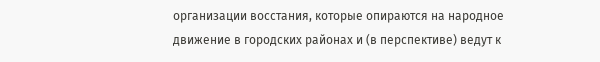организации восстания, которые опираются на народное движение в городских районах и (в перспективе) ведут к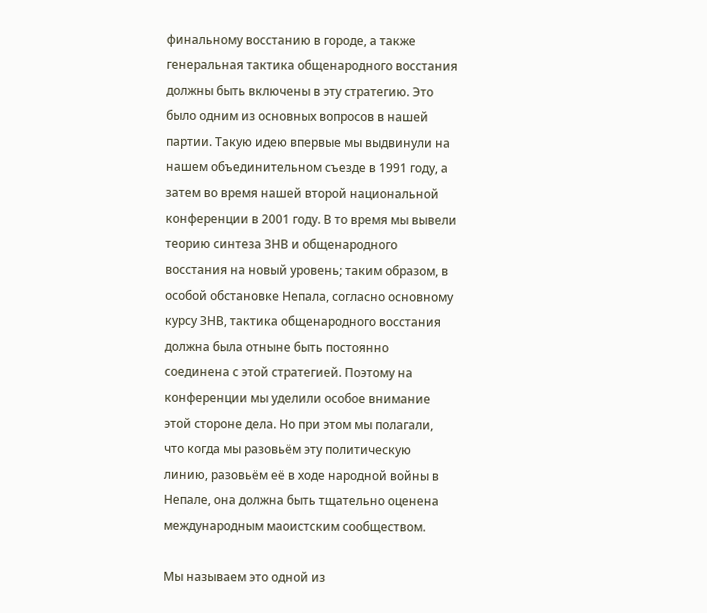финальному восстанию в городе, а также генеральная тактика общенародного восстания должны быть включены в эту стратегию. Это было одним из основных вопросов в нашей партии. Такую идею впервые мы выдвинули на нашем объединительном съезде в 1991 году, а затем во время нашей второй национальной конференции в 2001 году. В то время мы вывели теорию синтеза ЗНВ и общенародного восстания на новый уровень; таким образом, в особой обстановке Непала, согласно основному курсу ЗНВ, тактика общенародного восстания должна была отныне быть постоянно соединена с этой стратегией. Поэтому на конференции мы уделили особое внимание этой стороне дела. Но при этом мы полагали, что когда мы разовьём эту политическую линию, разовьём её в ходе народной войны в Непале, она должна быть тщательно оценена международным маоистским сообществом.

Мы называем это одной из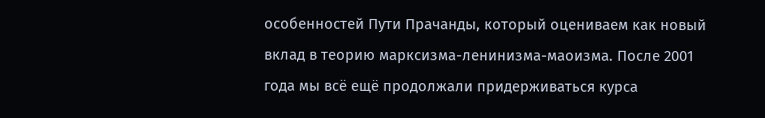особенностей Пути Прачанды, который оцениваем как новый вклад в теорию марксизма-ленинизма-маоизма. После 2001 года мы всё ещё продолжали придерживаться курса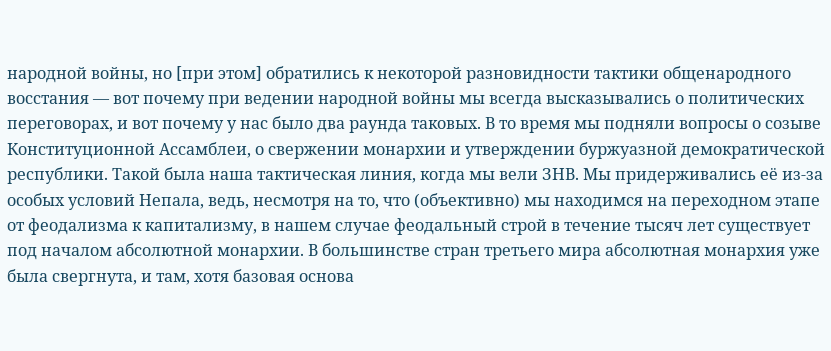народной войны, но [при этом] обратились к некоторой разновидности тактики общенародного восстания — вот почему при ведении народной войны мы всегда высказывались о политических переговорах, и вот почему у нас было два раунда таковых. В то время мы подняли вопросы о созыве Конституционной Ассамблеи, о свержении монархии и утверждении буржуазной демократической республики. Такой была наша тактическая линия, когда мы вели ЗНВ. Мы придерживались её из-за особых условий Непала, ведь, несмотря на то, что (объективно) мы находимся на переходном этапе от феодализма к капитализму, в нашем случае феодальный строй в течение тысяч лет существует под началом абсолютной монархии. В большинстве стран третьего мира абсолютная монархия уже была свергнута, и там, хотя базовая основа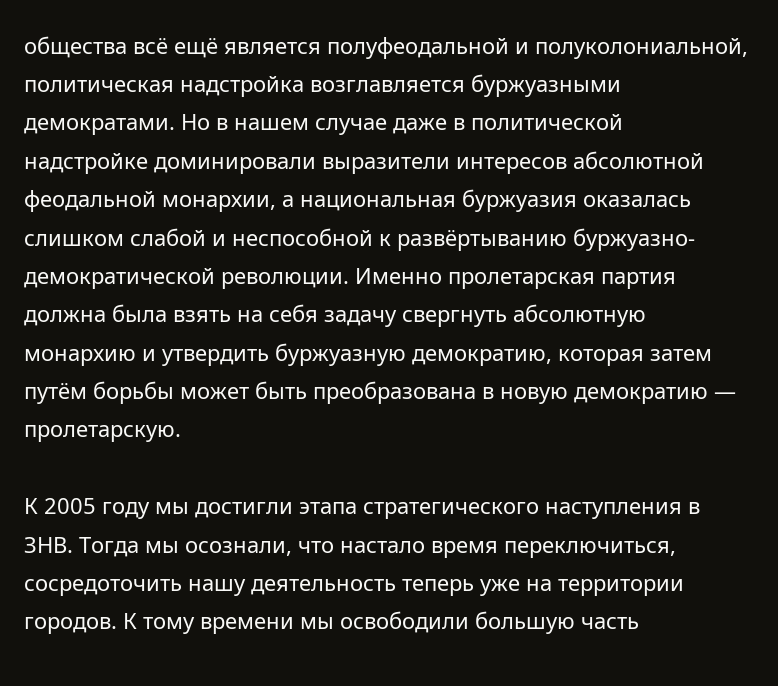общества всё ещё является полуфеодальной и полуколониальной, политическая надстройка возглавляется буржуазными демократами. Но в нашем случае даже в политической надстройке доминировали выразители интересов абсолютной феодальной монархии, а национальная буржуазия оказалась слишком слабой и неспособной к развёртыванию буржуазно-демократической революции. Именно пролетарская партия должна была взять на себя задачу свергнуть абсолютную монархию и утвердить буржуазную демократию, которая затем путём борьбы может быть преобразована в новую демократию — пролетарскую.

К 2005 году мы достигли этапа стратегического наступления в ЗНВ. Тогда мы осознали, что настало время переключиться, сосредоточить нашу деятельность теперь уже на территории городов. К тому времени мы освободили большую часть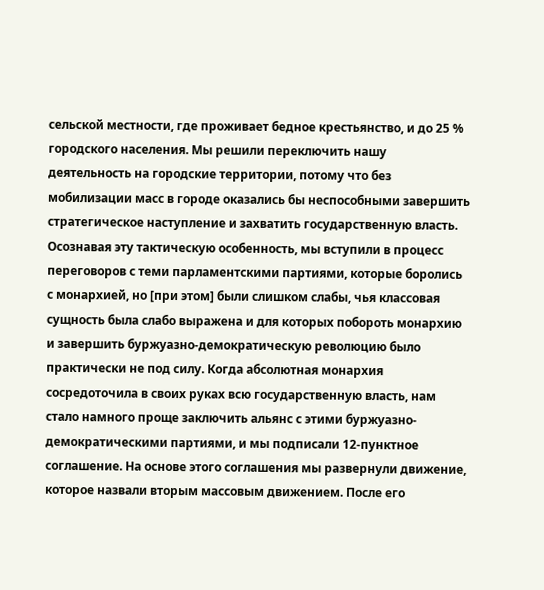сельской местности, где проживает бедное крестьянство, и до 25 % городского населения. Мы решили переключить нашу деятельность на городские территории, потому что без мобилизации масс в городе оказались бы неспособными завершить стратегическое наступление и захватить государственную власть. Осознавая эту тактическую особенность, мы вступили в процесс переговоров с теми парламентскими партиями, которые боролись с монархией, но [при этом] были слишком слабы, чья классовая сущность была слабо выражена и для которых побороть монархию и завершить буржуазно-демократическую революцию было практически не под силу. Когда абсолютная монархия сосредоточила в своих руках всю государственную власть, нам стало намного проще заключить альянс с этими буржуазно-демократическими партиями, и мы подписали 12-пунктное соглашение. На основе этого соглашения мы развернули движение, которое назвали вторым массовым движением. После его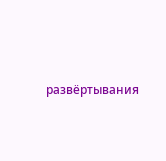развёртывания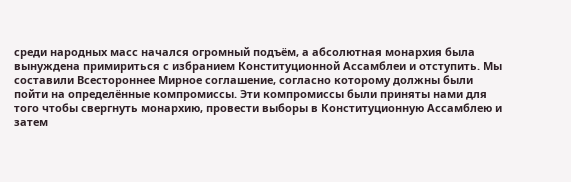среди народных масс начался огромный подъём, а абсолютная монархия была вынуждена примириться с избранием Конституционной Ассамблеи и отступить. Мы составили Всестороннее Мирное соглашение, согласно которому должны были пойти на определённые компромиссы. Эти компромиссы были приняты нами для того чтобы свергнуть монархию, провести выборы в Конституционную Ассамблею и затем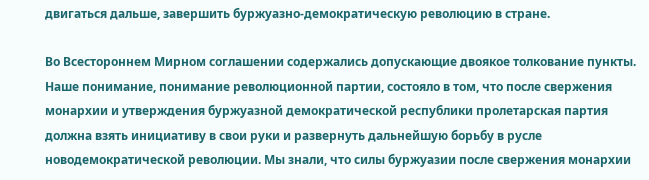двигаться дальше, завершить буржуазно-демократическую революцию в стране.

Во Всестороннем Мирном соглашении содержались допускающие двоякое толкование пункты. Наше понимание, понимание революционной партии, состояло в том, что после свержения монархии и утверждения буржуазной демократической республики пролетарская партия должна взять инициативу в свои руки и развернуть дальнейшую борьбу в русле новодемократической революции. Мы знали, что силы буржуазии после свержения монархии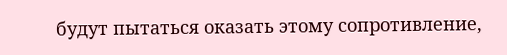будут пытаться оказать этому сопротивление,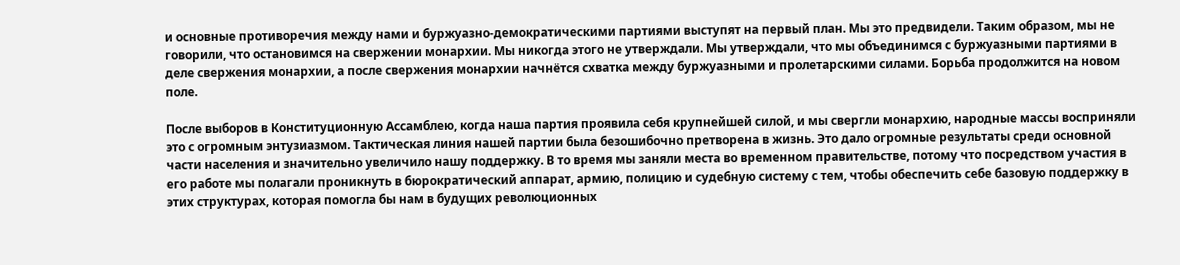и основные противоречия между нами и буржуазно-демократическими партиями выступят на первый план. Мы это предвидели. Таким образом, мы не говорили, что остановимся на свержении монархии. Мы никогда этого не утверждали. Мы утверждали, что мы объединимся с буржуазными партиями в деле свержения монархии, а после свержения монархии начнётся схватка между буржуазными и пролетарскими силами. Борьба продолжится на новом поле.

После выборов в Конституционную Ассамблею, когда наша партия проявила себя крупнейшей силой, и мы свергли монархию, народные массы восприняли это с огромным энтузиазмом. Тактическая линия нашей партии была безошибочно претворена в жизнь. Это дало огромные результаты среди основной части населения и значительно увеличило нашу поддержку. В то время мы заняли места во временном правительстве, потому что посредством участия в его работе мы полагали проникнуть в бюрократический аппарат, армию, полицию и судебную систему с тем, чтобы обеспечить себе базовую поддержку в этих структурах, которая помогла бы нам в будущих революционных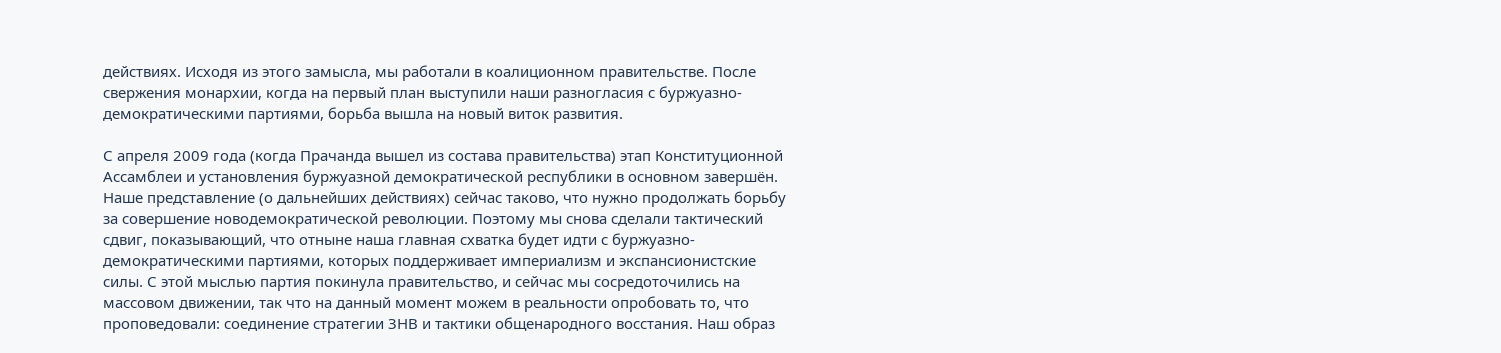действиях. Исходя из этого замысла, мы работали в коалиционном правительстве. После свержения монархии, когда на первый план выступили наши разногласия с буржуазно-демократическими партиями, борьба вышла на новый виток развития.

С апреля 2009 года (когда Прачанда вышел из состава правительства) этап Конституционной Ассамблеи и установления буржуазной демократической республики в основном завершён. Наше представление (о дальнейших действиях) сейчас таково, что нужно продолжать борьбу за совершение новодемократической революции. Поэтому мы снова сделали тактический сдвиг, показывающий, что отныне наша главная схватка будет идти с буржуазно-демократическими партиями, которых поддерживает империализм и экспансионистские силы. С этой мыслью партия покинула правительство, и сейчас мы сосредоточились на массовом движении, так что на данный момент можем в реальности опробовать то, что проповедовали: соединение стратегии ЗНВ и тактики общенародного восстания. Наш образ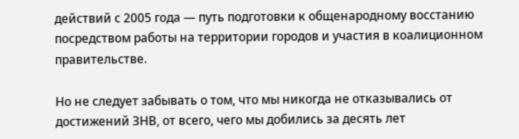действий с 2005 года — путь подготовки к общенародному восстанию посредством работы на территории городов и участия в коалиционном правительстве.

Но не следует забывать о том, что мы никогда не отказывались от достижений ЗНВ, от всего, чего мы добились за десять лет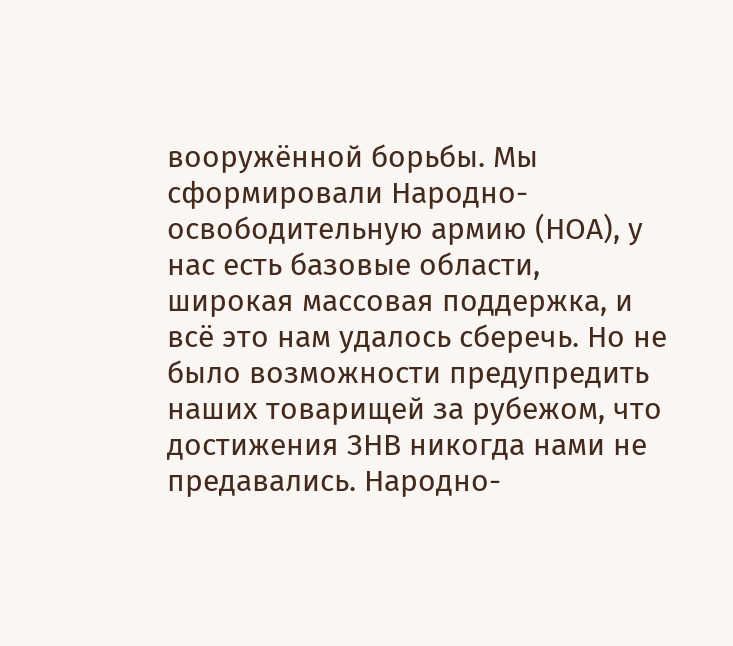вооружённой борьбы. Мы сформировали Народно-освободительную армию (НОА), у нас есть базовые области, широкая массовая поддержка, и всё это нам удалось сберечь. Но не было возможности предупредить наших товарищей за рубежом, что достижения ЗНВ никогда нами не предавались. Народно-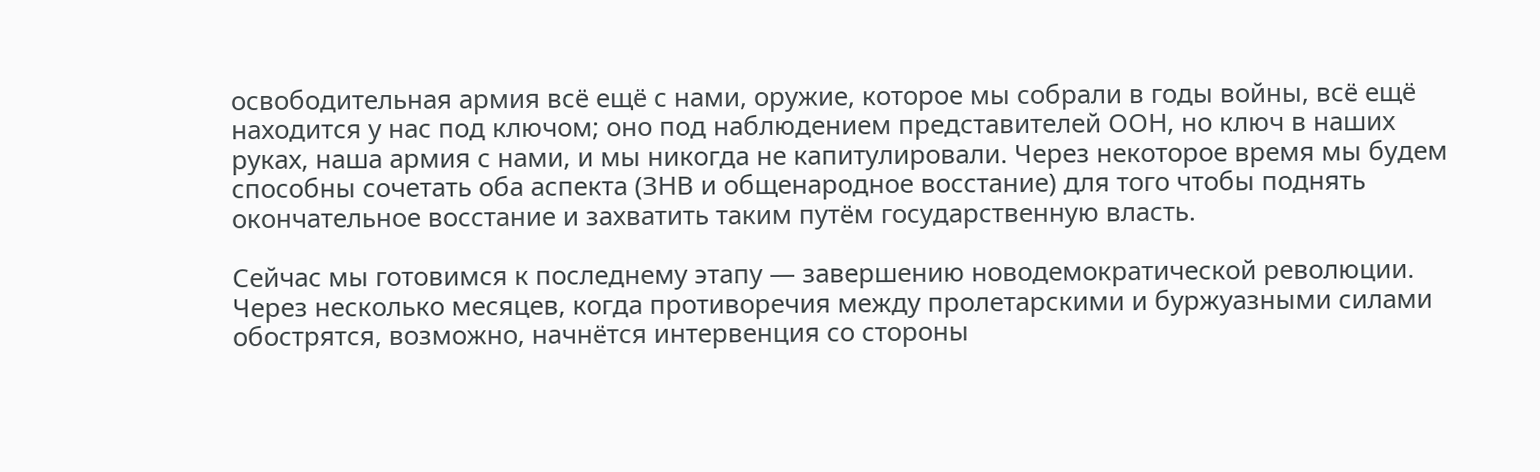освободительная армия всё ещё с нами, оружие, которое мы собрали в годы войны, всё ещё находится у нас под ключом; оно под наблюдением представителей ООН, но ключ в наших руках, наша армия с нами, и мы никогда не капитулировали. Через некоторое время мы будем способны сочетать оба аспекта (ЗНВ и общенародное восстание) для того чтобы поднять окончательное восстание и захватить таким путём государственную власть.

Сейчас мы готовимся к последнему этапу — завершению новодемократической революции. Через несколько месяцев, когда противоречия между пролетарскими и буржуазными силами обострятся, возможно, начнётся интервенция со стороны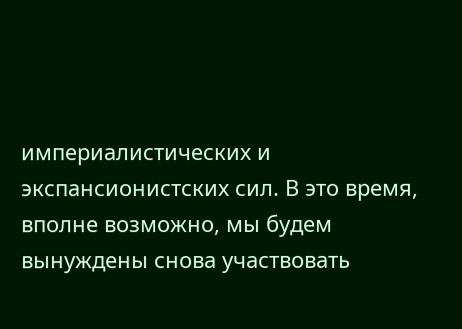империалистических и экспансионистских сил. В это время, вполне возможно, мы будем вынуждены снова участвовать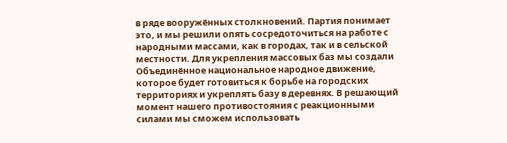в ряде вооружённых столкновений. Партия понимает это, и мы решили опять сосредоточиться на работе с народными массами, как в городах, так и в сельской местности. Для укрепления массовых баз мы создали Объединённое национальное народное движение, которое будет готовиться к борьбе на городских территориях и укреплять базу в деревнях. В решающий момент нашего противостояния с реакционными силами мы сможем использовать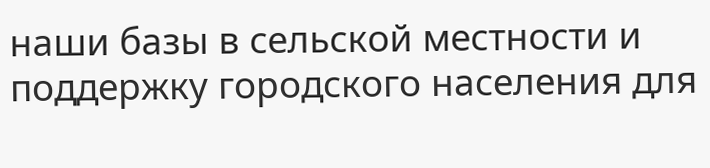наши базы в сельской местности и поддержку городского населения для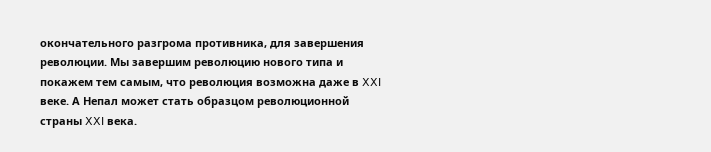окончательного разгрома противника, для завершения революции. Мы завершим революцию нового типа и покажем тем самым, что революция возможна даже в ⅩⅩⅠ веке. А Непал может стать образцом революционной страны ⅩⅩⅠ века.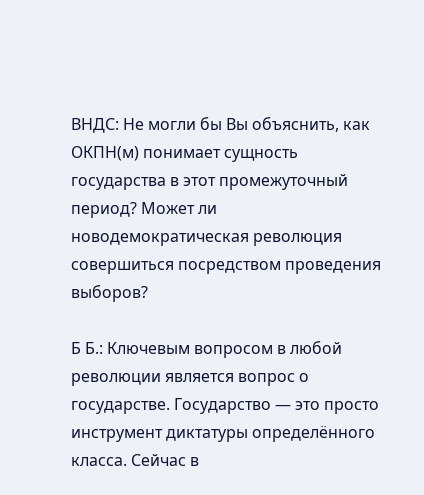ВНДС: Не могли бы Вы объяснить, как ОКПН(м) понимает сущность государства в этот промежуточный период? Может ли новодемократическая революция совершиться посредством проведения выборов?

Б Б.: Ключевым вопросом в любой революции является вопрос о государстве. Государство — это просто инструмент диктатуры определённого класса. Сейчас в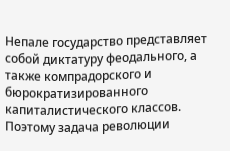Непале государство представляет собой диктатуру феодального, а также компрадорского и бюрократизированного капиталистического классов. Поэтому задача революции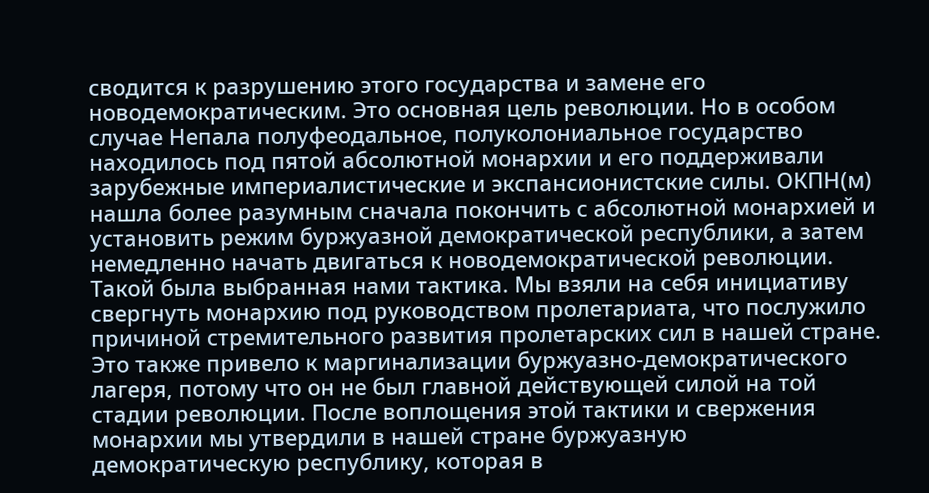сводится к разрушению этого государства и замене его новодемократическим. Это основная цель революции. Но в особом случае Непала полуфеодальное, полуколониальное государство находилось под пятой абсолютной монархии и его поддерживали зарубежные империалистические и экспансионистские силы. ОКПН(м) нашла более разумным сначала покончить с абсолютной монархией и установить режим буржуазной демократической республики, а затем немедленно начать двигаться к новодемократической революции. Такой была выбранная нами тактика. Мы взяли на себя инициативу свергнуть монархию под руководством пролетариата, что послужило причиной стремительного развития пролетарских сил в нашей стране. Это также привело к маргинализации буржуазно-демократического лагеря, потому что он не был главной действующей силой на той стадии революции. После воплощения этой тактики и свержения монархии мы утвердили в нашей стране буржуазную демократическую республику, которая в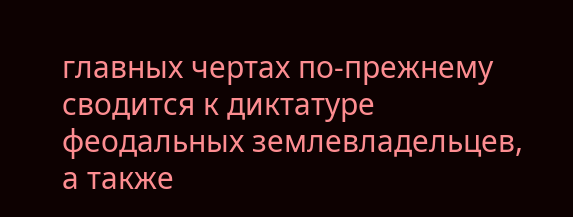главных чертах по-прежнему сводится к диктатуре феодальных землевладельцев, а также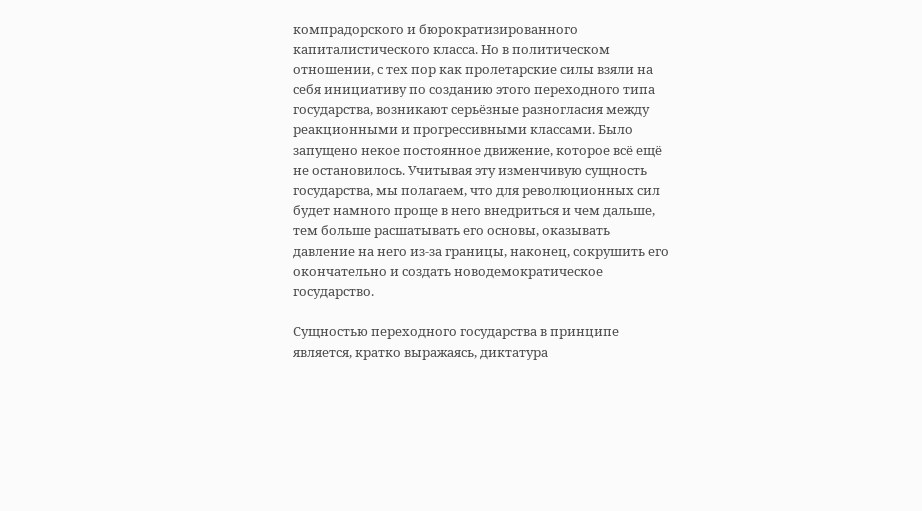компрадорского и бюрократизированного капиталистического класса. Но в политическом отношении, с тех пор как пролетарские силы взяли на себя инициативу по созданию этого переходного типа государства, возникают серьёзные разногласия между реакционными и прогрессивными классами. Было запущено некое постоянное движение, которое всё ещё не остановилось. Учитывая эту изменчивую сущность государства, мы полагаем, что для революционных сил будет намного проще в него внедриться и чем дальше, тем больше расшатывать его основы, оказывать давление на него из-за границы, наконец, сокрушить его окончательно и создать новодемократическое государство.

Сущностью переходного государства в принципе является, кратко выражаясь, диктатура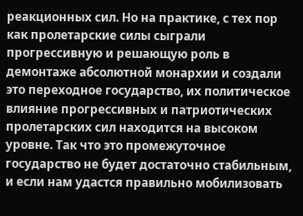реакционных сил. Но на практике, с тех пор как пролетарские силы сыграли прогрессивную и решающую роль в демонтаже абсолютной монархии и создали это переходное государство, их политическое влияние прогрессивных и патриотических пролетарских сил находится на высоком уровне. Так что это промежуточное государство не будет достаточно стабильным, и если нам удастся правильно мобилизовать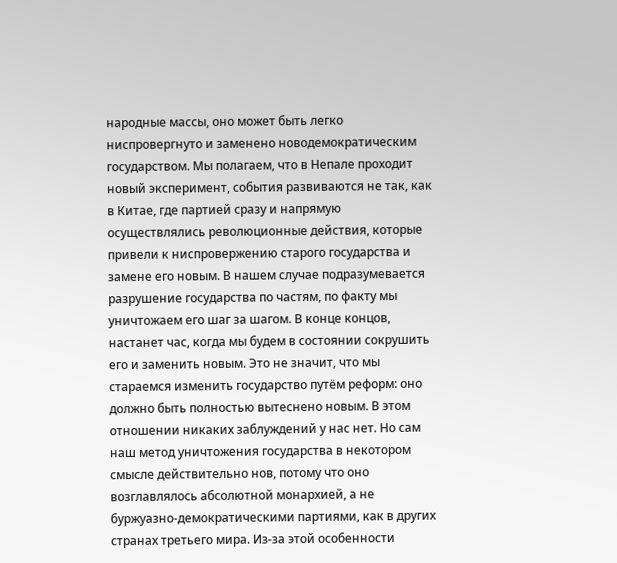народные массы, оно может быть легко ниспровергнуто и заменено новодемократическим государством. Мы полагаем, что в Непале проходит новый эксперимент, события развиваются не так, как в Китае, где партией сразу и напрямую осуществлялись революционные действия, которые привели к ниспровержению старого государства и замене его новым. В нашем случае подразумевается разрушение государства по частям, по факту мы уничтожаем его шаг за шагом. В конце концов, настанет час, когда мы будем в состоянии сокрушить его и заменить новым. Это не значит, что мы стараемся изменить государство путём реформ: оно должно быть полностью вытеснено новым. В этом отношении никаких заблуждений у нас нет. Но сам наш метод уничтожения государства в некотором смысле действительно нов, потому что оно возглавлялось абсолютной монархией, а не буржуазно-демократическими партиями, как в других странах третьего мира. Из-за этой особенности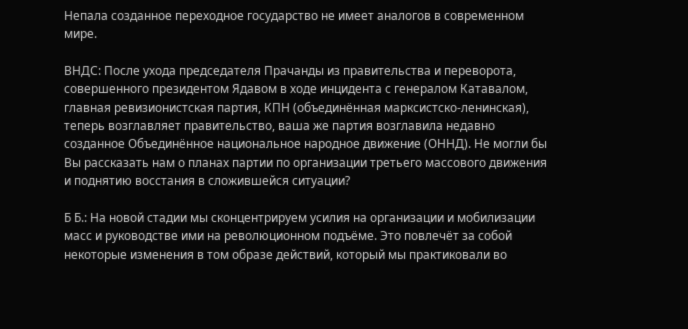Непала созданное переходное государство не имеет аналогов в современном мире.

ВНДС: После ухода председателя Прачанды из правительства и переворота, совершенного президентом Ядавом в ходе инцидента с генералом Катавалом, главная ревизионистская партия, КПН (объединённая марксистско-ленинская), теперь возглавляет правительство, ваша же партия возглавила недавно созданное Объединённое национальное народное движение (ОННД). Не могли бы Вы рассказать нам о планах партии по организации третьего массового движения и поднятию восстания в сложившейся ситуации?

Б Б.: На новой стадии мы сконцентрируем усилия на организации и мобилизации масс и руководстве ими на революционном подъёме. Это повлечёт за собой некоторые изменения в том образе действий, который мы практиковали во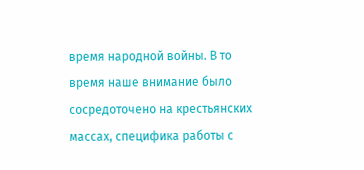время народной войны. В то время наше внимание было сосредоточено на крестьянских массах, специфика работы с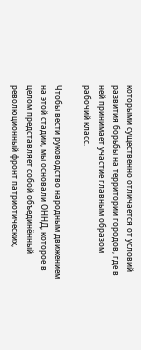которыми существенно отличается от условий развития борьбы на территории городов, где в ней принимает участие главным образом рабочий класс.

Чтобы вести руководство народным движением на этой стадии, мы основали ОННД, которое в целом представляет собой объединённый революционный фронт патриотических,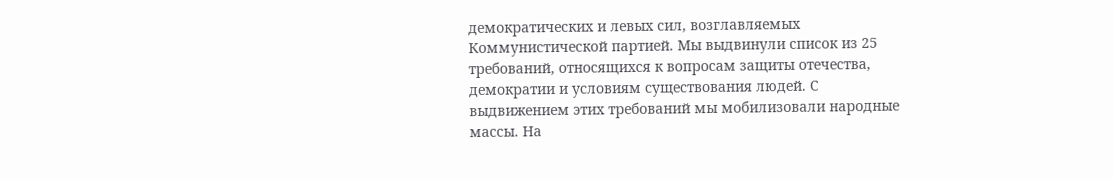демократических и левых сил, возглавляемых Коммунистической партией. Мы выдвинули список из 25 требований, относящихся к вопросам защиты отечества, демократии и условиям существования людей. С выдвижением этих требований мы мобилизовали народные массы. На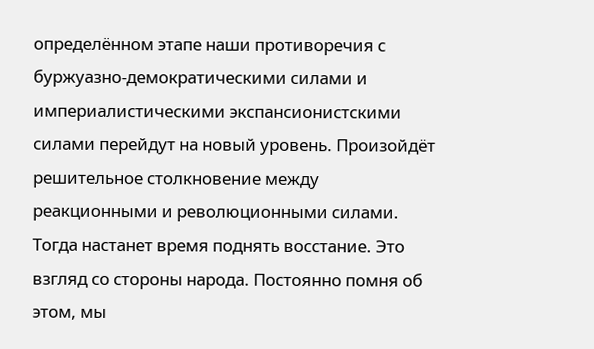определённом этапе наши противоречия с буржуазно-демократическими силами и империалистическими экспансионистскими силами перейдут на новый уровень. Произойдёт решительное столкновение между реакционными и революционными силами. Тогда настанет время поднять восстание. Это взгляд со стороны народа. Постоянно помня об этом, мы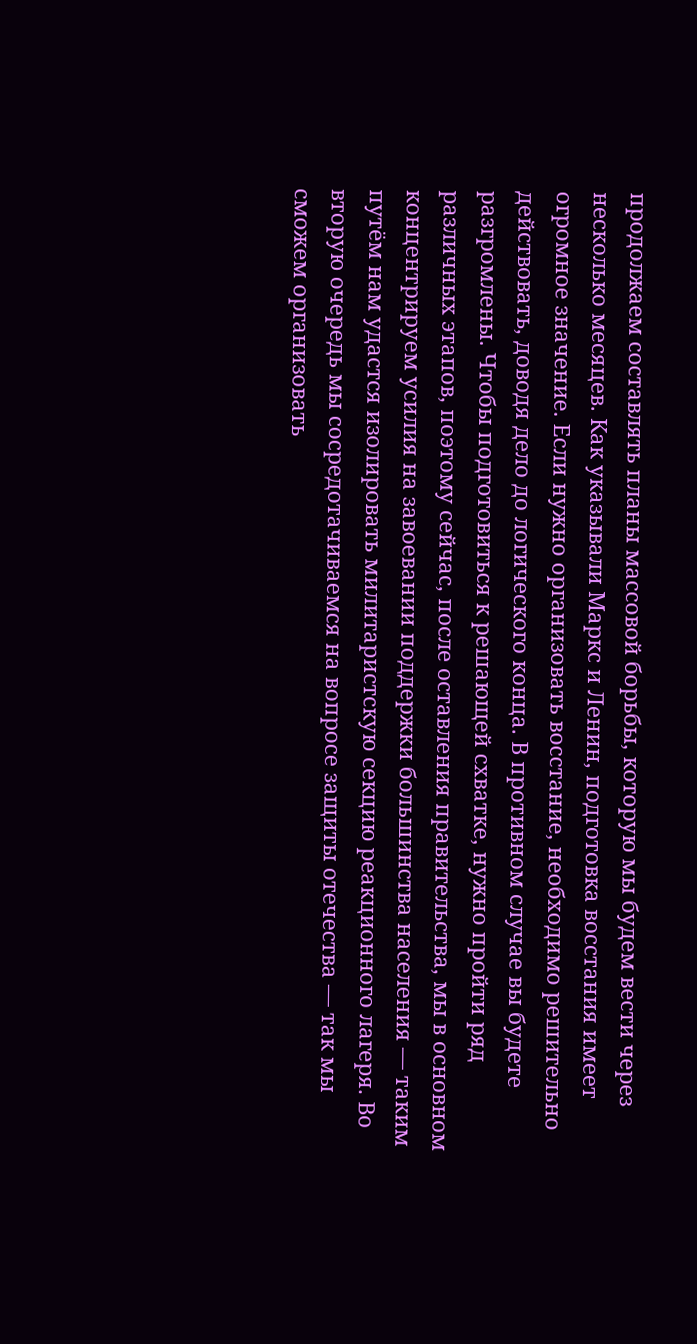продолжаем составлять планы массовой борьбы, которую мы будем вести через несколько месяцев. Как указывали Маркс и Ленин, подготовка восстания имеет огромное значение. Если нужно организовать восстание, необходимо решительно действовать, доводя дело до логического конца. В противном случае вы будете разгромлены. Чтобы подготовиться к решающей схватке, нужно пройти ряд различных этапов, поэтому сейчас, после оставления правительства, мы в основном концентрируем усилия на завоевании поддержки большинства населения — таким путём нам удастся изолировать милитаристскую секцию реакционного лагеря. Во вторую очередь мы сосредотачиваемся на вопросе защиты отечества — так мы сможем организовать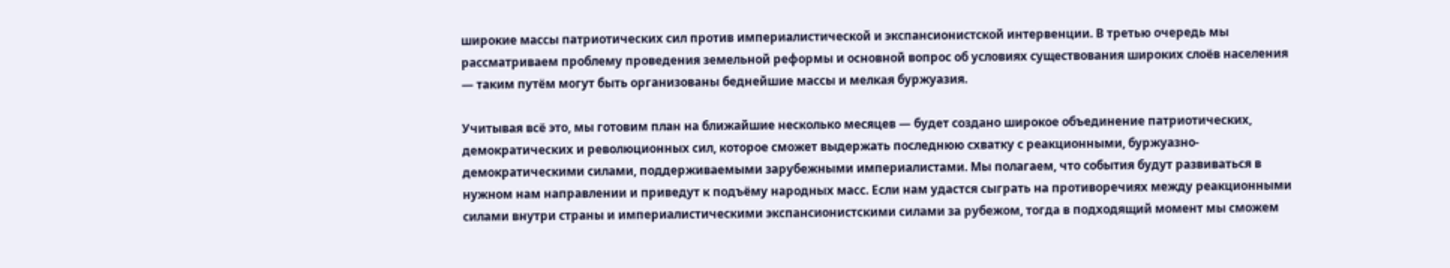широкие массы патриотических сил против империалистической и экспансионистской интервенции. В третью очередь мы рассматриваем проблему проведения земельной реформы и основной вопрос об условиях существования широких слоёв населения — таким путём могут быть организованы беднейшие массы и мелкая буржуазия.

Учитывая всё это, мы готовим план на ближайшие несколько месяцев — будет создано широкое объединение патриотических, демократических и революционных сил, которое сможет выдержать последнюю схватку с реакционными, буржуазно-демократическими силами, поддерживаемыми зарубежными империалистами. Мы полагаем, что события будут развиваться в нужном нам направлении и приведут к подъёму народных масс. Если нам удастся сыграть на противоречиях между реакционными силами внутри страны и империалистическими экспансионистскими силами за рубежом, тогда в подходящий момент мы сможем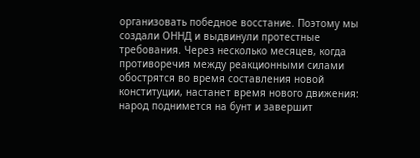организовать победное восстание. Поэтому мы создали ОННД и выдвинули протестные требования. Через несколько месяцев, когда противоречия между реакционными силами обострятся во время составления новой конституции, настанет время нового движения: народ поднимется на бунт и завершит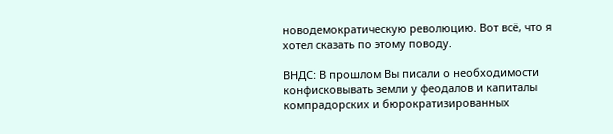новодемократическую революцию. Вот всё, что я хотел сказать по этому поводу.

ВНДС: В прошлом Вы писали о необходимости конфисковывать земли у феодалов и капиталы компрадорских и бюрократизированных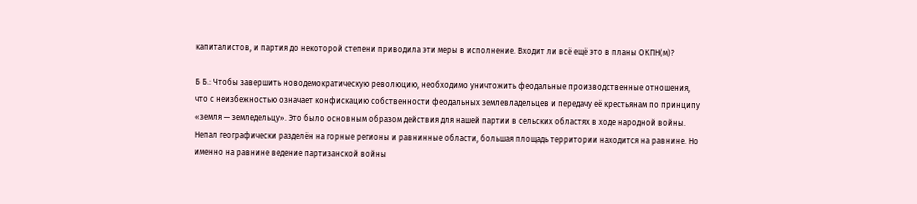капиталистов, и партия до некоторой степени приводила эти меры в исполнение. Входит ли всё ещё это в планы ОКПН(м)?

Б Б.: Чтобы завершить новодемократическую революцию, необходимо уничтожить феодальные производственные отношения, что с неизбежностью означает конфискацию собственности феодальных землевладельцев и передачу её крестьянам по принципу «земля — земледельцу». Это было основным образом действия для нашей партии в сельских областях в ходе народной войны. Непал географически разделён на горные регионы и равнинные области, большая площадь территории находится на равнине. Но именно на равнине ведение партизанской войны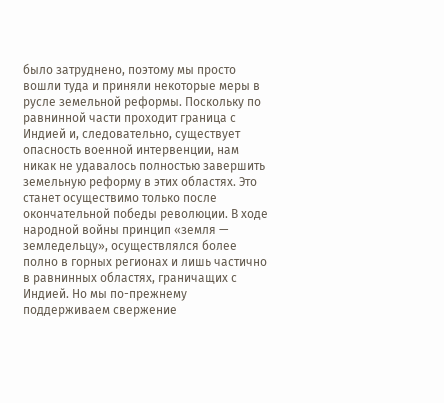было затруднено, поэтому мы просто вошли туда и приняли некоторые меры в русле земельной реформы. Поскольку по равнинной части проходит граница с Индией и, следовательно, существует опасность военной интервенции, нам никак не удавалось полностью завершить земельную реформу в этих областях. Это станет осуществимо только после окончательной победы революции. В ходе народной войны принцип «земля — земледельцу», осуществлялся более полно в горных регионах и лишь частично в равнинных областях, граничащих с Индией. Но мы по-прежнему поддерживаем свержение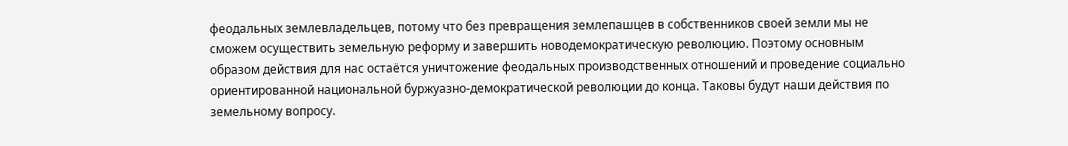феодальных землевладельцев, потому что без превращения землепашцев в собственников своей земли мы не сможем осуществить земельную реформу и завершить новодемократическую революцию. Поэтому основным образом действия для нас остаётся уничтожение феодальных производственных отношений и проведение социально ориентированной национальной буржуазно-демократической революции до конца. Таковы будут наши действия по земельному вопросу.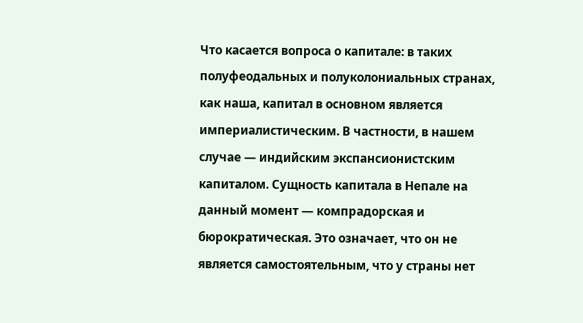Что касается вопроса о капитале: в таких полуфеодальных и полуколониальных странах, как наша, капитал в основном является империалистическим. В частности, в нашем случае — индийским экспансионистским капиталом. Сущность капитала в Непале на данный момент — компрадорская и бюрократическая. Это означает, что он не является самостоятельным, что у страны нет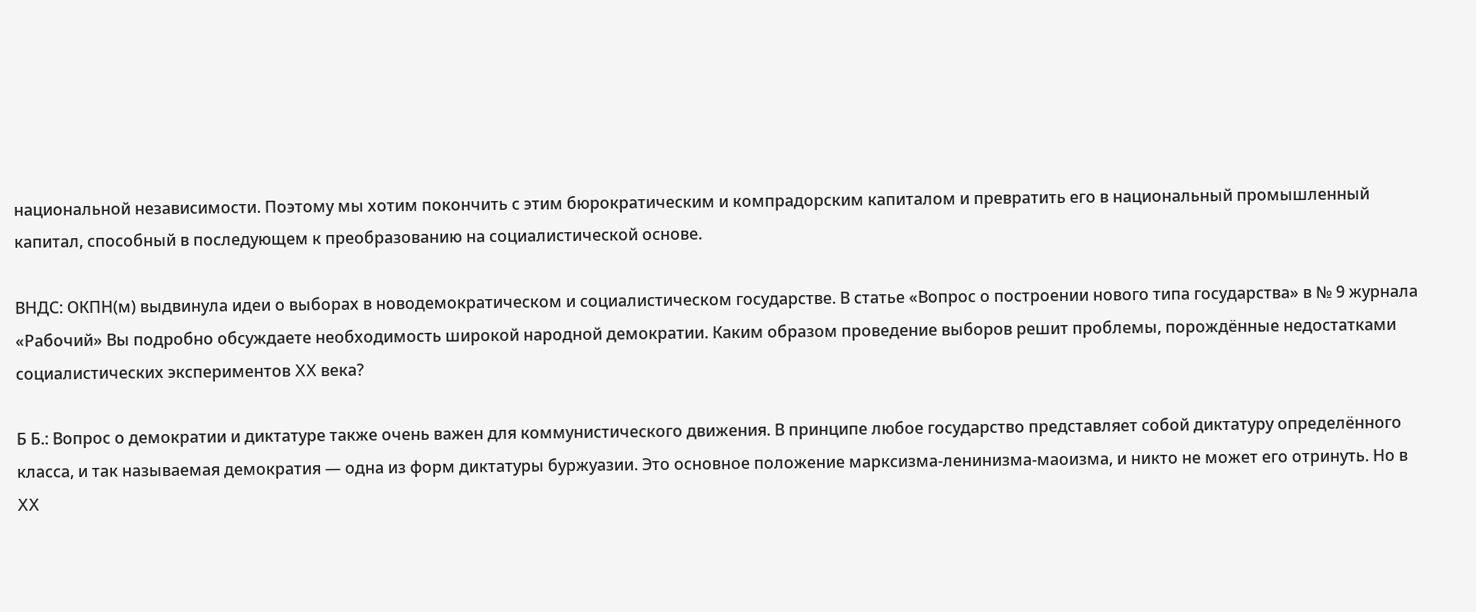национальной независимости. Поэтому мы хотим покончить с этим бюрократическим и компрадорским капиталом и превратить его в национальный промышленный капитал, способный в последующем к преобразованию на социалистической основе.

ВНДС: ОКПН(м) выдвинула идеи о выборах в новодемократическом и социалистическом государстве. В статье «Вопрос о построении нового типа государства» в № 9 журнала «Рабочий» Вы подробно обсуждаете необходимость широкой народной демократии. Каким образом проведение выборов решит проблемы, порождённые недостатками социалистических экспериментов ⅩⅩ века?

Б Б.: Вопрос о демократии и диктатуре также очень важен для коммунистического движения. В принципе любое государство представляет собой диктатуру определённого класса, и так называемая демократия — одна из форм диктатуры буржуазии. Это основное положение марксизма-ленинизма-маоизма, и никто не может его отринуть. Но в ⅩⅩ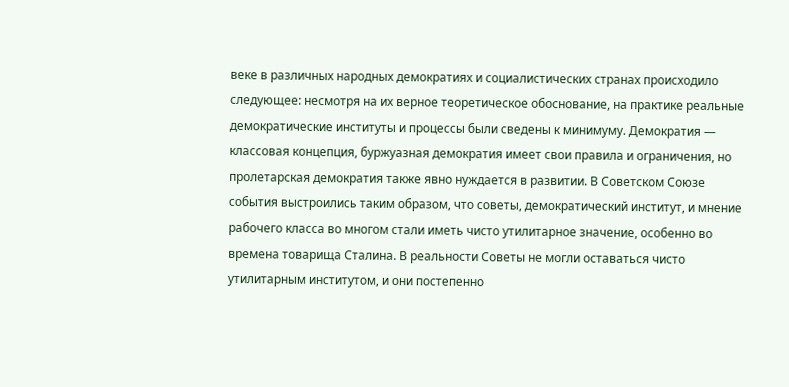веке в различных народных демократиях и социалистических странах происходило следующее: несмотря на их верное теоретическое обоснование, на практике реальные демократические институты и процессы были сведены к минимуму. Демократия — классовая концепция, буржуазная демократия имеет свои правила и ограничения, но пролетарская демократия также явно нуждается в развитии. В Советском Союзе события выстроились таким образом, что советы, демократический институт, и мнение рабочего класса во многом стали иметь чисто утилитарное значение, особенно во времена товарища Сталина. В реальности Советы не могли оставаться чисто утилитарным институтом, и они постепенно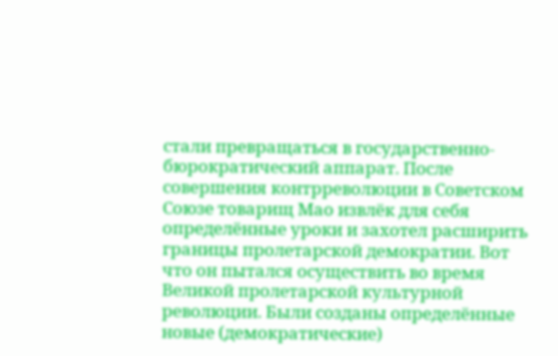стали превращаться в государственно-бюрократический аппарат. После совершения контрреволюции в Советском Союзе товарищ Мао извлёк для себя определённые уроки и захотел расширить границы пролетарской демократии. Вот что он пытался осуществить во время Великой пролетарской культурной революции. Были созданы определённые новые (демократические)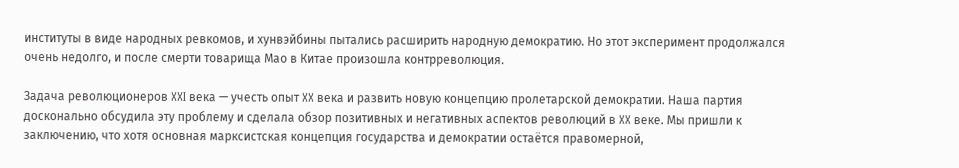институты в виде народных ревкомов, и хунвэйбины пытались расширить народную демократию. Но этот эксперимент продолжался очень недолго, и после смерти товарища Мао в Китае произошла контрреволюция.

Задача революционеров ⅩⅩⅠ века — учесть опыт ⅩⅩ века и развить новую концепцию пролетарской демократии. Наша партия досконально обсудила эту проблему и сделала обзор позитивных и негативных аспектов революций в ⅩⅩ веке. Мы пришли к заключению, что хотя основная марксистская концепция государства и демократии остаётся правомерной,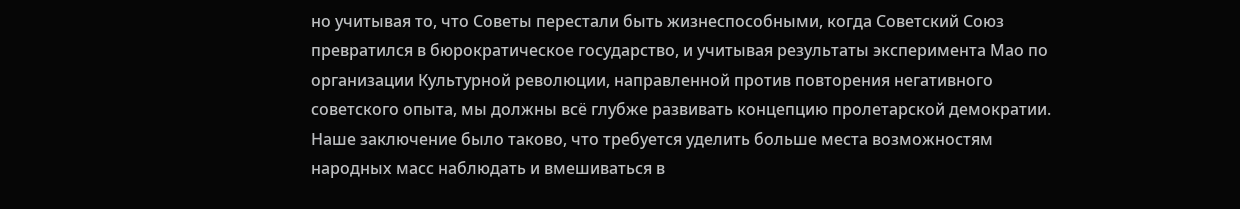но учитывая то, что Советы перестали быть жизнеспособными, когда Советский Союз превратился в бюрократическое государство, и учитывая результаты эксперимента Мао по организации Культурной революции, направленной против повторения негативного советского опыта, мы должны всё глубже развивать концепцию пролетарской демократии. Наше заключение было таково, что требуется уделить больше места возможностям народных масс наблюдать и вмешиваться в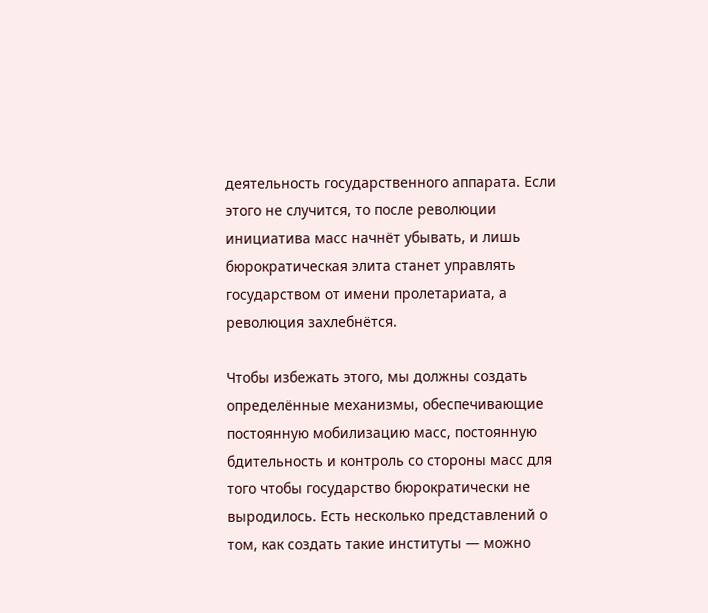деятельность государственного аппарата. Если этого не случится, то после революции инициатива масс начнёт убывать, и лишь бюрократическая элита станет управлять государством от имени пролетариата, а революция захлебнётся.

Чтобы избежать этого, мы должны создать определённые механизмы, обеспечивающие постоянную мобилизацию масс, постоянную бдительность и контроль со стороны масс для того чтобы государство бюрократически не выродилось. Есть несколько представлений о том, как создать такие институты — можно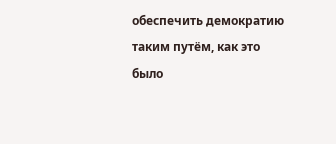обеспечить демократию таким путём, как это было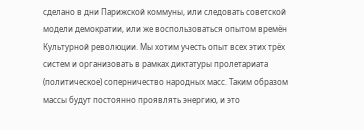сделано в дни Парижской коммуны, или следовать советской модели демократии, или же воспользоваться опытом времён Культурной революции. Мы хотим учесть опыт всех этих трёх систем и организовать в рамках диктатуры пролетариата (политическое) соперничество народных масс. Таким образом массы будут постоянно проявлять энергию, и это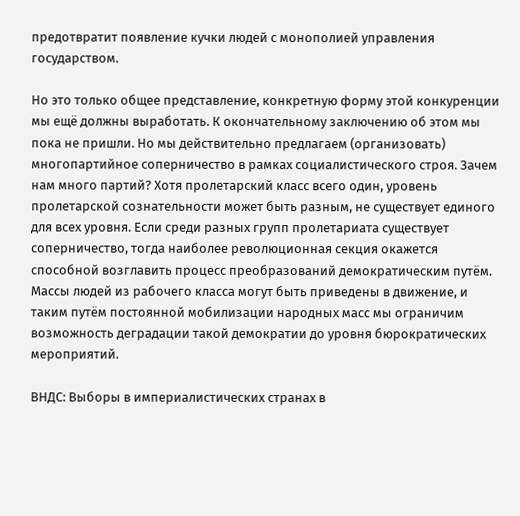предотвратит появление кучки людей с монополией управления государством.

Но это только общее представление, конкретную форму этой конкуренции мы ещё должны выработать. К окончательному заключению об этом мы пока не пришли. Но мы действительно предлагаем (организовать) многопартийное соперничество в рамках социалистического строя. Зачем нам много партий? Хотя пролетарский класс всего один, уровень пролетарской сознательности может быть разным, не существует единого для всех уровня. Если среди разных групп пролетариата существует соперничество, тогда наиболее революционная секция окажется способной возглавить процесс преобразований демократическим путём. Массы людей из рабочего класса могут быть приведены в движение, и таким путём постоянной мобилизации народных масс мы ограничим возможность деградации такой демократии до уровня бюрократических мероприятий.

ВНДС: Выборы в империалистических странах в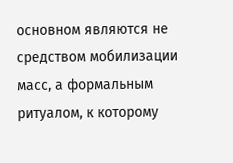основном являются не средством мобилизации масс, а формальным ритуалом, к которому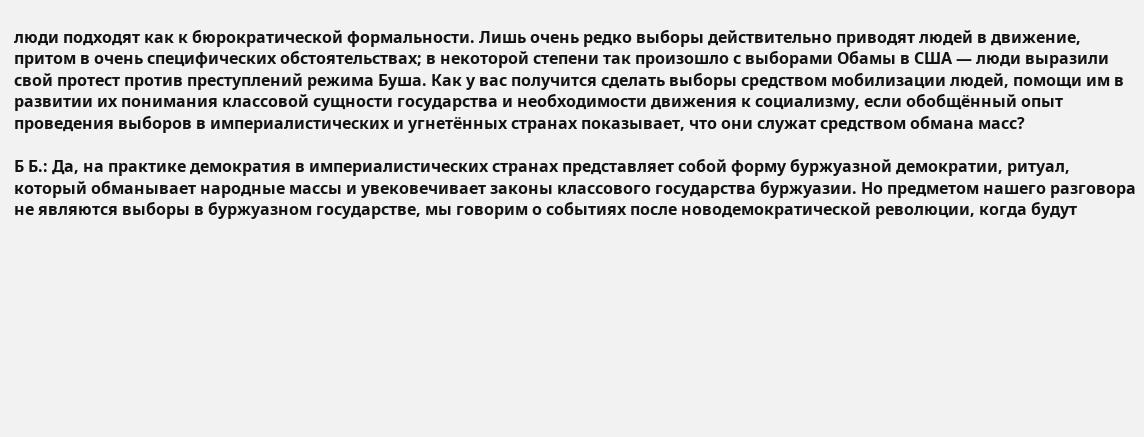люди подходят как к бюрократической формальности. Лишь очень редко выборы действительно приводят людей в движение, притом в очень специфических обстоятельствах; в некоторой степени так произошло с выборами Обамы в США — люди выразили свой протест против преступлений режима Буша. Как у вас получится сделать выборы средством мобилизации людей, помощи им в развитии их понимания классовой сущности государства и необходимости движения к социализму, если обобщённый опыт проведения выборов в империалистических и угнетённых странах показывает, что они служат средством обмана масс?

Б Б.: Да, на практике демократия в империалистических странах представляет собой форму буржуазной демократии, ритуал, который обманывает народные массы и увековечивает законы классового государства буржуазии. Но предметом нашего разговора не являются выборы в буржуазном государстве, мы говорим о событиях после новодемократической революции, когда будут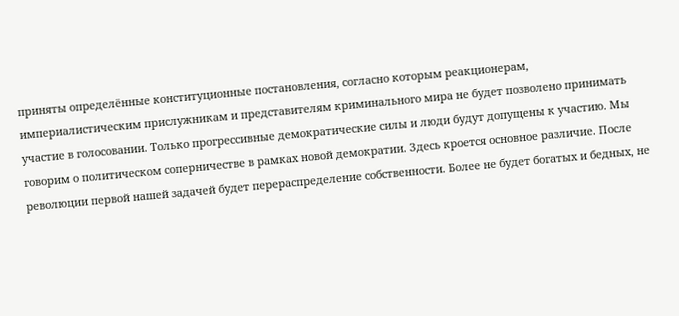приняты определённые конституционные постановления, согласно которым реакционерам, империалистическим прислужникам и представителям криминального мира не будет позволено принимать участие в голосовании. Только прогрессивные демократические силы и люди будут допущены к участию. Мы говорим о политическом соперничестве в рамках новой демократии. Здесь кроется основное различие. После революции первой нашей задачей будет перераспределение собственности. Более не будет богатых и бедных, не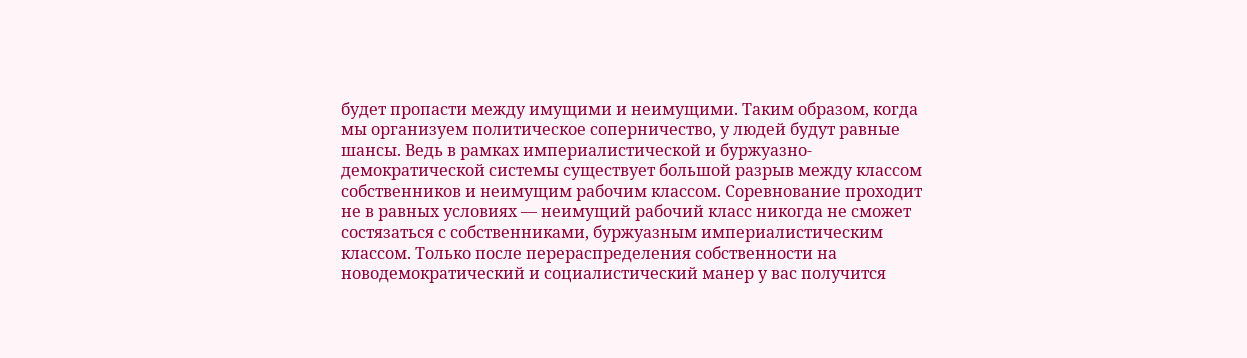будет пропасти между имущими и неимущими. Таким образом, когда мы организуем политическое соперничество, у людей будут равные шансы. Ведь в рамках империалистической и буржуазно-демократической системы существует большой разрыв между классом собственников и неимущим рабочим классом. Соревнование проходит не в равных условиях — неимущий рабочий класс никогда не сможет состязаться с собственниками, буржуазным империалистическим классом. Только после перераспределения собственности на новодемократический и социалистический манер у вас получится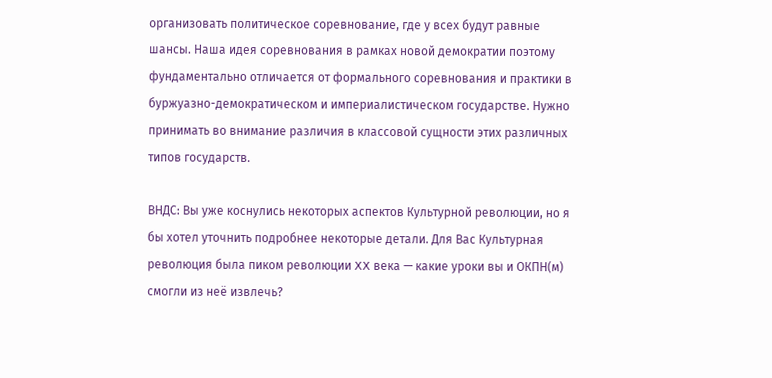организовать политическое соревнование, где у всех будут равные шансы. Наша идея соревнования в рамках новой демократии поэтому фундаментально отличается от формального соревнования и практики в буржуазно-демократическом и империалистическом государстве. Нужно принимать во внимание различия в классовой сущности этих различных типов государств.

ВНДС: Вы уже коснулись некоторых аспектов Культурной революции, но я бы хотел уточнить подробнее некоторые детали. Для Вас Культурная революция была пиком революции ⅩⅩ века — какие уроки вы и ОКПН(м) смогли из неё извлечь?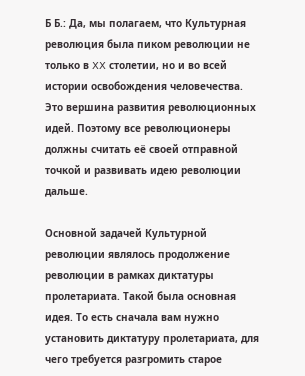Б Б.: Да, мы полагаем, что Культурная революция была пиком революции не только в ⅩⅩ столетии, но и во всей истории освобождения человечества. Это вершина развития революционных идей. Поэтому все революционеры должны считать её своей отправной точкой и развивать идею революции дальше.

Основной задачей Культурной революции являлось продолжение революции в рамках диктатуры пролетариата. Такой была основная идея. То есть сначала вам нужно установить диктатуру пролетариата, для чего требуется разгромить старое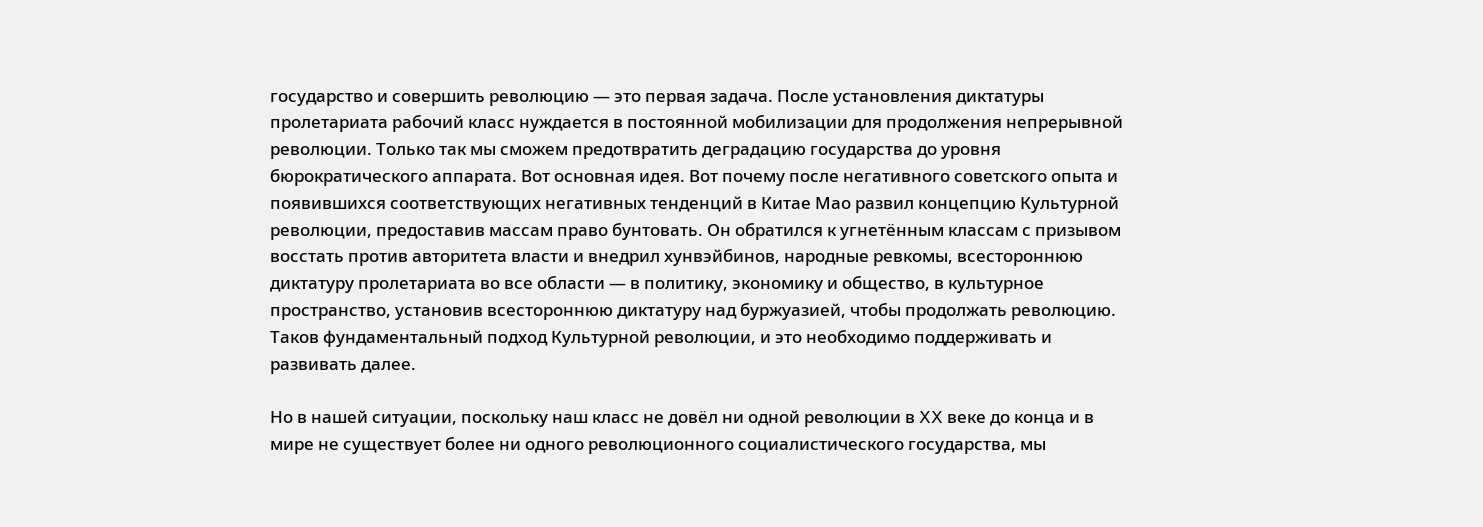государство и совершить революцию — это первая задача. После установления диктатуры пролетариата рабочий класс нуждается в постоянной мобилизации для продолжения непрерывной революции. Только так мы сможем предотвратить деградацию государства до уровня бюрократического аппарата. Вот основная идея. Вот почему после негативного советского опыта и появившихся соответствующих негативных тенденций в Китае Мао развил концепцию Культурной революции, предоставив массам право бунтовать. Он обратился к угнетённым классам с призывом восстать против авторитета власти и внедрил хунвэйбинов, народные ревкомы, всестороннюю диктатуру пролетариата во все области — в политику, экономику и общество, в культурное пространство, установив всестороннюю диктатуру над буржуазией, чтобы продолжать революцию. Таков фундаментальный подход Культурной революции, и это необходимо поддерживать и развивать далее.

Но в нашей ситуации, поскольку наш класс не довёл ни одной революции в ⅩⅩ веке до конца и в мире не существует более ни одного революционного социалистического государства, мы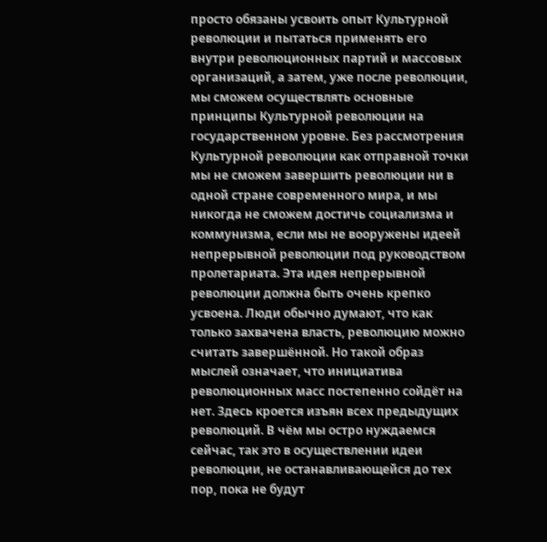просто обязаны усвоить опыт Культурной революции и пытаться применять его внутри революционных партий и массовых организаций, а затем, уже после революции, мы сможем осуществлять основные принципы Культурной революции на государственном уровне. Без рассмотрения Культурной революции как отправной точки мы не сможем завершить революции ни в одной стране современного мира, и мы никогда не сможем достичь социализма и коммунизма, если мы не вооружены идеей непрерывной революции под руководством пролетариата. Эта идея непрерывной революции должна быть очень крепко усвоена. Люди обычно думают, что как только захвачена власть, революцию можно считать завершённой. Но такой образ мыслей означает, что инициатива революционных масс постепенно сойдёт на нет. Здесь кроется изъян всех предыдущих революций. В чём мы остро нуждаемся сейчас, так это в осуществлении идеи революции, не останавливающейся до тех пор, пока не будут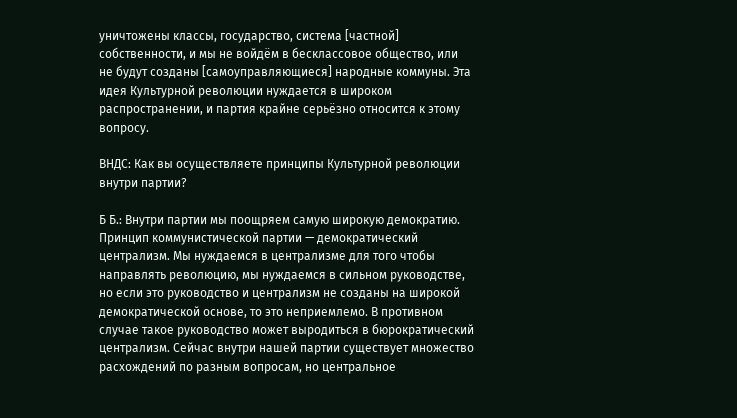уничтожены классы, государство, система [частной] собственности, и мы не войдём в бесклассовое общество, или не будут созданы [самоуправляющиеся] народные коммуны. Эта идея Культурной революции нуждается в широком распространении, и партия крайне серьёзно относится к этому вопросу.

ВНДС: Как вы осуществляете принципы Культурной революции внутри партии?

Б Б.: Внутри партии мы поощряем самую широкую демократию. Принцип коммунистической партии — демократический централизм. Мы нуждаемся в централизме для того чтобы направлять революцию, мы нуждаемся в сильном руководстве, но если это руководство и централизм не созданы на широкой демократической основе, то это неприемлемо. В противном случае такое руководство может выродиться в бюрократический централизм. Сейчас внутри нашей партии существует множество расхождений по разным вопросам, но центральное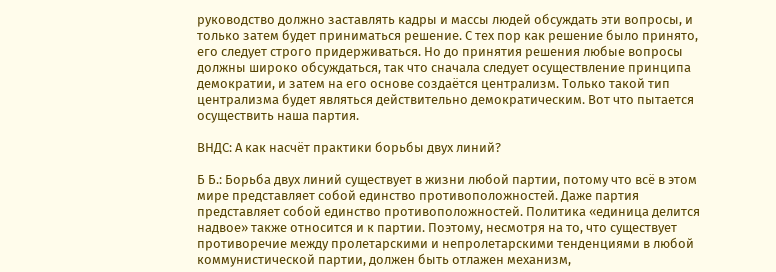руководство должно заставлять кадры и массы людей обсуждать эти вопросы, и только затем будет приниматься решение. С тех пор как решение было принято, его следует строго придерживаться. Но до принятия решения любые вопросы должны широко обсуждаться, так что сначала следует осуществление принципа демократии, и затем на его основе создаётся централизм. Только такой тип централизма будет являться действительно демократическим. Вот что пытается осуществить наша партия.

ВНДС: А как насчёт практики борьбы двух линий?

Б Б.: Борьба двух линий существует в жизни любой партии, потому что всё в этом мире представляет собой единство противоположностей. Даже партия представляет собой единство противоположностей. Политика «единица делится надвое» также относится и к партии. Поэтому, несмотря на то, что существует противоречие между пролетарскими и непролетарскими тенденциями в любой коммунистической партии, должен быть отлажен механизм,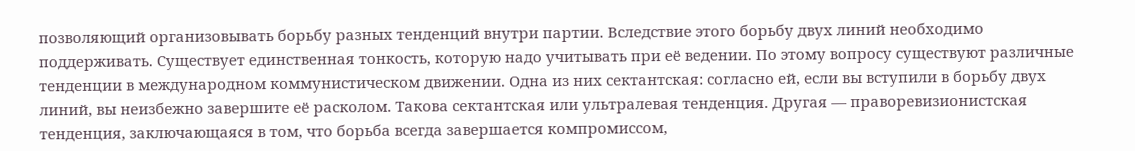позволяющий организовывать борьбу разных тенденций внутри партии. Вследствие этого борьбу двух линий необходимо поддерживать. Существует единственная тонкость, которую надо учитывать при её ведении. По этому вопросу существуют различные тенденции в международном коммунистическом движении. Одна из них сектантская: согласно ей, если вы вступили в борьбу двух линий, вы неизбежно завершите её расколом. Такова сектантская или ультралевая тенденция. Другая — праворевизионистская тенденция, заключающаяся в том, что борьба всегда завершается компромиссом,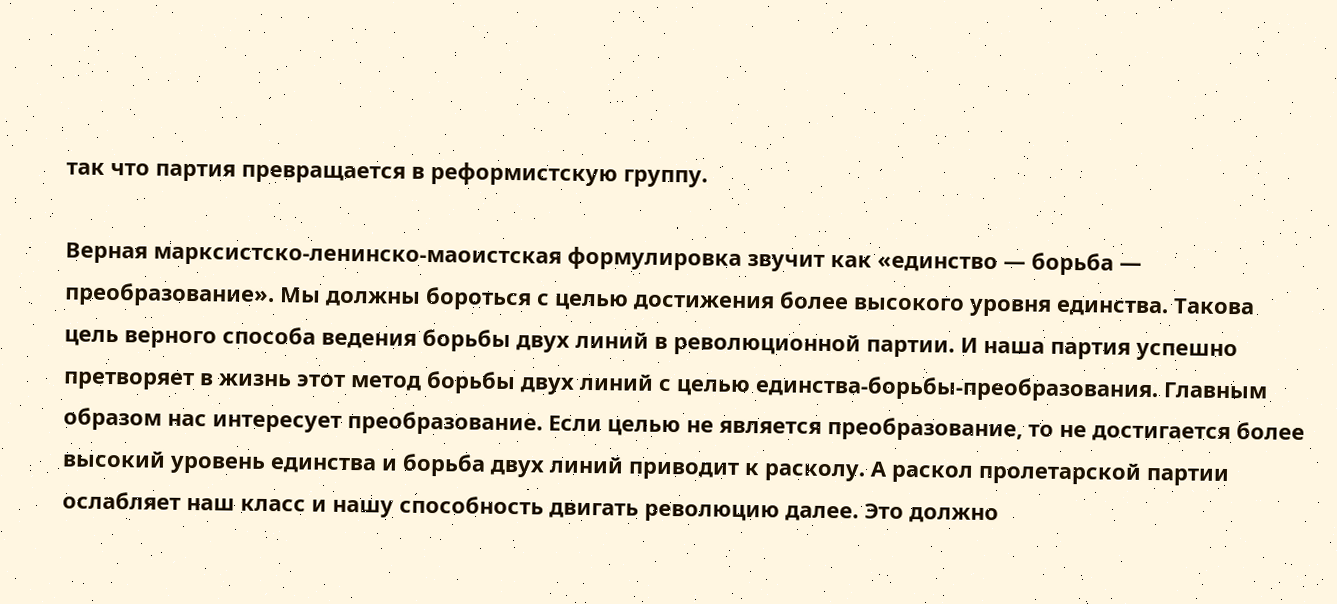так что партия превращается в реформистскую группу.

Верная марксистско-ленинско-маоистская формулировка звучит как «единство — борьба — преобразование». Мы должны бороться с целью достижения более высокого уровня единства. Такова цель верного способа ведения борьбы двух линий в революционной партии. И наша партия успешно претворяет в жизнь этот метод борьбы двух линий с целью единства-борьбы-преобразования. Главным образом нас интересует преобразование. Если целью не является преобразование, то не достигается более высокий уровень единства и борьба двух линий приводит к расколу. А раскол пролетарской партии ослабляет наш класс и нашу способность двигать революцию далее. Это должно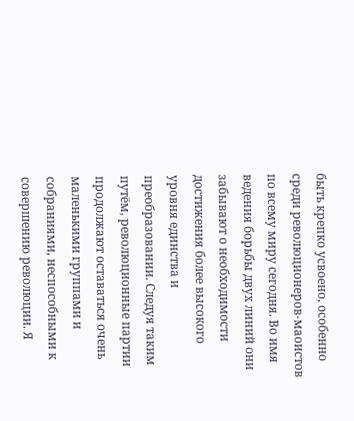быть крепко усвоено, особенно среди революционеров-маоистов по всему миру сегодня. Во имя ведения борьбы двух линий они забывают о необходимости достижения более высокого уровня единства и преобразовании. Следуя таким путём, революционные партии продолжают оставаться очень маленькими группами и собраниями, неспособными к совершению революции. Я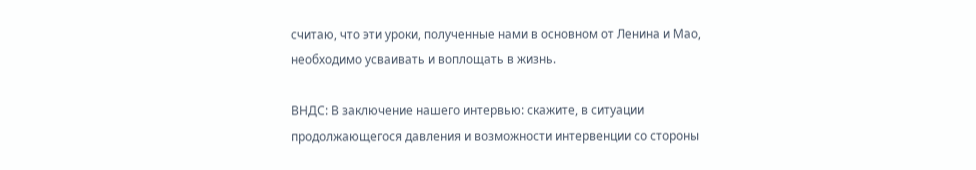считаю, что эти уроки, полученные нами в основном от Ленина и Мао, необходимо усваивать и воплощать в жизнь.

ВНДС: В заключение нашего интервью: скажите, в ситуации продолжающегося давления и возможности интервенции со стороны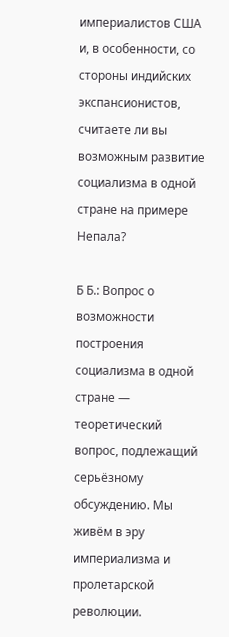империалистов США и, в особенности, со стороны индийских экспансионистов, считаете ли вы возможным развитие социализма в одной стране на примере Непала?

Б Б.: Вопрос о возможности построения социализма в одной стране — теоретический вопрос, подлежащий серьёзному обсуждению. Мы живём в эру империализма и пролетарской революции.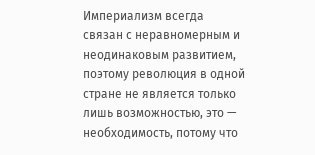Империализм всегда связан с неравномерным и неодинаковым развитием, поэтому революция в одной стране не является только лишь возможностью, это — необходимость, потому что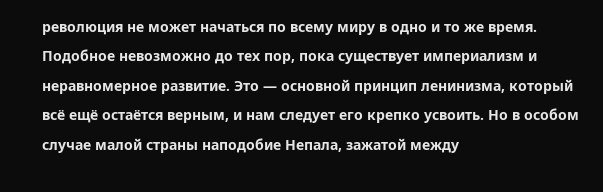революция не может начаться по всему миру в одно и то же время. Подобное невозможно до тех пор, пока существует империализм и неравномерное развитие. Это — основной принцип ленинизма, который всё ещё остаётся верным, и нам следует его крепко усвоить. Но в особом случае малой страны наподобие Непала, зажатой между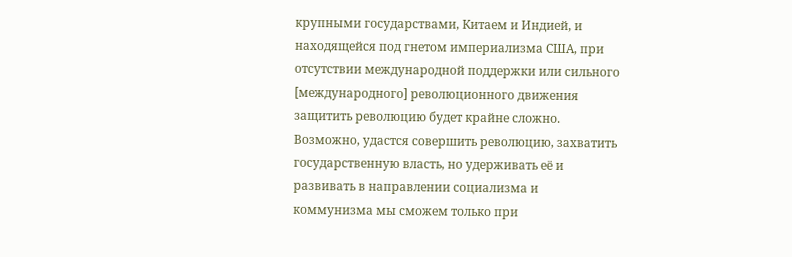крупными государствами, Китаем и Индией, и находящейся под гнетом империализма США, при отсутствии международной поддержки или сильного [международного] революционного движения защитить революцию будет крайне сложно. Возможно, удастся совершить революцию, захватить государственную власть, но удерживать её и развивать в направлении социализма и коммунизма мы сможем только при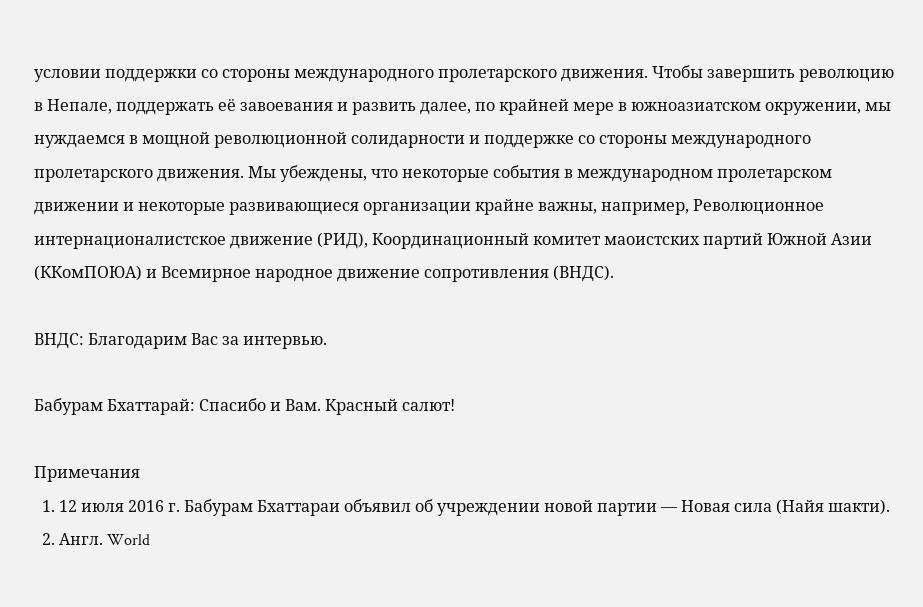условии поддержки со стороны международного пролетарского движения. Чтобы завершить революцию в Непале, поддержать её завоевания и развить далее, по крайней мере в южноазиатском окружении, мы нуждаемся в мощной революционной солидарности и поддержке со стороны международного пролетарского движения. Мы убеждены, что некоторые события в международном пролетарском движении и некоторые развивающиеся организации крайне важны, например, Революционное интернационалистское движение (РИД), Координационный комитет маоистских партий Южной Азии (ККомПОЮА) и Всемирное народное движение сопротивления (ВНДС).

ВНДС: Благодарим Вас за интервью.

Бабурам Бхаттарай: Спасибо и Вам. Красный салют!

Примечания
  1. 12 июля 2016 г. Бабурам Бхаттараи объявил об учреждении новой партии — Новая сила (Найя шакти).
  2. Англ. World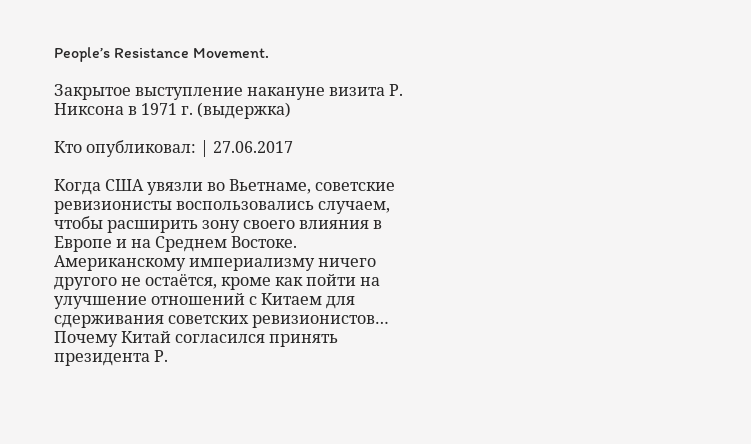People’s Resistance Movement.

Закрытое выступление накануне визита Р. Никсона в 1971 г. (выдержка)

Кто опубликовал: | 27.06.2017

Когда США увязли во Вьетнаме, советские ревизионисты воспользовались случаем, чтобы расширить зону своего влияния в Европе и на Среднем Востоке. Американскому империализму ничего другого не остаётся, кроме как пойти на улучшение отношений с Китаем для сдерживания советских ревизионистов… Почему Китай согласился принять президента Р.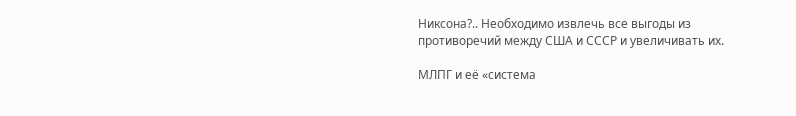Никсона?.. Необходимо извлечь все выгоды из противоречий между США и СССР и увеличивать их.

МЛПГ и её «система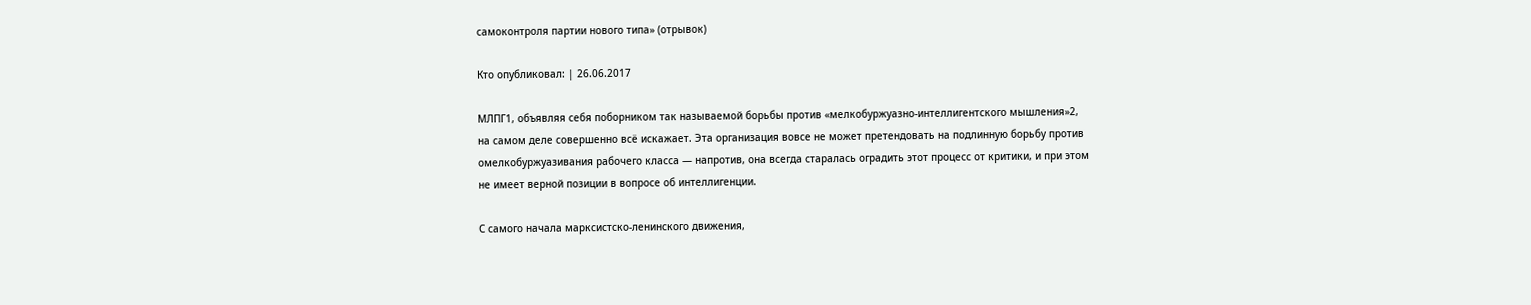самоконтроля партии нового типа» (отрывок)

Кто опубликовал: | 26.06.2017

МЛПГ1, объявляя себя поборником так называемой борьбы против «мелкобуржуазно-интеллигентского мышления»2, на самом деле совершенно всё искажает. Эта организация вовсе не может претендовать на подлинную борьбу против омелкобуржуазивания рабочего класса — напротив, она всегда старалась оградить этот процесс от критики, и при этом не имеет верной позиции в вопросе об интеллигенции.

С самого начала марксистско-ленинского движения,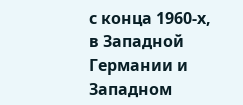с конца 1960-х, в Западной Германии и Западном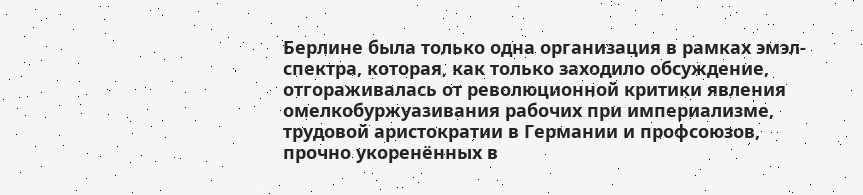Берлине была только одна организация в рамках эмэл-спектра, которая, как только заходило обсуждение, отгораживалась от революционной критики явления омелкобуржуазивания рабочих при империализме, трудовой аристократии в Германии и профсоюзов, прочно укоренённых в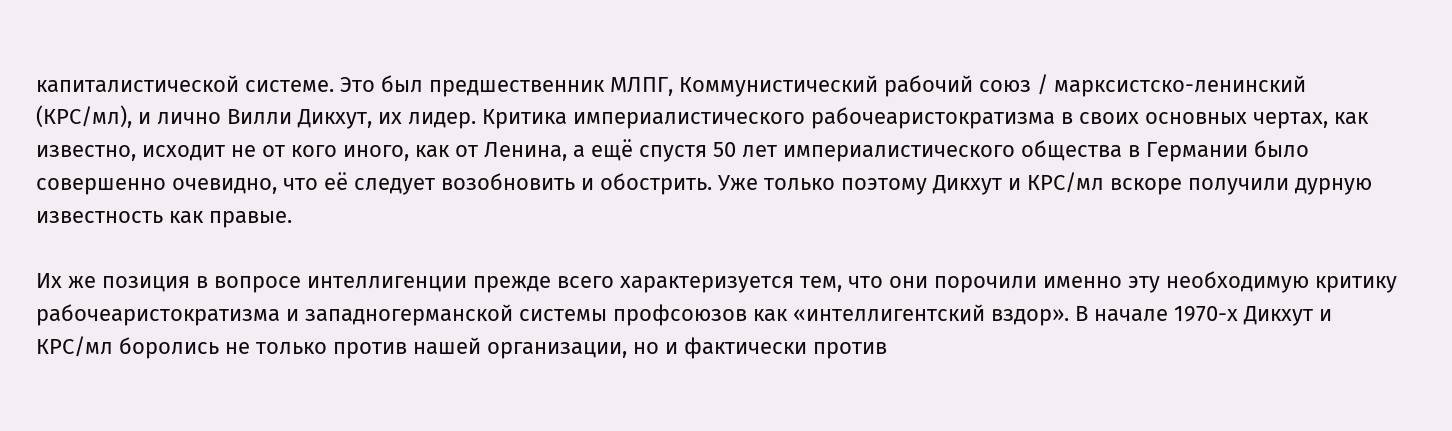капиталистической системе. Это был предшественник МЛПГ, Коммунистический рабочий союз / марксистско-ленинский (КРС/мл), и лично Вилли Дикхут, их лидер. Критика империалистического рабочеаристократизма в своих основных чертах, как известно, исходит не от кого иного, как от Ленина, а ещё спустя 50 лет империалистического общества в Германии было совершенно очевидно, что её следует возобновить и обострить. Уже только поэтому Дикхут и КРС/мл вскоре получили дурную известность как правые.

Их же позиция в вопросе интеллигенции прежде всего характеризуется тем, что они порочили именно эту необходимую критику рабочеаристократизма и западногерманской системы профсоюзов как «интеллигентский вздор». В начале 1970-х Дикхут и КРС/мл боролись не только против нашей организации, но и фактически против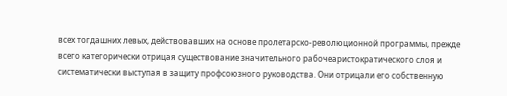всех тогдашних левых, действовавших на основе пролетарско-революционной программы, прежде всего категорически отрицая существование значительного рабочеаристократического слоя и систематически выступая в защиту профсоюзного руководства. Они отрицали его собственную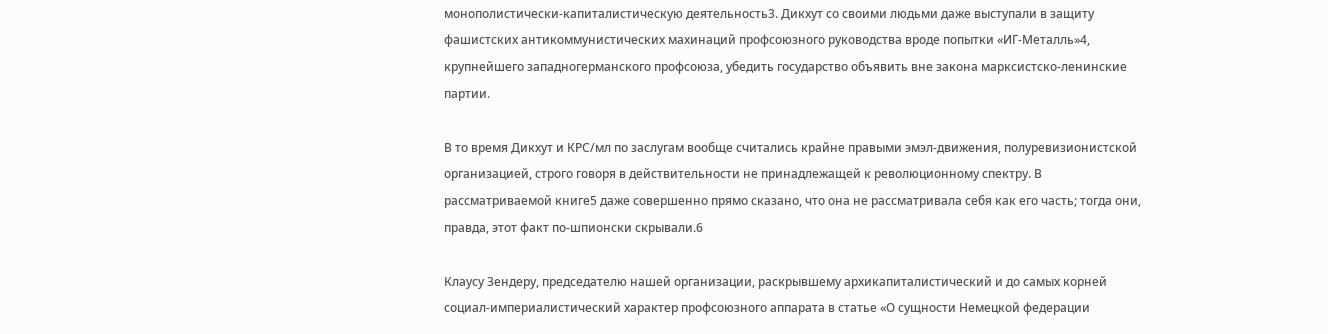монополистически-капиталистическую деятельность3. Дикхут со своими людьми даже выступали в защиту фашистских антикоммунистических махинаций профсоюзного руководства вроде попытки «ИГ-Металль»4, крупнейшего западногерманского профсоюза, убедить государство объявить вне закона марксистско-ленинские партии.

В то время Дикхут и КРС/мл по заслугам вообще считались крайне правыми эмэл-движения, полуревизионистской организацией, строго говоря в действительности не принадлежащей к революционному спектру. В рассматриваемой книге5 даже совершенно прямо сказано, что она не рассматривала себя как его часть; тогда они, правда, этот факт по-шпионски скрывали.6

Клаусу Зендеру, председателю нашей организации, раскрывшему архикапиталистический и до самых корней социал-империалистический характер профсоюзного аппарата в статье «О сущности Немецкой федерации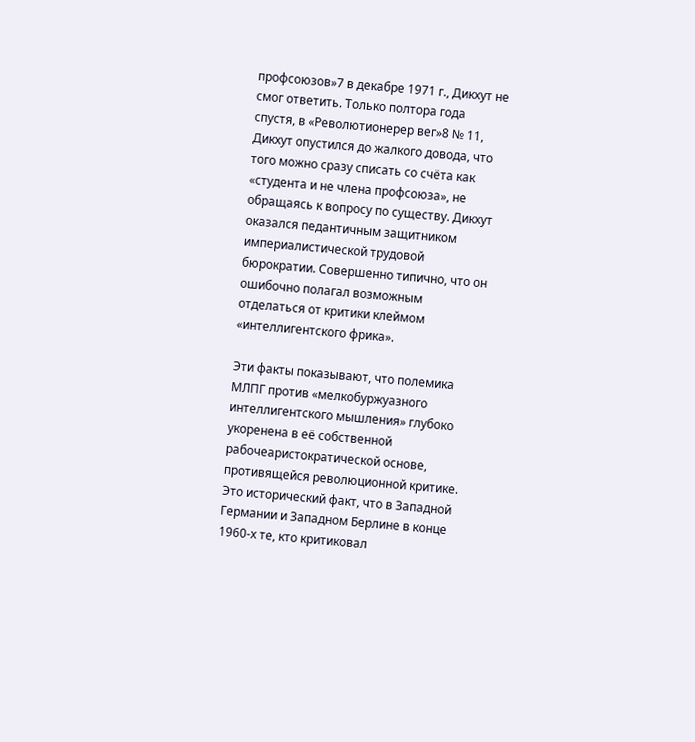профсоюзов»7 в декабре 1971 г., Дикхут не смог ответить. Только полтора года спустя, в «Револютионерер вег»8 № 11, Дикхут опустился до жалкого довода, что того можно сразу списать со счёта как «студента и не члена профсоюза», не обращаясь к вопросу по существу. Дикхут оказался педантичным защитником империалистической трудовой бюрократии. Совершенно типично, что он ошибочно полагал возможным отделаться от критики клеймом «интеллигентского фрика».

Эти факты показывают, что полемика МЛПГ против «мелкобуржуазного интеллигентского мышления» глубоко укоренена в её собственной рабочеаристократической основе, противящейся революционной критике. Это исторический факт, что в Западной Германии и Западном Берлине в конце 1960-х те, кто критиковал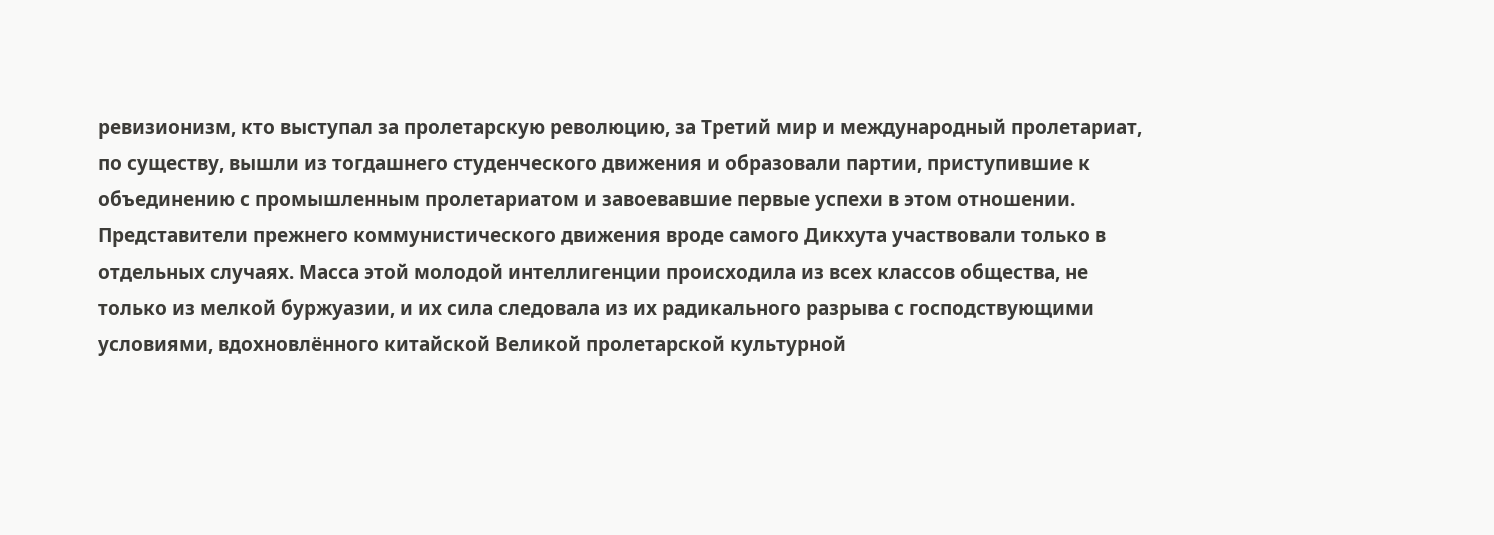ревизионизм, кто выступал за пролетарскую революцию, за Третий мир и международный пролетариат, по существу, вышли из тогдашнего студенческого движения и образовали партии, приступившие к объединению с промышленным пролетариатом и завоевавшие первые успехи в этом отношении. Представители прежнего коммунистического движения вроде самого Дикхута участвовали только в отдельных случаях. Масса этой молодой интеллигенции происходила из всех классов общества, не только из мелкой буржуазии, и их сила следовала из их радикального разрыва с господствующими условиями, вдохновлённого китайской Великой пролетарской культурной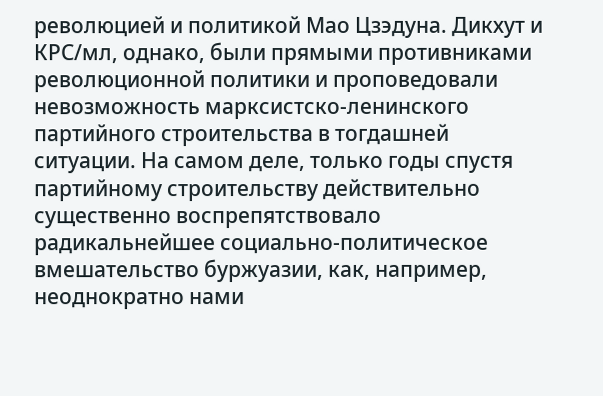революцией и политикой Мао Цзэдуна. Дикхут и КРС/мл, однако, были прямыми противниками революционной политики и проповедовали невозможность марксистско-ленинского партийного строительства в тогдашней ситуации. На самом деле, только годы спустя партийному строительству действительно существенно воспрепятствовало радикальнейшее социально-политическое вмешательство буржуазии, как, например, неоднократно нами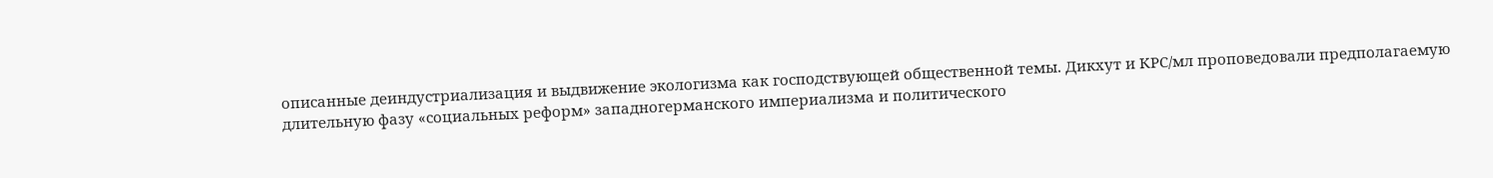описанные деиндустриализация и выдвижение экологизма как господствующей общественной темы. Дикхут и КРС/мл проповедовали предполагаемую длительную фазу «социальных реформ» западногерманского империализма и политического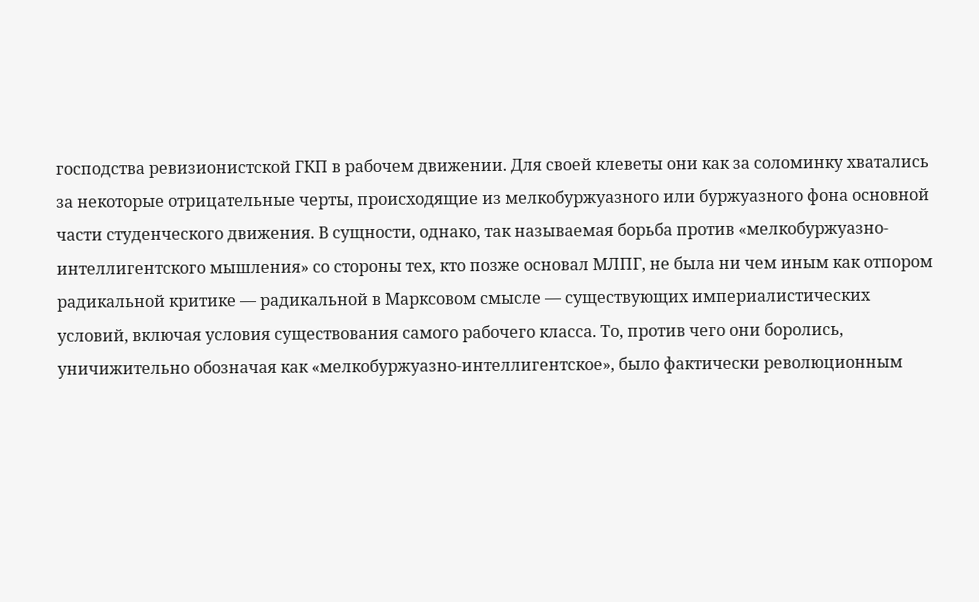господства ревизионистской ГКП в рабочем движении. Для своей клеветы они как за соломинку хватались за некоторые отрицательные черты, происходящие из мелкобуржуазного или буржуазного фона основной части студенческого движения. В сущности, однако, так называемая борьба против «мелкобуржуазно-интеллигентского мышления» со стороны тех, кто позже основал МЛПГ, не была ни чем иным как отпором радикальной критике — радикальной в Марксовом смысле — существующих империалистических условий, включая условия существования самого рабочего класса. То, против чего они боролись, уничижительно обозначая как «мелкобуржуазно-интеллигентское», было фактически революционным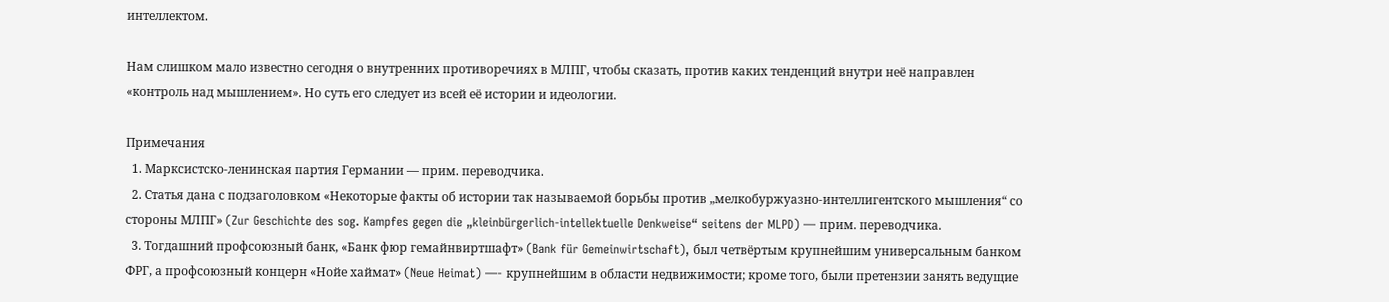интеллектом.

Нам слишком мало известно сегодня о внутренних противоречиях в МЛПГ, чтобы сказать, против каких тенденций внутри неё направлен «контроль над мышлением». Но суть его следует из всей её истории и идеологии.

Примечания
  1. Марксистско-ленинская партия Германии — прим. переводчика.
  2. Статья дана с подзаголовком «Некоторые факты об истории так называемой борьбы против „мелкобуржуазно-интеллигентского мышления“ со стороны МЛПГ» (Zur Geschichte des sog. Kampfes gegen die „kleinbürgerlich-intellektuelle Denkweise“ seitens der MLPD) — прим. переводчика.
  3. Тогдашний профсоюзный банк, «Банк фюр гемайнвиртшафт» (Bank für Gemeinwirtschaft), был четвёртым крупнейшим универсальным банком ФРГ, а профсоюзный концерн «Нойе хаймат» (Neue Heimat) —- крупнейшим в области недвижимости; кроме того, были претензии занять ведущие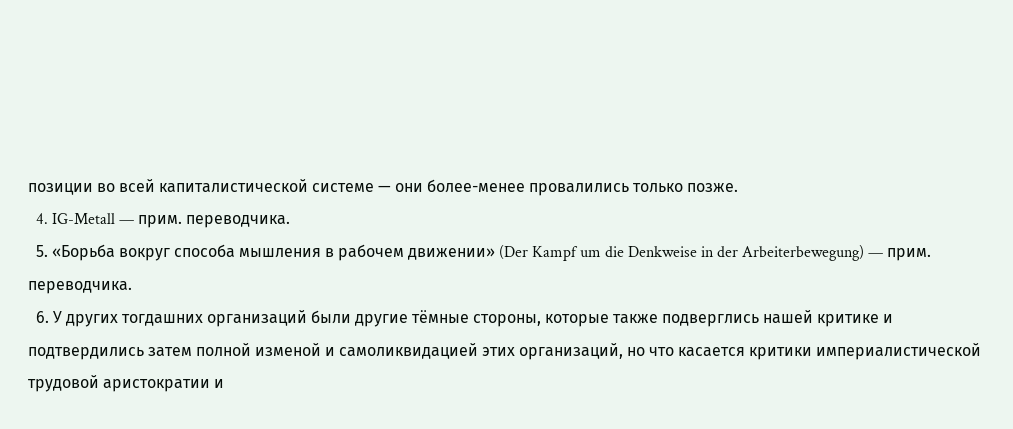позиции во всей капиталистической системе — они более-менее провалились только позже.
  4. IG-Metall — прим. переводчика.
  5. «Борьба вокруг способа мышления в рабочем движении» (Der Kampf um die Denkweise in der Arbeiterbewegung) — прим. переводчика.
  6. У других тогдашних организаций были другие тёмные стороны, которые также подверглись нашей критике и подтвердились затем полной изменой и самоликвидацией этих организаций, но что касается критики империалистической трудовой аристократии и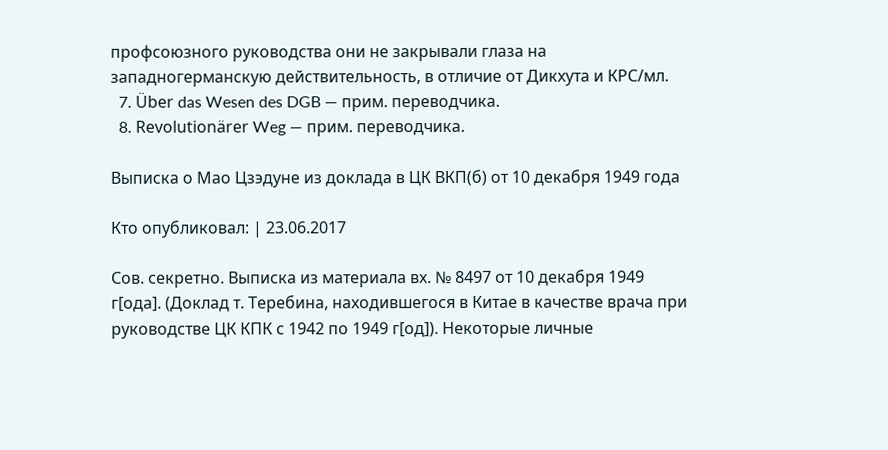профсоюзного руководства они не закрывали глаза на западногерманскую действительность, в отличие от Дикхута и КРС/мл.
  7. Über das Wesen des DGB — прим. переводчика.
  8. Revolutionärer Weg — прим. переводчика.

Выписка о Мао Цзэдуне из доклада в ЦК ВКП(б) от 10 декабря 1949 года

Кто опубликовал: | 23.06.2017

Сов. секретно. Выписка из материала вх. № 8497 от 10 декабря 1949 г[ода]. (Доклад т. Теребина, находившегося в Китае в качестве врача при руководстве ЦК КПК с 1942 по 1949 г[од]). Некоторые личные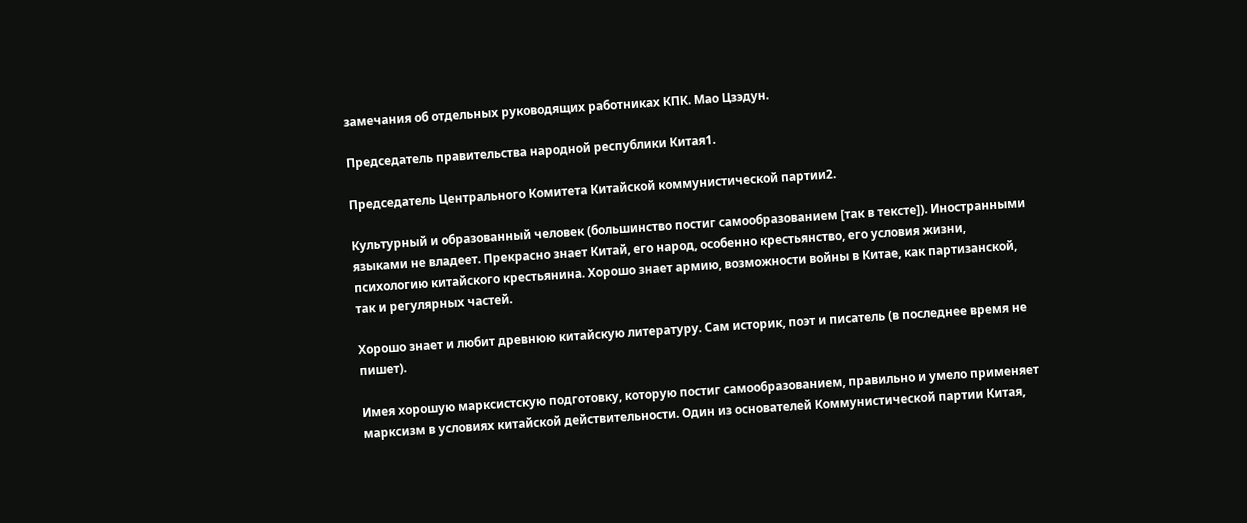замечания об отдельных руководящих работниках КПК. Мао Цзэдун.

Председатель правительства народной республики Китая1.

Председатель Центрального Комитета Китайской коммунистической партии2.

Культурный и образованный человек (большинство постиг самообразованием [так в тексте]). Иностранными языками не владеет. Прекрасно знает Китай, его народ, особенно крестьянство, его условия жизни, психологию китайского крестьянина. Хорошо знает армию, возможности войны в Китае, как партизанской, так и регулярных частей.

Хорошо знает и любит древнюю китайскую литературу. Сам историк, поэт и писатель (в последнее время не пишет).

Имея хорошую марксистскую подготовку, которую постиг самообразованием, правильно и умело применяет марксизм в условиях китайской действительности. Один из основателей Коммунистической партии Китая,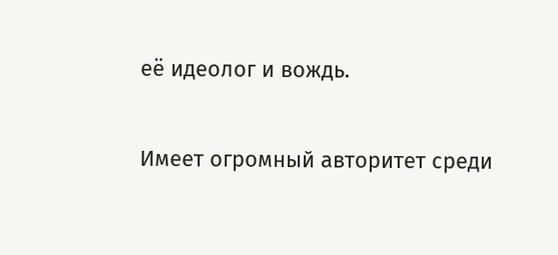её идеолог и вождь.

Имеет огромный авторитет среди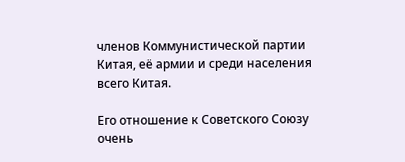членов Коммунистической партии Китая, её армии и среди населения всего Китая.

Его отношение к Советского Союзу очень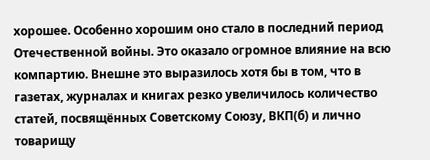хорошее. Особенно хорошим оно стало в последний период Отечественной войны. Это оказало огромное влияние на всю компартию. Внешне это выразилось хотя бы в том, что в газетах, журналах и книгах резко увеличилось количество статей, посвящённых Советскому Союзу, ВКП(б) и лично товарищу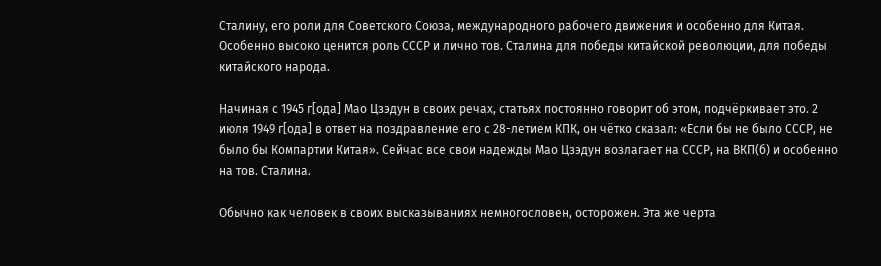Сталину, его роли для Советского Союза, международного рабочего движения и особенно для Китая. Особенно высоко ценится роль СССР и лично тов. Сталина для победы китайской революции, для победы китайского народа.

Начиная с 1945 г[ода] Мао Цзэдун в своих речах, статьях постоянно говорит об этом, подчёркивает это. 2 июля 1949 г[ода] в ответ на поздравление его с 28-летием КПК, он чётко сказал: «Если бы не было СССР, не было бы Компартии Китая». Сейчас все свои надежды Мао Цзэдун возлагает на СССР, на ВКП(б) и особенно на тов. Сталина.

Обычно как человек в своих высказываниях немногословен, осторожен. Эта же черта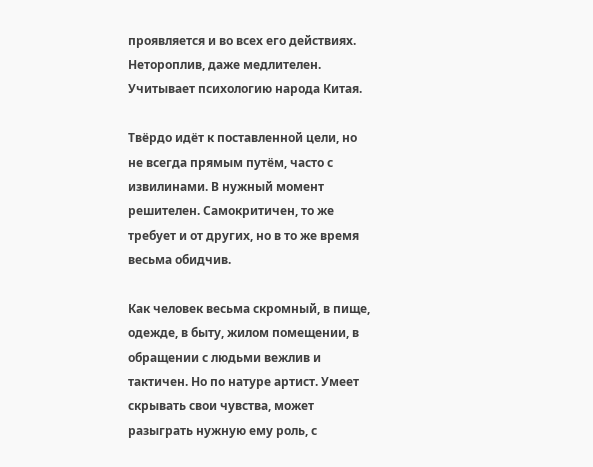проявляется и во всех его действиях. Нетороплив, даже медлителен. Учитывает психологию народа Китая.

Твёрдо идёт к поставленной цели, но не всегда прямым путём, часто с извилинами. В нужный момент решителен. Самокритичен, то же требует и от других, но в то же время весьма обидчив.

Как человек весьма скромный, в пище, одежде, в быту, жилом помещении, в обращении с людьми вежлив и тактичен. Но по натуре артист. Умеет скрывать свои чувства, может разыграть нужную ему роль, с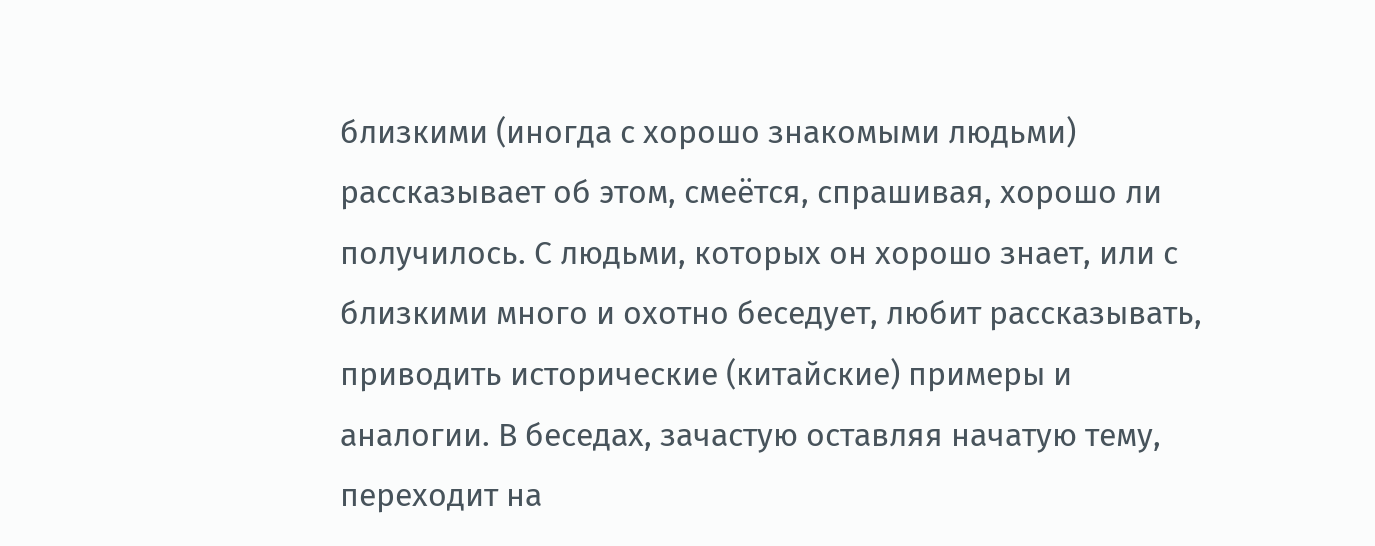близкими (иногда с хорошо знакомыми людьми) рассказывает об этом, смеётся, спрашивая, хорошо ли получилось. С людьми, которых он хорошо знает, или с близкими много и охотно беседует, любит рассказывать, приводить исторические (китайские) примеры и аналогии. В беседах, зачастую оставляя начатую тему, переходит на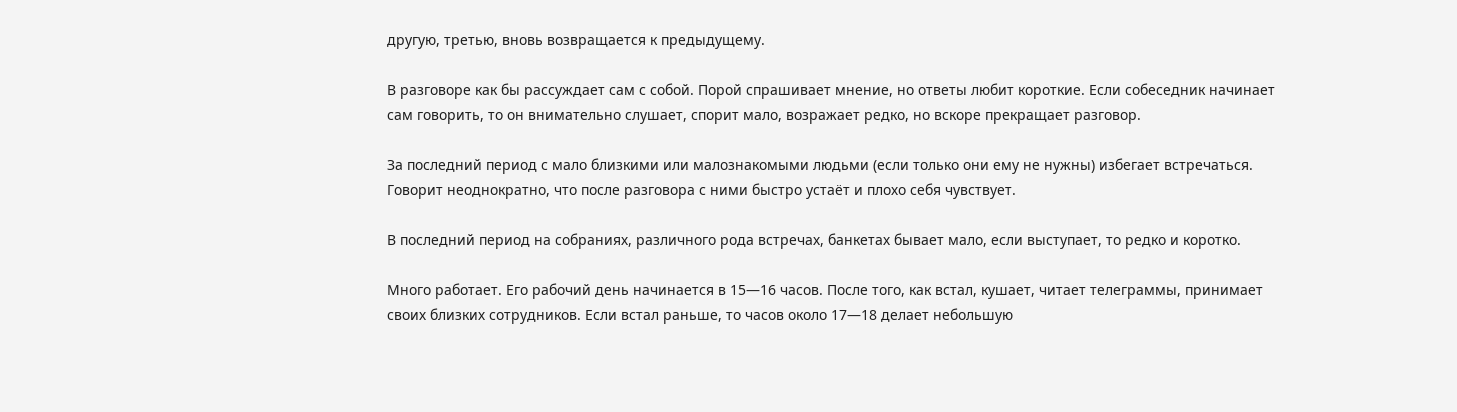другую, третью, вновь возвращается к предыдущему.

В разговоре как бы рассуждает сам с собой. Порой спрашивает мнение, но ответы любит короткие. Если собеседник начинает сам говорить, то он внимательно слушает, спорит мало, возражает редко, но вскоре прекращает разговор.

За последний период с мало близкими или малознакомыми людьми (если только они ему не нужны) избегает встречаться. Говорит неоднократно, что после разговора с ними быстро устаёт и плохо себя чувствует.

В последний период на собраниях, различного рода встречах, банкетах бывает мало, если выступает, то редко и коротко.

Много работает. Его рабочий день начинается в 15—16 часов. После того, как встал, кушает, читает телеграммы, принимает своих близких сотрудников. Если встал раньше, то часов около 17—18 делает небольшую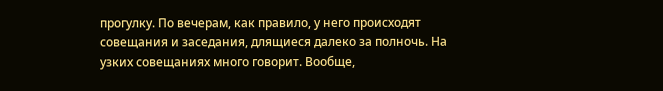прогулку. По вечерам, как правило, у него происходят совещания и заседания, длящиеся далеко за полночь. На узких совещаниях много говорит. Вообще,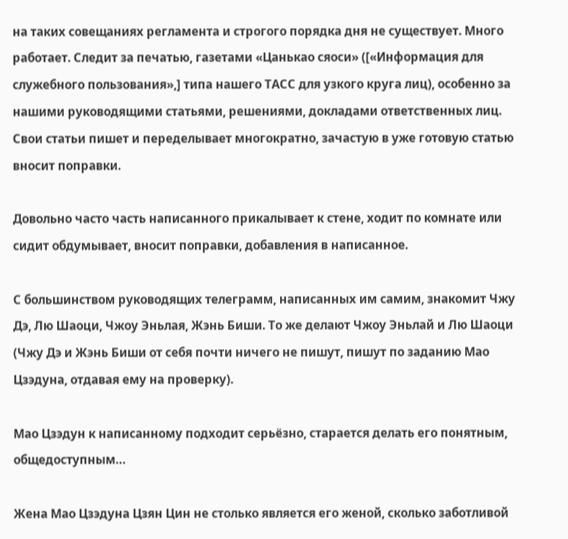на таких совещаниях регламента и строгого порядка дня не существует. Много работает. Следит за печатью, газетами «Цанькао сяоси» ([«Информация для служебного пользования»,] типа нашего ТАСС для узкого круга лиц), особенно за нашими руководящими статьями, решениями, докладами ответственных лиц. Свои статьи пишет и переделывает многократно, зачастую в уже готовую статью вносит поправки.

Довольно часто часть написанного прикалывает к стене, ходит по комнате или сидит обдумывает, вносит поправки, добавления в написанное.

С большинством руководящих телеграмм, написанных им самим, знакомит Чжу Дэ, Лю Шаоци, Чжоу Эньлая, Жэнь Биши. То же делают Чжоу Эньлай и Лю Шаоци (Чжу Дэ и Жэнь Биши от себя почти ничего не пишут, пишут по заданию Мао Цзэдуна, отдавая ему на проверку).

Мао Цзэдун к написанному подходит серьёзно, старается делать его понятным, общедоступным…

Жена Мао Цзэдуна Цзян Цин не столько является его женой, сколько заботливой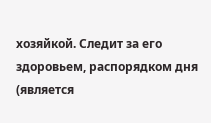хозяйкой. Следит за его здоровьем, распорядком дня (является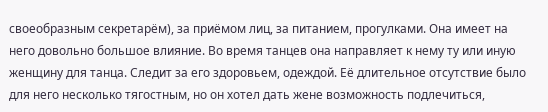своеобразным секретарём), за приёмом лиц, за питанием, прогулками. Она имеет на него довольно большое влияние. Во время танцев она направляет к нему ту или иную женщину для танца. Следит за его здоровьем, одеждой. Её длительное отсутствие было для него несколько тягостным, но он хотел дать жене возможность подлечиться,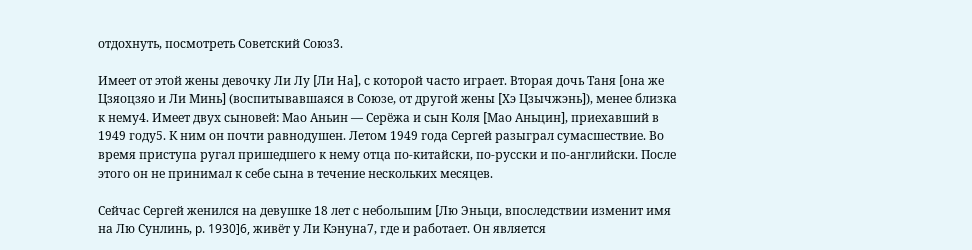отдохнуть, посмотреть Советский Союз3.

Имеет от этой жены девочку Ли Лу [Ли На], с которой часто играет. Вторая дочь Таня [она же Цзяоцзяо и Ли Минь] (воспитывавшаяся в Союзе, от другой жены [Хэ Цзычжэнь]), менее близка к нему4. Имеет двух сыновей: Мао Аньин — Серёжа и сын Коля [Мао Аньцин], приехавший в 1949 году5. К ним он почти равнодушен. Летом 1949 года Сергей разыграл сумасшествие. Во время приступа ругал пришедшего к нему отца по-китайски, по-русски и по-английски. После этого он не принимал к себе сына в течение нескольких месяцев.

Сейчас Сергей женился на девушке 18 лет с небольшим [Лю Эньци, впоследствии изменит имя на Лю Сунлинь, p. 1930]6, живёт у Ли Кэнуна7, где и работает. Он является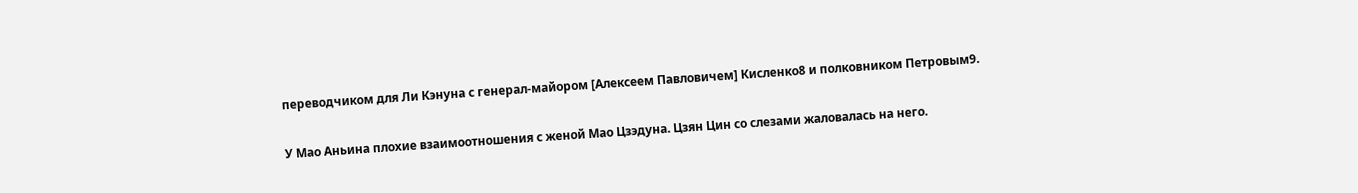переводчиком для Ли Кэнуна с генерал-майором [Алексеем Павловичем] Кисленко8 и полковником Петровым9.

У Мао Аньина плохие взаимоотношения с женой Мао Цзэдуна. Цзян Цин со слезами жаловалась на него.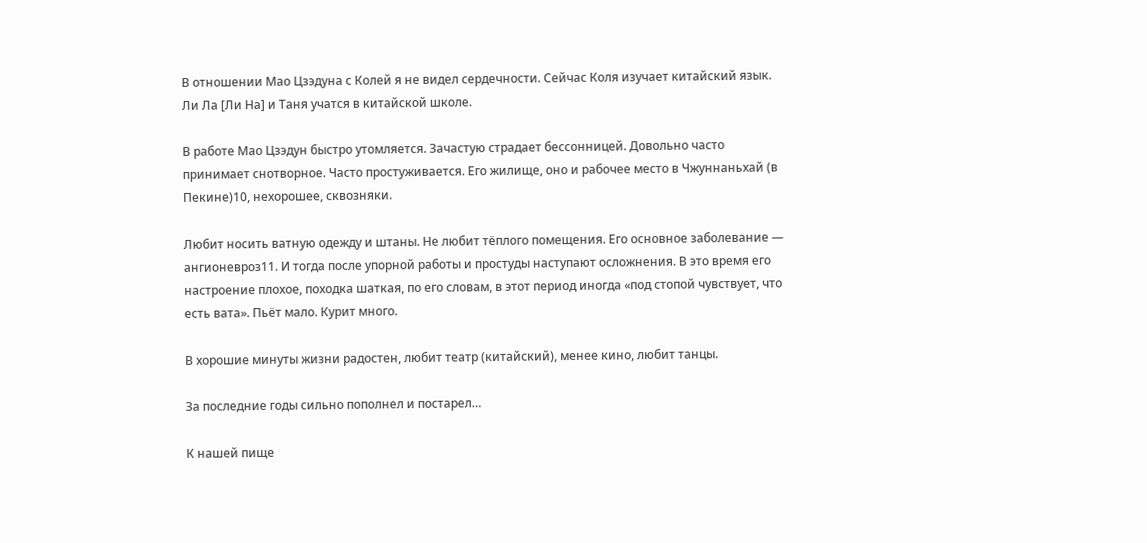В отношении Мао Цзэдуна с Колей я не видел сердечности. Сейчас Коля изучает китайский язык. Ли Ла [Ли На] и Таня учатся в китайской школе.

В работе Мао Цзэдун быстро утомляется. Зачастую страдает бессонницей. Довольно часто принимает снотворное. Часто простуживается. Его жилище, оно и рабочее место в Чжуннаньхай (в Пекине)10, нехорошее, сквозняки.

Любит носить ватную одежду и штаны. Не любит тёплого помещения. Его основное заболевание — ангионевроз11. И тогда после упорной работы и простуды наступают осложнения. В это время его настроение плохое, походка шаткая, по его словам, в этот период иногда «под стопой чувствует, что есть вата». Пьёт мало. Курит много.

В хорошие минуты жизни радостен, любит театр (китайский), менее кино, любит танцы.

За последние годы сильно пополнел и постарел…

К нашей пище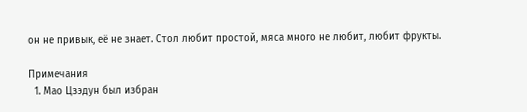он не привык, её не знает. Стол любит простой, мяса много не любит, любит фрукты.

Примечания
  1. Мао Цзэдун был избран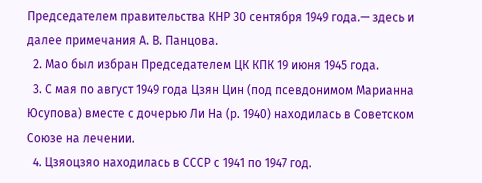Председателем правительства КНР 30 сентября 1949 года.— здесь и далее примечания А. В. Панцова.
  2. Мао был избран Председателем ЦК КПК 19 июня 1945 года.
  3. С мая по август 1949 года Цзян Цин (под псевдонимом Марианна Юсупова) вместе с дочерью Ли На (р. 1940) находилась в Советском Союзе на лечении.
  4. Цзяоцзяо находилась в СССР с 1941 по 1947 год.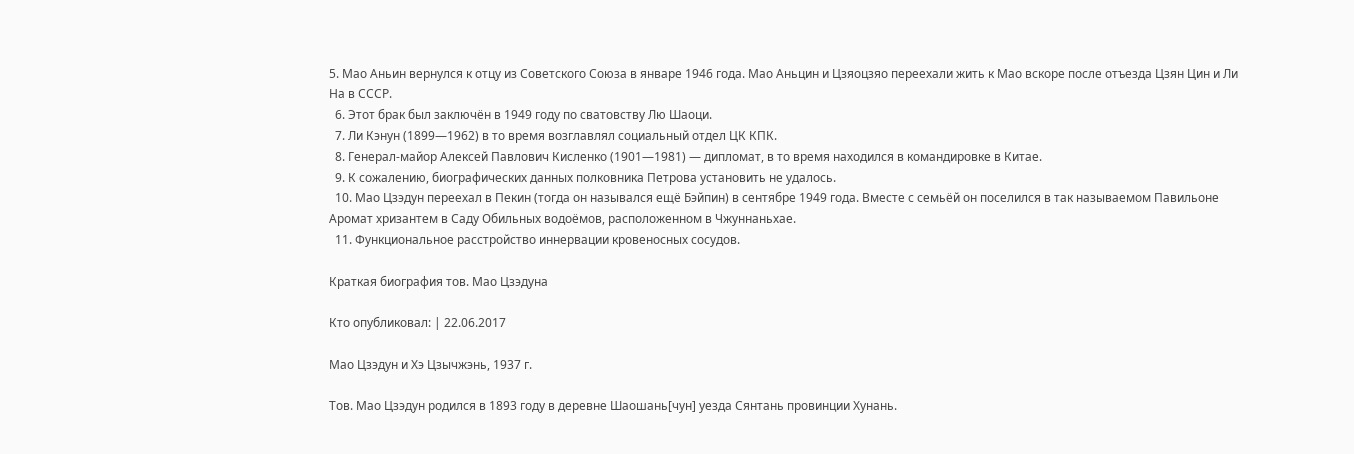5. Мао Аньин вернулся к отцу из Советского Союза в январе 1946 года. Мао Аньцин и Цзяоцзяо переехали жить к Мао вскоре после отъезда Цзян Цин и Ли На в СССР.
  6. Этот брак был заключён в 1949 году по сватовству Лю Шаоци.
  7. Ли Кэнун (1899—1962) в то время возглавлял социальный отдел ЦК КПК.
  8. Генерал-майор Алексей Павлович Кисленко (1901—1981) — дипломат, в то время находился в командировке в Китае.
  9. К сожалению, биографических данных полковника Петрова установить не удалось.
  10. Мао Цзэдун переехал в Пекин (тогда он назывался ещё Бэйпин) в сентябре 1949 года. Вместе с семьёй он поселился в так называемом Павильоне Аромат хризантем в Саду Обильных водоёмов, расположенном в Чжуннаньхае.
  11. Функциональное расстройство иннервации кровеносных сосудов.

Краткая биография тов. Мао Цзэдуна

Кто опубликовал: | 22.06.2017

Мао Цзэдун и Хэ Цзычжэнь, 1937 г.

Тов. Мао Цзэдун родился в 1893 году в деревне Шаошань[чун] уезда Сянтань провинции Хунань.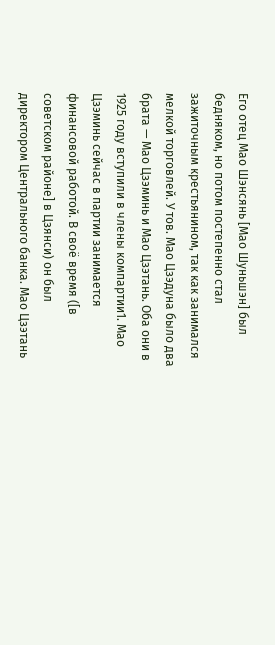Его отец Мао Шэнсянь [Мао Шуньшэн] был бедняком, но потом постепенно стал зажиточным крестьянином, так как занимался мелкой торговлей. У тов. Мао Цзэдуна было два брата — Мао Цзэминь и Мао Цзэтань. Оба они в 1925 году вступили в члены компартии1. Мао Цзэминь сейчас в партии занимается финансовой работой. В своё время ([в советском районе] в Цзянси) он был директором Центрального банка. Мао Цзэтань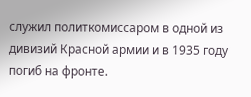служил политкомиссаром в одной из дивизий Красной армии и в 1935 году погиб на фронте.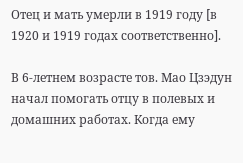Отец и мать умерли в 1919 году [в 1920 и 1919 годах соответственно].

В 6-летнем возрасте тов. Мао Цзэдун начал помогать отцу в полевых и домашних работах. Когда ему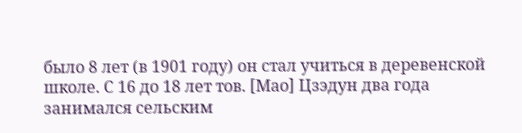было 8 лет (в 1901 году) он стал учиться в деревенской школе. С 16 до 18 лет тов. [Мао] Цзэдун два года занимался сельским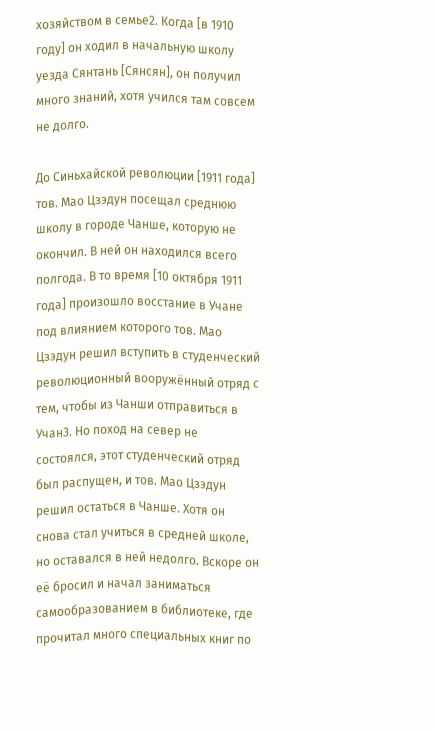хозяйством в семье2. Когда [в 1910 году] он ходил в начальную школу уезда Сянтань [Сянсян], он получил много знаний, хотя учился там совсем не долго.

До Синьхайской революции [1911 года] тов. Мао Цзэдун посещал среднюю школу в городе Чанше, которую не окончил. В ней он находился всего полгода. В то время [10 октября 1911 года] произошло восстание в Учане под влиянием которого тов. Мао Цзэдун решил вступить в студенческий революционный вооружённый отряд с тем, чтобы из Чанши отправиться в Учан3. Но поход на север не состоялся, этот студенческий отряд был распущен, и тов. Мао Цзэдун решил остаться в Чанше. Хотя он снова стал учиться в средней школе, но оставался в ней недолго. Вскоре он её бросил и начал заниматься самообразованием в библиотеке, где прочитал много специальных книг по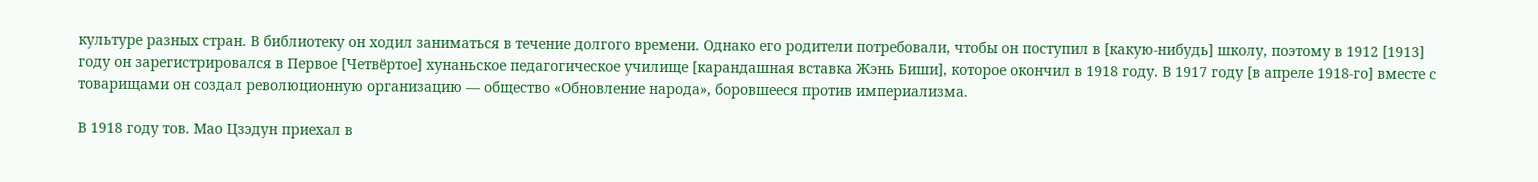культуре разных стран. В библиотеку он ходил заниматься в течение долгого времени. Однако его родители потребовали, чтобы он поступил в [какую-нибудь] школу, поэтому в 1912 [1913] году он зарегистрировался в Первое [Четвёртое] хунаньское педагогическое училище [карандашная вставка Жэнь Биши], которое окончил в 1918 году. В 1917 году [в апреле 1918-го] вместе с товарищами он создал революционную организацию — общество «Обновление народа», боровшееся против империализма.

В 1918 году тов. Мао Цзэдун приехал в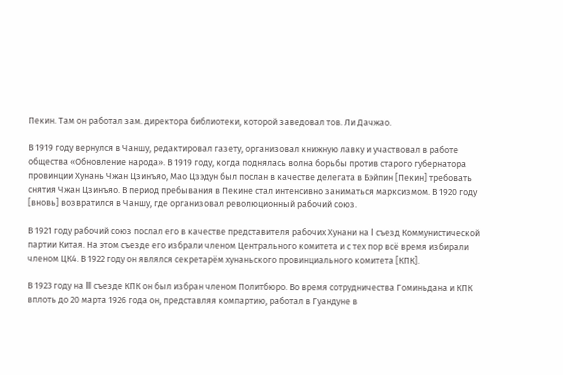Пекин. Там он работал зам. директора библиотеки, которой заведовал тов. Ли Дачжао.

В 1919 году вернулся в Чаншу, редактировал газету, организовал книжную лавку и участвовал в работе общества «Обновление народа». В 1919 году, когда поднялась волна борьбы против старого губернатора провинции Хунань Чжан Цзинъяо, Мао Цзэдун был послан в качестве делегата в Бэйпин [Пекин] требовать снятия Чжан Цзинъяо. В период пребывания в Пекине стал интенсивно заниматься марксизмом. В 1920 году [вновь] возвратился в Чаншу, где организовал революционный рабочий союз.

В 1921 году рабочий союз послал его в качестве представителя рабочих Хунани на Ⅰ съезд Коммунистической партии Китая. На этом съезде его избрали членом Центрального комитета и с тех пор всё время избирали членом ЦК4. В 1922 году он являлся секретарём хунаньского провинциального комитета [КПК].

В 1923 году на Ⅲ съезде КПК он был избран членом Политбюро. Во время сотрудничества Гоминьдана и КПК вплоть до 20 марта 1926 года он, представляя компартию, работал в Гуандуне в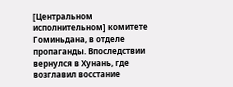[Центральном исполнительном] комитете Гоминьдана, в отделе пропаганды. Впоследствии вернулся в Хунань, где возглавил восстание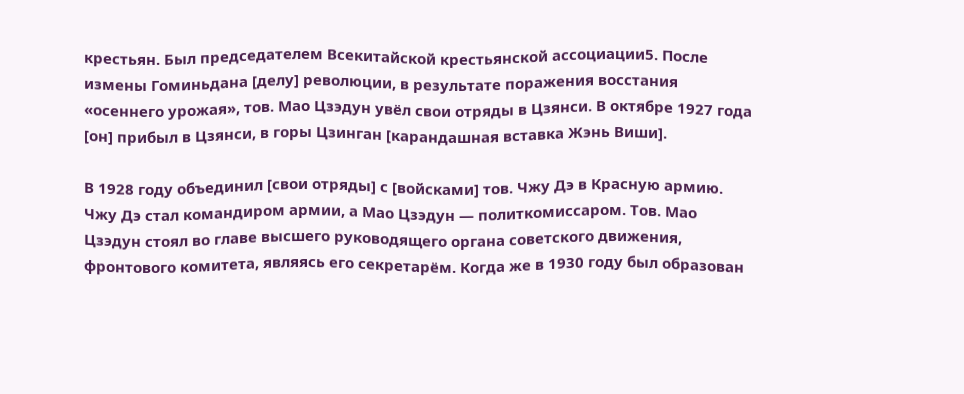крестьян. Был председателем Всекитайской крестьянской ассоциации5. После измены Гоминьдана [делу] революции, в результате поражения восстания «осеннего урожая», тов. Мао Цзэдун увёл свои отряды в Цзянси. В октябре 1927 года [он] прибыл в Цзянси, в горы Цзинган [карандашная вставка Жэнь Виши].

В 1928 году объединил [свои отряды] с [войсками] тов. Чжу Дэ в Красную армию. Чжу Дэ стал командиром армии, а Мао Цзэдун — политкомиссаром. Тов. Мао Цзэдун стоял во главе высшего руководящего органа советского движения, фронтового комитета, являясь его секретарём. Когда же в 1930 году был образован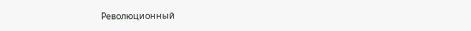Революционный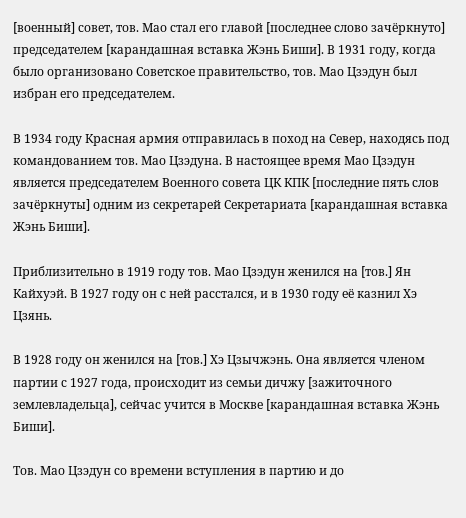[военный] совет, тов. Мао стал его главой [последнее слово зачёркнуто] председателем [карандашная вставка Жэнь Биши]. В 1931 году, когда было организовано Советское правительство, тов. Мао Цзэдун был избран его председателем.

В 1934 году Красная армия отправилась в поход на Север, находясь под командованием тов. Мао Цзэдуна. В настоящее время Мао Цзэдун является председателем Военного совета ЦК КПК [последние пять слов зачёркнуты] одним из секретарей Секретариата [карандашная вставка Жэнь Биши].

Приблизительно в 1919 году тов. Мао Цзэдун женился на [тов.] Ян Кайхуэй. В 1927 году он с ней расстался, и в 1930 году её казнил Хэ Цзянь.

В 1928 году он женился на [тов.] Хэ Цзычжэнь. Она является членом партии с 1927 года, происходит из семьи дичжу [зажиточного землевладельца], сейчас учится в Москве [карандашная вставка Жэнь Биши].

Тов. Мао Цзэдун со времени вступления в партию и до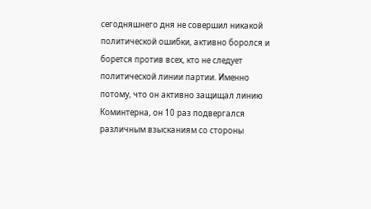сегодняшнего дня не совершил никакой политической ошибки, активно боролся и борется против всех, кто не следует политической линии партии. Именно потому, что он активно защищал линию Коминтерна, он 10 раз подвергался различным взысканиям со стороны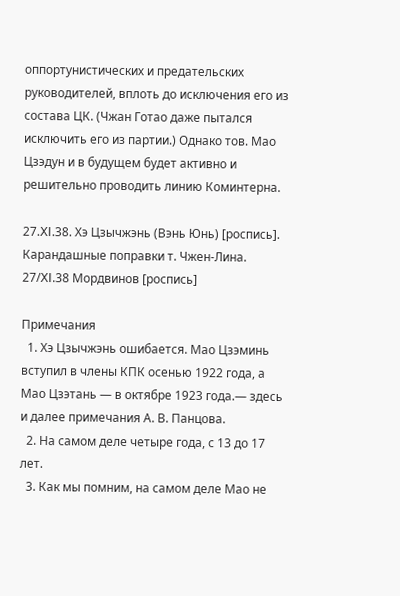оппортунистических и предательских руководителей, вплоть до исключения его из состава ЦК. (Чжан Готао даже пытался исключить его из партии.) Однако тов. Мао Цзэдун и в будущем будет активно и решительно проводить линию Коминтерна.

27.ⅩⅠ.38. Хэ Цзычжэнь (Вэнь Юнь) [роспись].
Карандашные поправки т. Чжен-Лина. 27/ⅩⅠ.38 Мордвинов [роспись]

Примечания
  1. Хэ Цзычжэнь ошибается. Мао Цзэминь вступил в члены КПК осенью 1922 года, а Мао Цзэтань — в октябре 1923 года.— здесь и далее примечания А. В. Панцова.
  2. На самом деле четыре года, с 13 до 17 лет.
  3. Как мы помним, на самом деле Мао не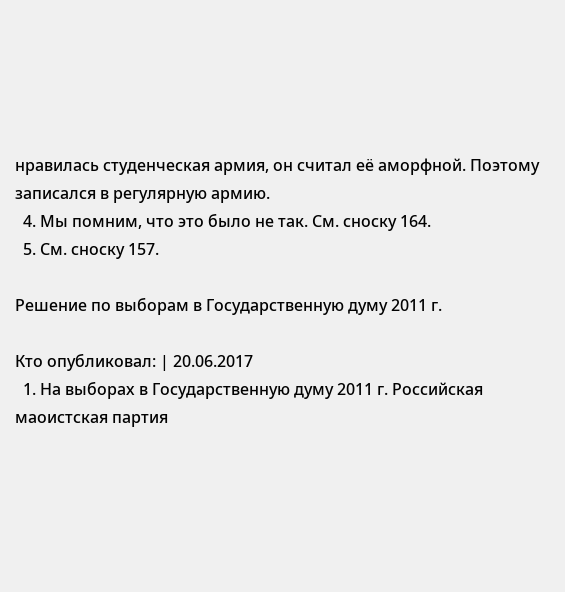нравилась студенческая армия, он считал её аморфной. Поэтому записался в регулярную армию.
  4. Мы помним, что это было не так. См. сноску 164.
  5. См. сноску 157.

Решение по выборам в Государственную думу 2011 г.

Кто опубликовал: | 20.06.2017
  1. На выборах в Государственную думу 2011 г. Российская маоистская партия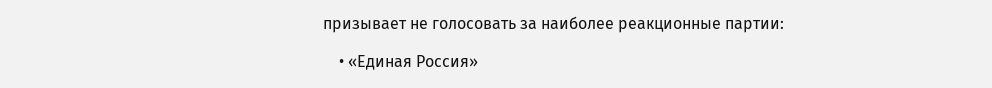призывает не голосовать за наиболее реакционные партии:

    • «Единая Россия»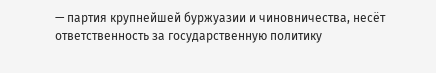— партия крупнейшей буржуазии и чиновничества, несёт ответственность за государственную политику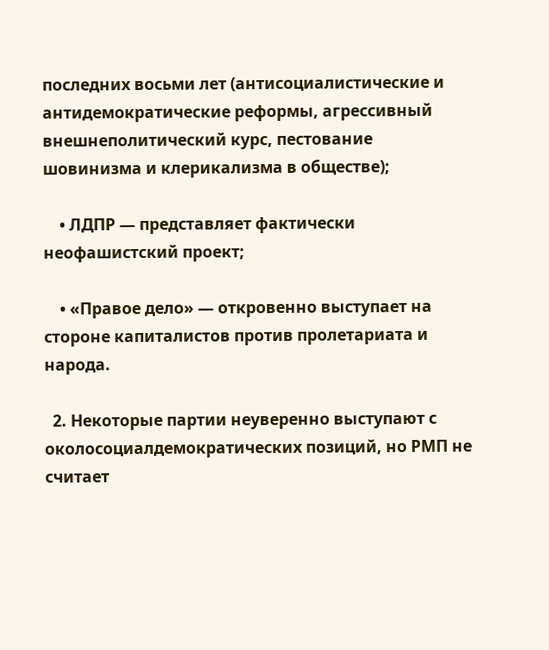последних восьми лет (антисоциалистические и антидемократические реформы, агрессивный внешнеполитический курс, пестование шовинизма и клерикализма в обществе);

    • ЛДПР — представляет фактически неофашистский проект;

    • «Правое дело» — откровенно выступает на стороне капиталистов против пролетариата и народа.

  2. Некоторые партии неуверенно выступают с околосоциалдемократических позиций, но РМП не считает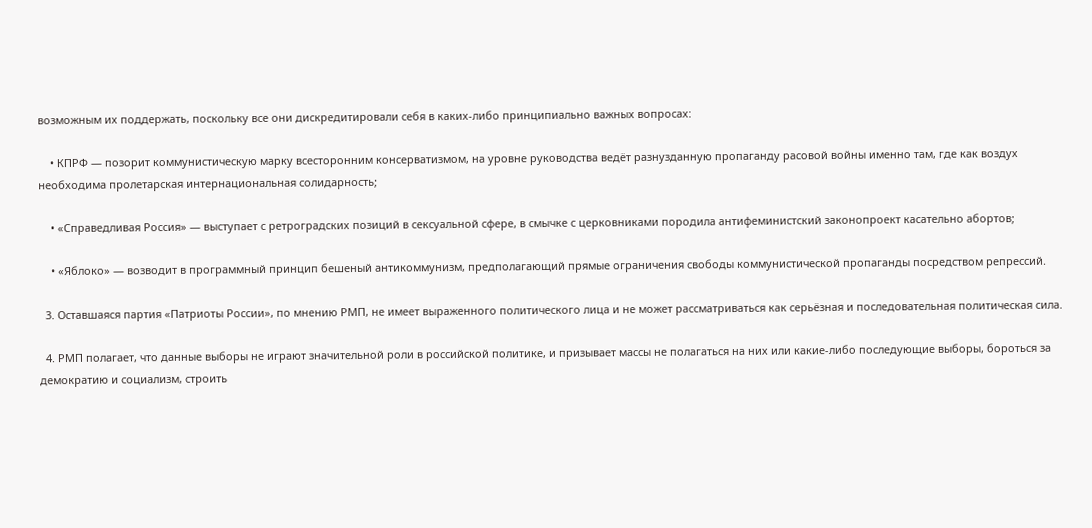возможным их поддержать, поскольку все они дискредитировали себя в каких-либо принципиально важных вопросах:

    • КПРФ — позорит коммунистическую марку всесторонним консерватизмом, на уровне руководства ведёт разнузданную пропаганду расовой войны именно там, где как воздух необходима пролетарская интернациональная солидарность;

    • «Справедливая Россия» — выступает с ретроградских позиций в сексуальной сфере, в смычке с церковниками породила антифеминистский законопроект касательно абортов;

    • «Яблоко» — возводит в программный принцип бешеный антикоммунизм, предполагающий прямые ограничения свободы коммунистической пропаганды посредством репрессий.

  3. Оставшаяся партия «Патриоты России», по мнению РМП, не имеет выраженного политического лица и не может рассматриваться как серьёзная и последовательная политическая сила.

  4. РМП полагает, что данные выборы не играют значительной роли в российской политике, и призывает массы не полагаться на них или какие-либо последующие выборы, бороться за демократию и социализм, строить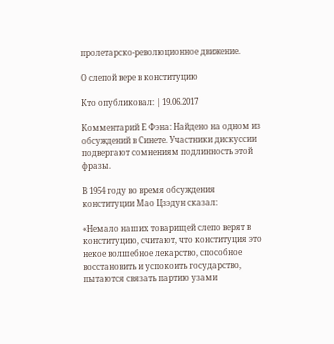пролетарско-революционное движение.

О слепой вере в конституцию

Кто опубликовал: | 19.06.2017

Комментарий Е Фэна: Найдено на одном из обсуждений в Синете. Участники дискуссии подвергают сомнениям подлинность этой фразы.

В 1954 году во время обсуждения конституции Мао Цзэдун сказал:

«Немало наших товарищей слепо верят в конституцию, считают, что конституция это некое волшебное лекарство, способное восстановить и успокоить государство, пытаются связать партию узами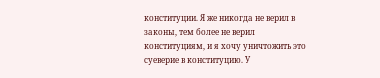конституции. Я же никогда не верил в законы, тем более не верил конституциям, и я хочу уничтожить это суеверие в конституцию. У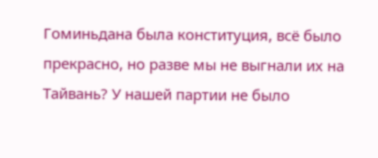Гоминьдана была конституция, всё было прекрасно, но разве мы не выгнали их на Тайвань? У нашей партии не было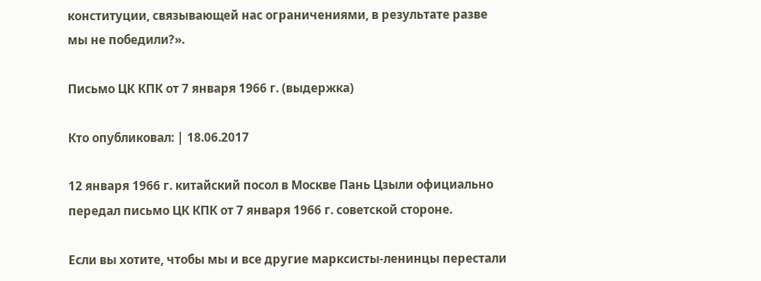конституции, связывающей нас ограничениями, в результате разве мы не победили?».

Письмо ЦК КПК от 7 января 1966 г. (выдержка)

Кто опубликовал: | 18.06.2017

12 января 1966 г. китайский посол в Москве Пань Цзыли официально передал письмо ЦК КПК от 7 января 1966 г. советской стороне.

Если вы хотите, чтобы мы и все другие марксисты-ленинцы перестали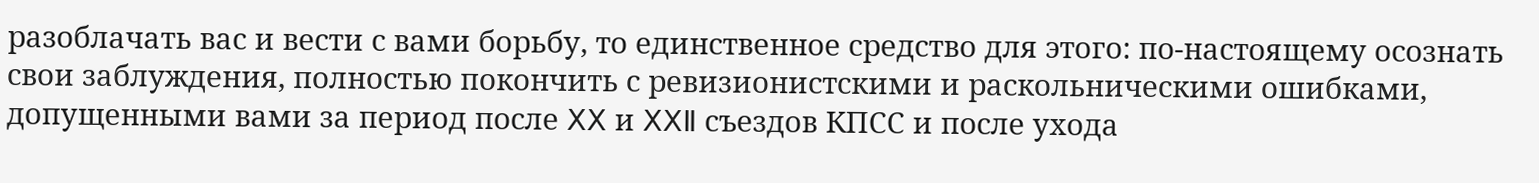разоблачать вас и вести с вами борьбу, то единственное средство для этого: по-настоящему осознать свои заблуждения, полностью покончить с ревизионистскими и раскольническими ошибками, допущенными вами за период после ⅩⅩ и ⅩⅩⅡ съездов КПСС и после ухода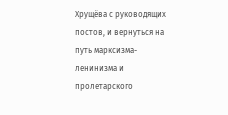Хрущёва с руководящих постов, и вернуться на путь марксизма-ленинизма и пролетарского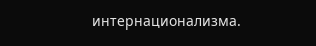интернационализма.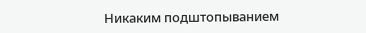Никаким подштопыванием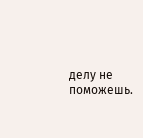делу не поможешь.